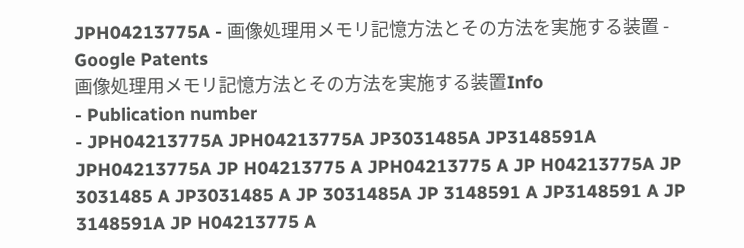JPH04213775A - 画像処理用メモリ記憶方法とその方法を実施する装置 - Google Patents
画像処理用メモリ記憶方法とその方法を実施する装置Info
- Publication number
- JPH04213775A JPH04213775A JP3031485A JP3148591A JPH04213775A JP H04213775 A JPH04213775 A JP H04213775A JP 3031485 A JP3031485 A JP 3031485A JP 3148591 A JP3148591 A JP 3148591A JP H04213775 A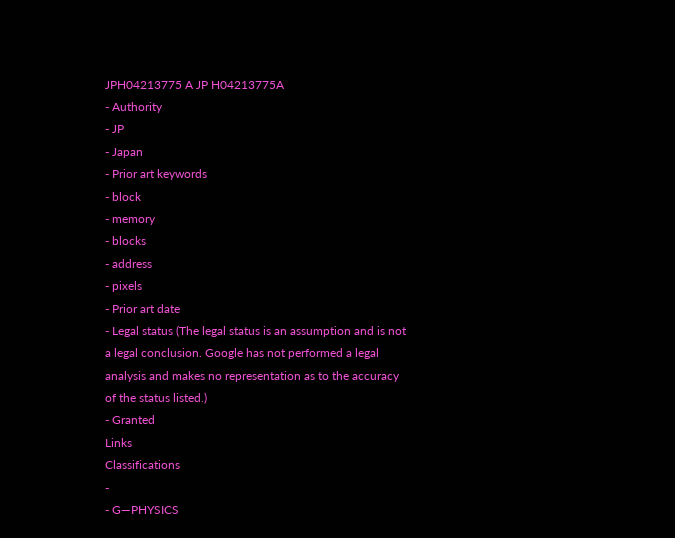JPH04213775 A JP H04213775A
- Authority
- JP
- Japan
- Prior art keywords
- block
- memory
- blocks
- address
- pixels
- Prior art date
- Legal status (The legal status is an assumption and is not a legal conclusion. Google has not performed a legal analysis and makes no representation as to the accuracy of the status listed.)
- Granted
Links
Classifications
-
- G—PHYSICS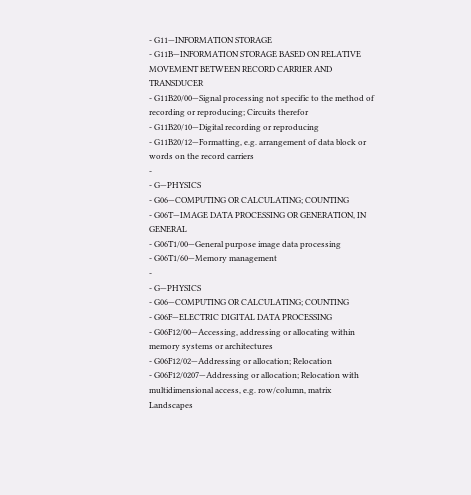- G11—INFORMATION STORAGE
- G11B—INFORMATION STORAGE BASED ON RELATIVE MOVEMENT BETWEEN RECORD CARRIER AND TRANSDUCER
- G11B20/00—Signal processing not specific to the method of recording or reproducing; Circuits therefor
- G11B20/10—Digital recording or reproducing
- G11B20/12—Formatting, e.g. arrangement of data block or words on the record carriers
-
- G—PHYSICS
- G06—COMPUTING OR CALCULATING; COUNTING
- G06T—IMAGE DATA PROCESSING OR GENERATION, IN GENERAL
- G06T1/00—General purpose image data processing
- G06T1/60—Memory management
-
- G—PHYSICS
- G06—COMPUTING OR CALCULATING; COUNTING
- G06F—ELECTRIC DIGITAL DATA PROCESSING
- G06F12/00—Accessing, addressing or allocating within memory systems or architectures
- G06F12/02—Addressing or allocation; Relocation
- G06F12/0207—Addressing or allocation; Relocation with multidimensional access, e.g. row/column, matrix
Landscapes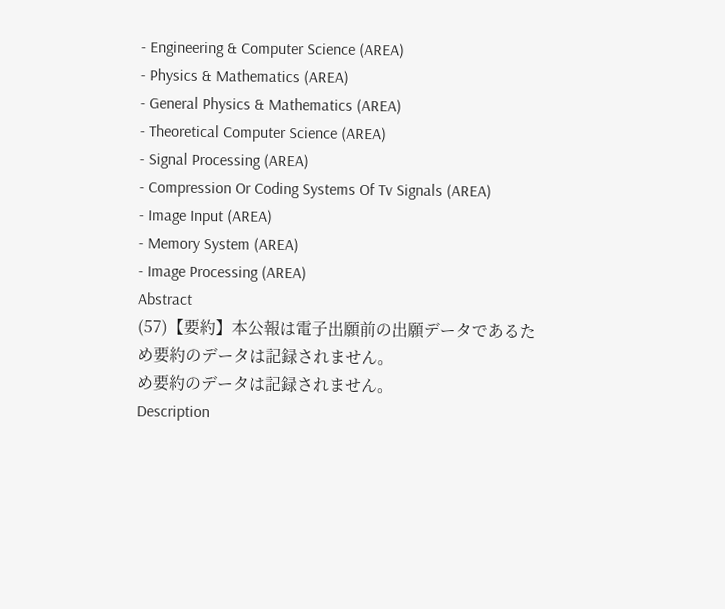- Engineering & Computer Science (AREA)
- Physics & Mathematics (AREA)
- General Physics & Mathematics (AREA)
- Theoretical Computer Science (AREA)
- Signal Processing (AREA)
- Compression Or Coding Systems Of Tv Signals (AREA)
- Image Input (AREA)
- Memory System (AREA)
- Image Processing (AREA)
Abstract
(57)【要約】本公報は電子出願前の出願データであるた
め要約のデータは記録されません。
め要約のデータは記録されません。
Description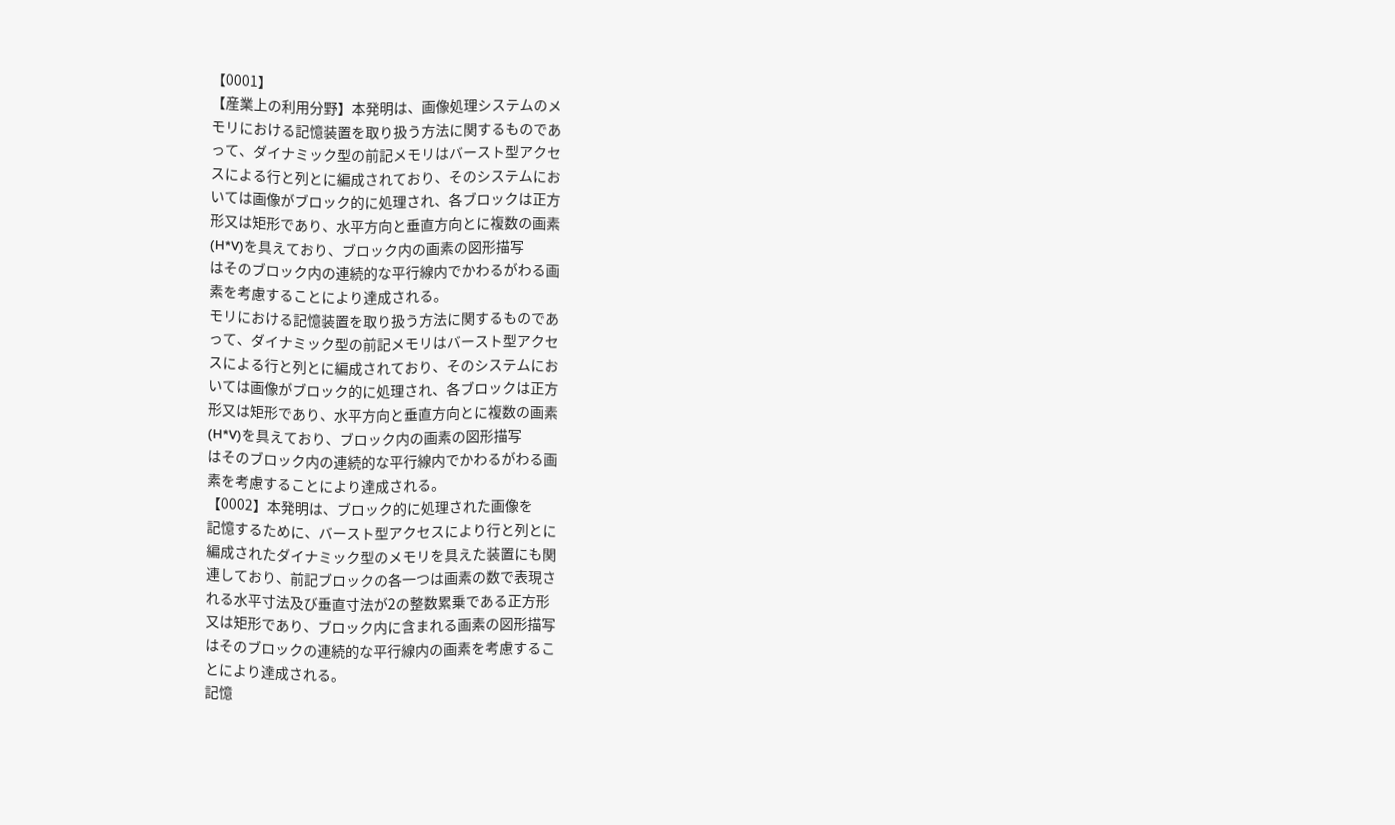【0001】
【産業上の利用分野】本発明は、画像処理システムのメ
モリにおける記憶装置を取り扱う方法に関するものであ
って、ダイナミック型の前記メモリはバースト型アクセ
スによる行と列とに編成されており、そのシステムにお
いては画像がブロック的に処理され、各ブロックは正方
形又は矩形であり、水平方向と垂直方向とに複数の画素
(H*V)を具えており、ブロック内の画素の図形描写
はそのブロック内の連続的な平行線内でかわるがわる画
素を考慮することにより達成される。
モリにおける記憶装置を取り扱う方法に関するものであ
って、ダイナミック型の前記メモリはバースト型アクセ
スによる行と列とに編成されており、そのシステムにお
いては画像がブロック的に処理され、各ブロックは正方
形又は矩形であり、水平方向と垂直方向とに複数の画素
(H*V)を具えており、ブロック内の画素の図形描写
はそのブロック内の連続的な平行線内でかわるがわる画
素を考慮することにより達成される。
【0002】本発明は、ブロック的に処理された画像を
記憶するために、バースト型アクセスにより行と列とに
編成されたダイナミック型のメモリを具えた装置にも関
連しており、前記ブロックの各一つは画素の数で表現さ
れる水平寸法及び垂直寸法が2の整数累乗である正方形
又は矩形であり、ブロック内に含まれる画素の図形描写
はそのブロックの連続的な平行線内の画素を考慮するこ
とにより達成される。
記憶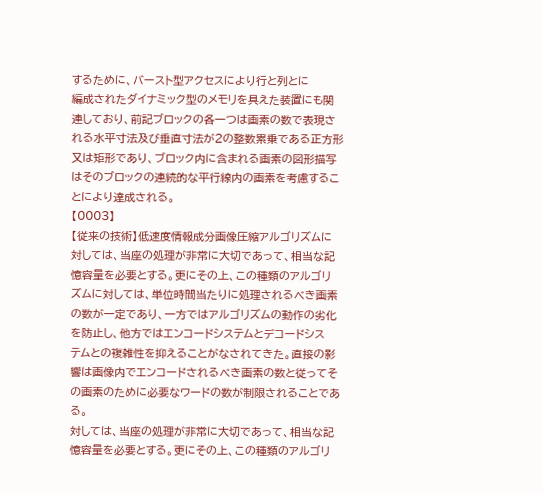するために、バースト型アクセスにより行と列とに
編成されたダイナミック型のメモリを具えた装置にも関
連しており、前記ブロックの各一つは画素の数で表現さ
れる水平寸法及び垂直寸法が2の整数累乗である正方形
又は矩形であり、ブロック内に含まれる画素の図形描写
はそのブロックの連続的な平行線内の画素を考慮するこ
とにより達成される。
【0003】
【従来の技術】低速度情報成分画像圧縮アルゴリズムに
対しては、当座の処理が非常に大切であって、相当な記
憶容量を必要とする。更にその上、この種類のアルゴリ
ズムに対しては、単位時間当たりに処理されるべき画素
の数が一定であり、一方ではアルゴリズムの動作の劣化
を防止し、他方ではエンコードシステムとデコードシス
テムとの複雑性を抑えることがなされてきた。直接の影
響は画像内でエンコードされるべき画素の数と従ってそ
の画素のために必要なワードの数が制限されることであ
る。
対しては、当座の処理が非常に大切であって、相当な記
憶容量を必要とする。更にその上、この種類のアルゴリ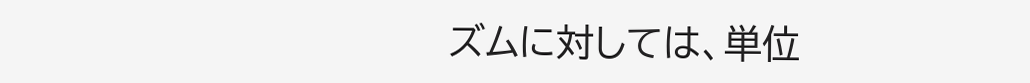ズムに対しては、単位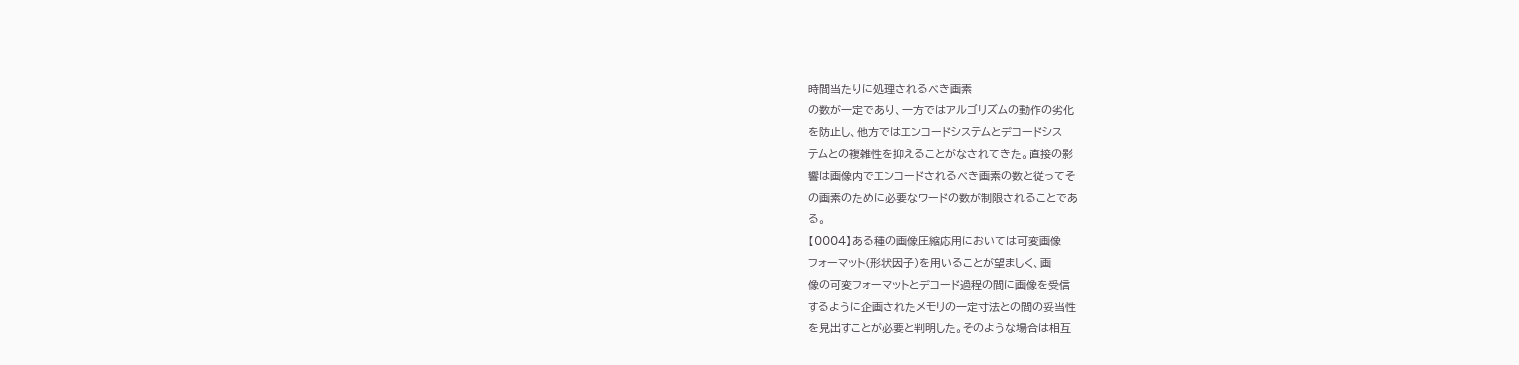時間当たりに処理されるべき画素
の数が一定であり、一方ではアルゴリズムの動作の劣化
を防止し、他方ではエンコードシステムとデコードシス
テムとの複雑性を抑えることがなされてきた。直接の影
響は画像内でエンコードされるべき画素の数と従ってそ
の画素のために必要なワードの数が制限されることであ
る。
【0004】ある種の画像圧縮応用においては可変画像
フォーマット(形状因子)を用いることが望ましく、画
像の可変フォーマットとデコード過程の間に画像を受信
するように企画されたメモリの一定寸法との間の妥当性
を見出すことが必要と判明した。そのような場合は相互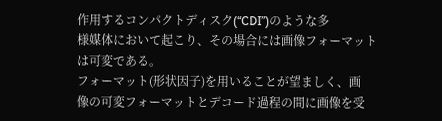作用するコンパクトディスク(“CDI”)のような多
様媒体において起こり、その場合には画像フォーマット
は可変である。
フォーマット(形状因子)を用いることが望ましく、画
像の可変フォーマットとデコード過程の間に画像を受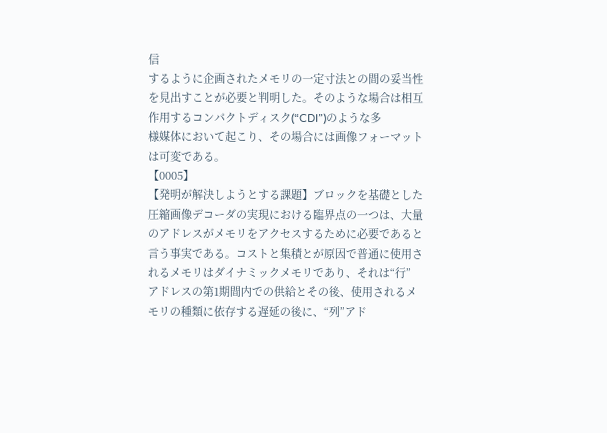信
するように企画されたメモリの一定寸法との間の妥当性
を見出すことが必要と判明した。そのような場合は相互
作用するコンパクトディスク(“CDI”)のような多
様媒体において起こり、その場合には画像フォーマット
は可変である。
【0005】
【発明が解決しようとする課題】ブロックを基礎とした
圧縮画像デコーダの実現における臨界点の一つは、大量
のアドレスがメモリをアクセスするために必要であると
言う事実である。コストと集積とが原因で普通に使用さ
れるメモリはダイナミックメモリであり、それは“行”
アドレスの第1期間内での供給とその後、使用されるメ
モリの種類に依存する遅延の後に、“列”アド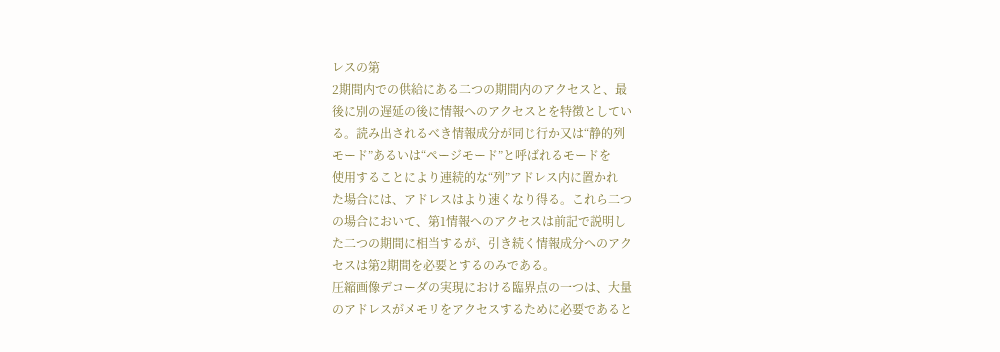レスの第
2期間内での供給にある二つの期間内のアクセスと、最
後に別の遅延の後に情報へのアクセスとを特徴としてい
る。読み出されるべき情報成分が同じ行か又は“静的列
モード”あるいは“ページモード”と呼ばれるモードを
使用することにより連続的な“列”アドレス内に置かれ
た場合には、アドレスはより速くなり得る。これら二つ
の場合において、第1情報へのアクセスは前記で説明し
た二つの期間に相当するが、引き続く情報成分へのアク
セスは第2期間を必要とするのみである。
圧縮画像デコーダの実現における臨界点の一つは、大量
のアドレスがメモリをアクセスするために必要であると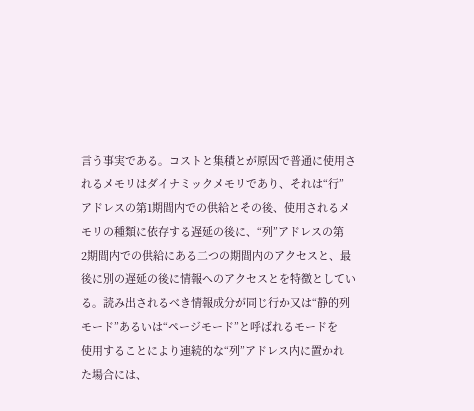言う事実である。コストと集積とが原因で普通に使用さ
れるメモリはダイナミックメモリであり、それは“行”
アドレスの第1期間内での供給とその後、使用されるメ
モリの種類に依存する遅延の後に、“列”アドレスの第
2期間内での供給にある二つの期間内のアクセスと、最
後に別の遅延の後に情報へのアクセスとを特徴としてい
る。読み出されるべき情報成分が同じ行か又は“静的列
モード”あるいは“ページモード”と呼ばれるモードを
使用することにより連続的な“列”アドレス内に置かれ
た場合には、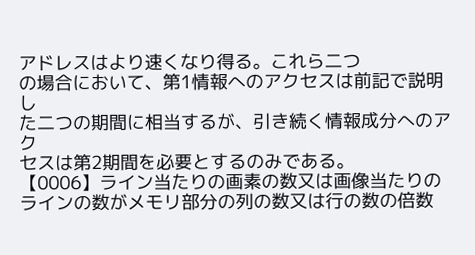アドレスはより速くなり得る。これら二つ
の場合において、第1情報へのアクセスは前記で説明し
た二つの期間に相当するが、引き続く情報成分へのアク
セスは第2期間を必要とするのみである。
【0006】ライン当たりの画素の数又は画像当たりの
ラインの数がメモリ部分の列の数又は行の数の倍数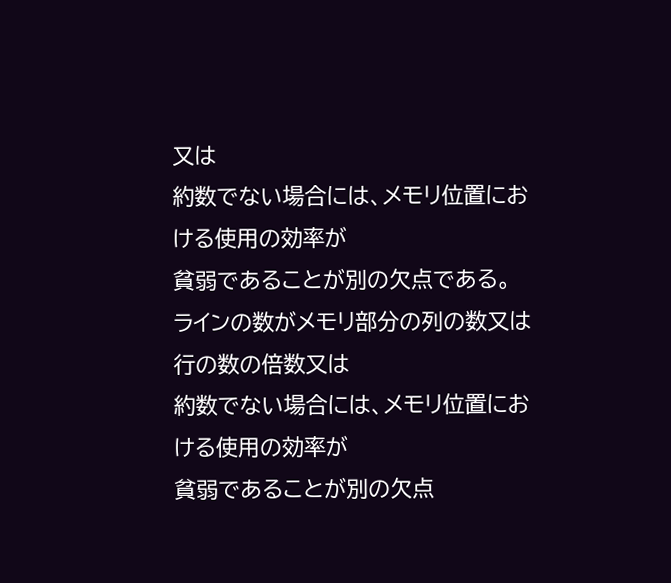又は
約数でない場合には、メモリ位置における使用の効率が
貧弱であることが別の欠点である。
ラインの数がメモリ部分の列の数又は行の数の倍数又は
約数でない場合には、メモリ位置における使用の効率が
貧弱であることが別の欠点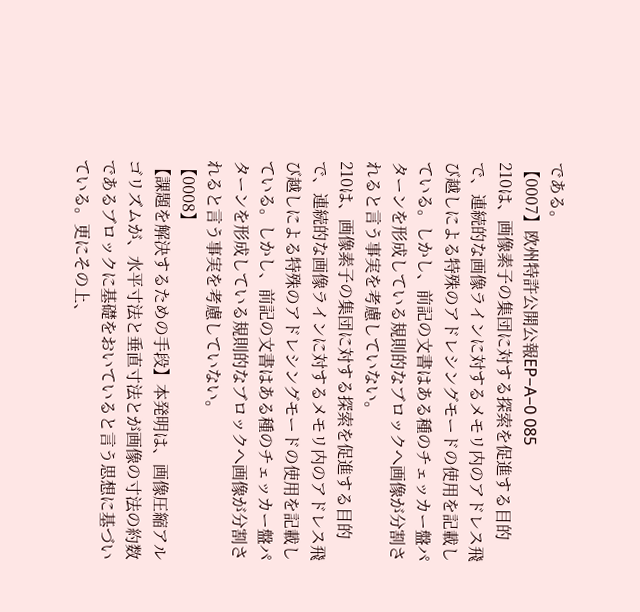である。
【0007】欧州特許公開公報EP−A−0 085
210は、画像素子の集団に対する探索を促進する目的
で、連続的な画像ラインに対するメモリ内のアドレス飛
び越しによる特殊のアドレシングモードの使用を記載し
ている。しかし、前記の文書はある種のチェッカー盤パ
ターンを形成している規則的なブロックへ画像が分割さ
れると言う事実を考慮していない。
210は、画像素子の集団に対する探索を促進する目的
で、連続的な画像ラインに対するメモリ内のアドレス飛
び越しによる特殊のアドレシングモードの使用を記載し
ている。しかし、前記の文書はある種のチェッカー盤パ
ターンを形成している規則的なブロックへ画像が分割さ
れると言う事実を考慮していない。
【0008】
【課題を解決するための手段】本発明は、画像圧縮アル
ゴリズムが、水平寸法と垂直寸法とが画像の寸法の約数
であるブロックに基礎をおいていると言う思想に基づい
ている。更にその上、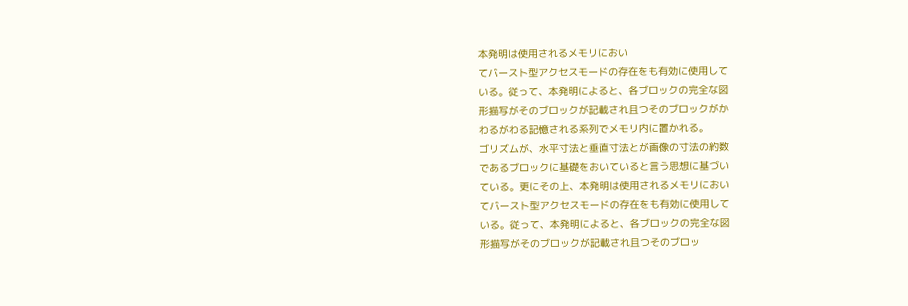本発明は使用されるメモリにおい
てバースト型アクセスモードの存在をも有効に使用して
いる。従って、本発明によると、各ブロックの完全な図
形描写がそのブロックが記載され且つそのブロックがか
わるがわる記憶される系列でメモリ内に置かれる。
ゴリズムが、水平寸法と垂直寸法とが画像の寸法の約数
であるブロックに基礎をおいていると言う思想に基づい
ている。更にその上、本発明は使用されるメモリにおい
てバースト型アクセスモードの存在をも有効に使用して
いる。従って、本発明によると、各ブロックの完全な図
形描写がそのブロックが記載され且つそのブロッ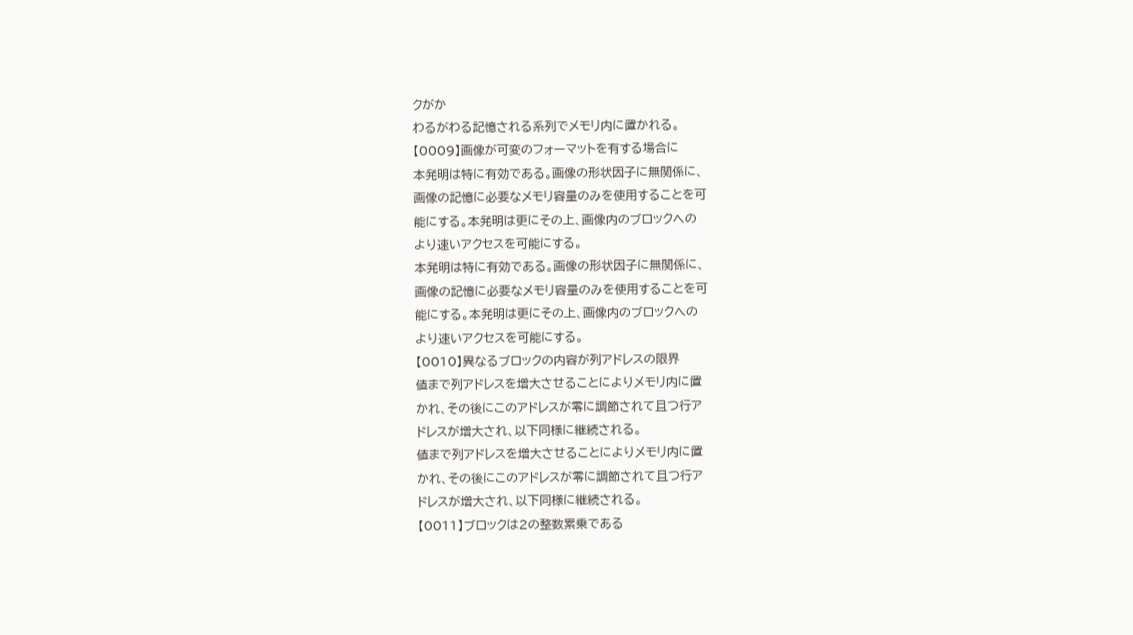クがか
わるがわる記憶される系列でメモリ内に置かれる。
【0009】画像が可変のフォーマットを有する場合に
本発明は特に有効である。画像の形状因子に無関係に、
画像の記憶に必要なメモリ容量のみを使用することを可
能にする。本発明は更にその上、画像内のブロックへの
より速いアクセスを可能にする。
本発明は特に有効である。画像の形状因子に無関係に、
画像の記憶に必要なメモリ容量のみを使用することを可
能にする。本発明は更にその上、画像内のブロックへの
より速いアクセスを可能にする。
【0010】異なるブロックの内容が列アドレスの限界
値まで列アドレスを増大させることによりメモリ内に置
かれ、その後にこのアドレスが零に調節されて且つ行ア
ドレスが増大され、以下同様に継続される。
値まで列アドレスを増大させることによりメモリ内に置
かれ、その後にこのアドレスが零に調節されて且つ行ア
ドレスが増大され、以下同様に継続される。
【0011】ブロックは2の整数累乗である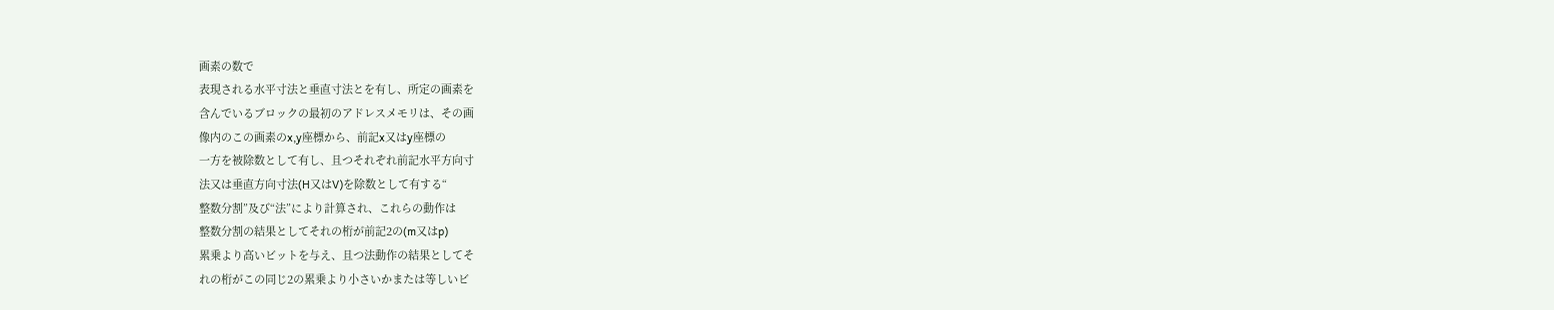画素の数で
表現される水平寸法と垂直寸法とを有し、所定の画素を
含んでいるブロックの最初のアドレスメモリは、その画
像内のこの画素のx,y座標から、前記x又はy座標の
一方を被除数として有し、且つそれぞれ前記水平方向寸
法又は垂直方向寸法(H又はV)を除数として有する“
整数分割”及び“法”により計算され、これらの動作は
整数分割の結果としてそれの桁が前記2の(m又はp)
累乗より高いビットを与え、且つ法動作の結果としてそ
れの桁がこの同じ2の累乗より小さいかまたは等しいビ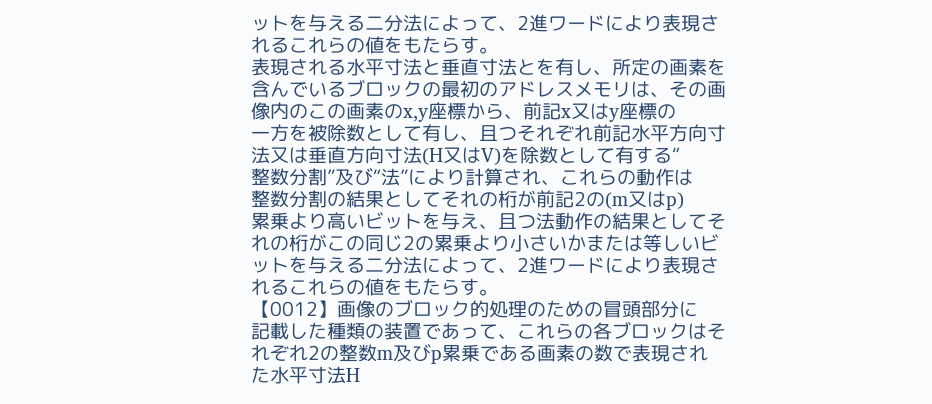ットを与える二分法によって、2進ワードにより表現さ
れるこれらの値をもたらす。
表現される水平寸法と垂直寸法とを有し、所定の画素を
含んでいるブロックの最初のアドレスメモリは、その画
像内のこの画素のx,y座標から、前記x又はy座標の
一方を被除数として有し、且つそれぞれ前記水平方向寸
法又は垂直方向寸法(H又はV)を除数として有する“
整数分割”及び“法”により計算され、これらの動作は
整数分割の結果としてそれの桁が前記2の(m又はp)
累乗より高いビットを与え、且つ法動作の結果としてそ
れの桁がこの同じ2の累乗より小さいかまたは等しいビ
ットを与える二分法によって、2進ワードにより表現さ
れるこれらの値をもたらす。
【0012】画像のブロック的処理のための冒頭部分に
記載した種類の装置であって、これらの各ブロックはそ
れぞれ2の整数m及びp累乗である画素の数で表現され
た水平寸法H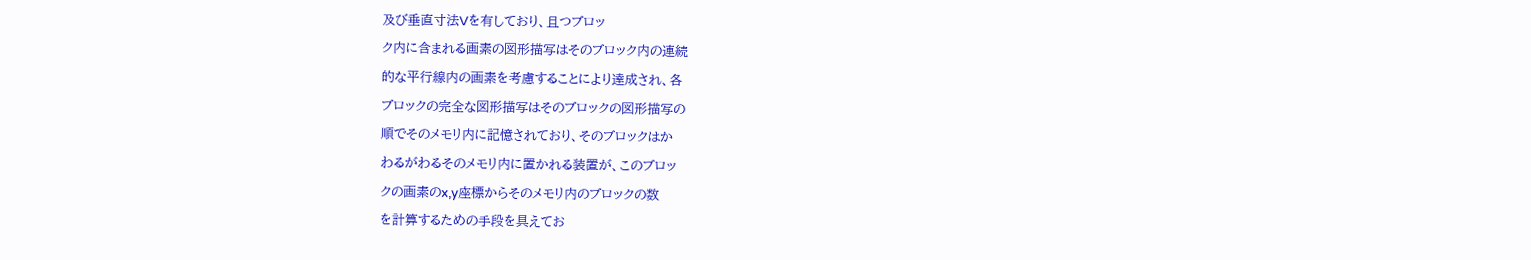及び垂直寸法Vを有しており、且つブロッ
ク内に含まれる画素の図形描写はそのブロック内の連続
的な平行線内の画素を考慮することにより達成され、各
ブロックの完全な図形描写はそのブロックの図形描写の
順でそのメモリ内に記憶されており、そのブロックはか
わるがわるそのメモリ内に置かれる装置が、このブロッ
クの画素のx,y座標からそのメモリ内のブロックの数
を計算するための手段を具えてお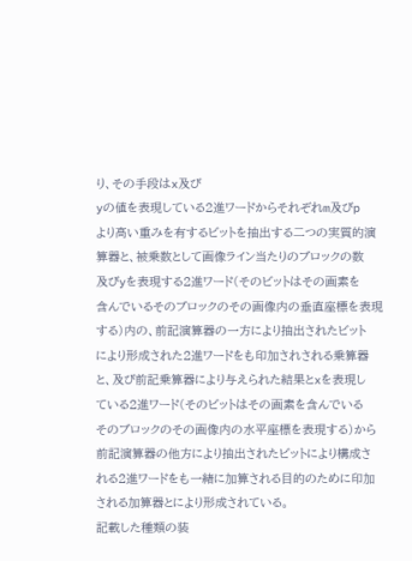り、その手段はx及び
yの値を表現している2進ワードからそれぞれm及びp
より高い重みを有するビットを抽出する二つの実質的演
算器と、被乗数として画像ライン当たりのブロックの数
及びyを表現する2進ワード(そのビットはその画素を
含んでいるそのブロックのその画像内の垂直座標を表現
する)内の、前記演算器の一方により抽出されたビット
により形成された2進ワードをも印加されされる乗算器
と、及び前記乗算器により与えられた結果とxを表現し
ている2進ワード(そのビットはその画素を含んでいる
そのブロックのその画像内の水平座標を表現する)から
前記演算器の他方により抽出されたビットにより構成さ
れる2進ワードをも一緒に加算される目的のために印加
される加算器とにより形成されている。
記載した種類の装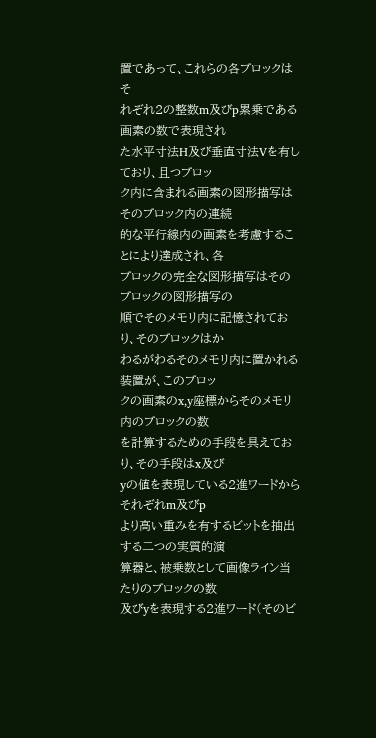置であって、これらの各ブロックはそ
れぞれ2の整数m及びp累乗である画素の数で表現され
た水平寸法H及び垂直寸法Vを有しており、且つブロッ
ク内に含まれる画素の図形描写はそのブロック内の連続
的な平行線内の画素を考慮することにより達成され、各
ブロックの完全な図形描写はそのブロックの図形描写の
順でそのメモリ内に記憶されており、そのブロックはか
わるがわるそのメモリ内に置かれる装置が、このブロッ
クの画素のx,y座標からそのメモリ内のブロックの数
を計算するための手段を具えており、その手段はx及び
yの値を表現している2進ワードからそれぞれm及びp
より高い重みを有するビットを抽出する二つの実質的演
算器と、被乗数として画像ライン当たりのブロックの数
及びyを表現する2進ワード(そのビ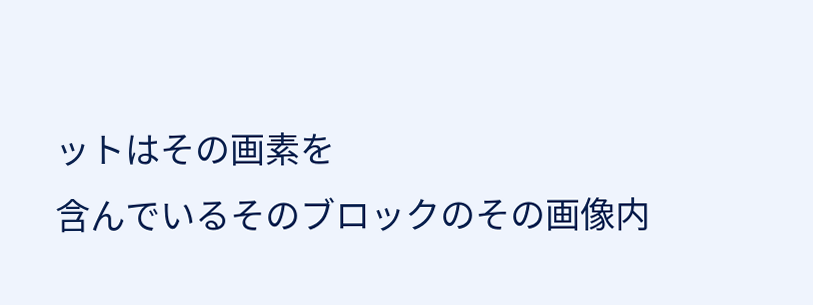ットはその画素を
含んでいるそのブロックのその画像内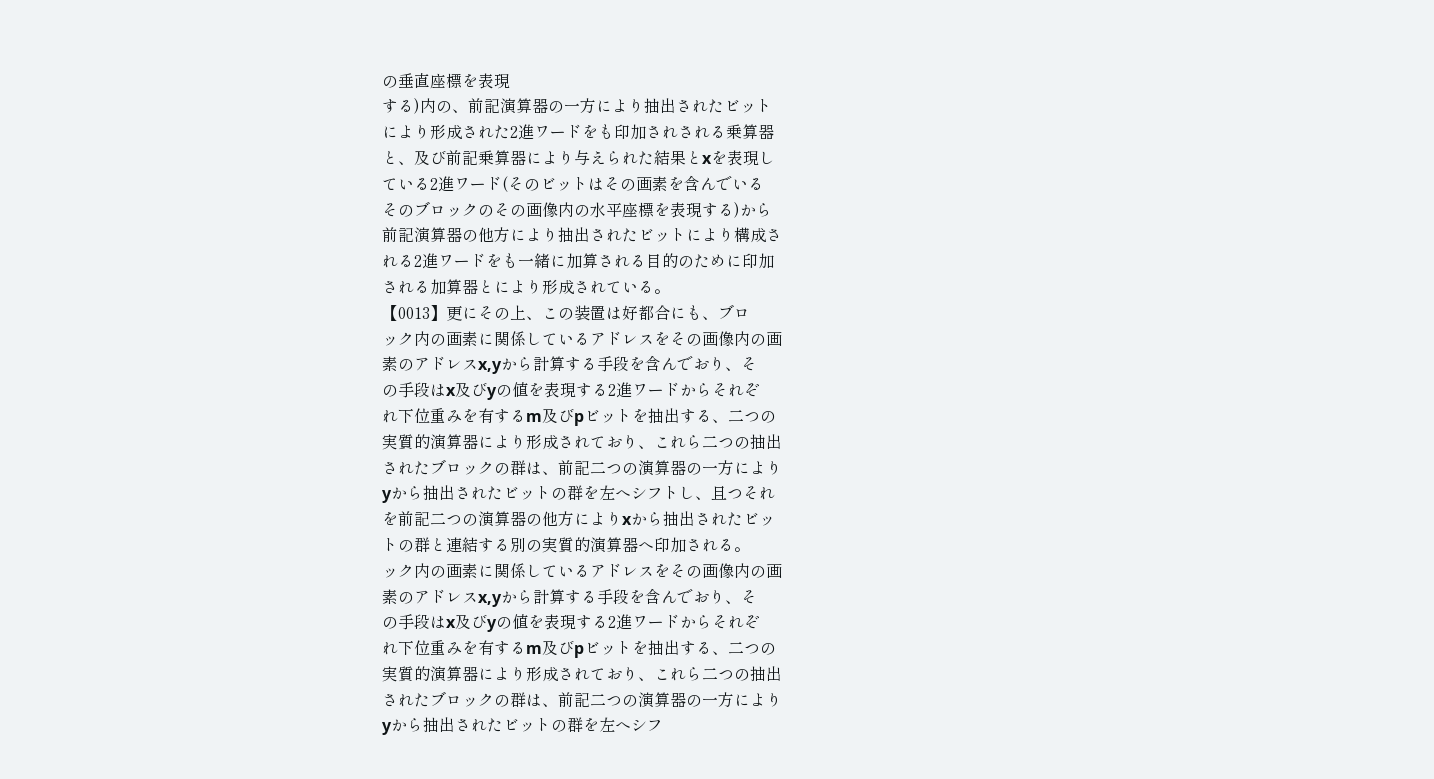の垂直座標を表現
する)内の、前記演算器の一方により抽出されたビット
により形成された2進ワードをも印加されされる乗算器
と、及び前記乗算器により与えられた結果とxを表現し
ている2進ワード(そのビットはその画素を含んでいる
そのブロックのその画像内の水平座標を表現する)から
前記演算器の他方により抽出されたビットにより構成さ
れる2進ワードをも一緒に加算される目的のために印加
される加算器とにより形成されている。
【0013】更にその上、この装置は好都合にも、ブロ
ック内の画素に関係しているアドレスをその画像内の画
素のアドレスx,yから計算する手段を含んでおり、そ
の手段はx及びyの値を表現する2進ワードからそれぞ
れ下位重みを有するm及びpビットを抽出する、二つの
実質的演算器により形成されており、これら二つの抽出
されたブロックの群は、前記二つの演算器の一方により
yから抽出されたビットの群を左へシフトし、且つそれ
を前記二つの演算器の他方によりxから抽出されたビッ
トの群と連結する別の実質的演算器へ印加される。
ック内の画素に関係しているアドレスをその画像内の画
素のアドレスx,yから計算する手段を含んでおり、そ
の手段はx及びyの値を表現する2進ワードからそれぞ
れ下位重みを有するm及びpビットを抽出する、二つの
実質的演算器により形成されており、これら二つの抽出
されたブロックの群は、前記二つの演算器の一方により
yから抽出されたビットの群を左へシフ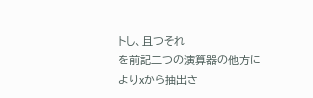トし、且つそれ
を前記二つの演算器の他方によりxから抽出さ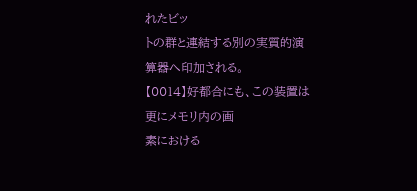れたビッ
トの群と連結する別の実質的演算器へ印加される。
【0014】好都合にも、この装置は更にメモリ内の画
素における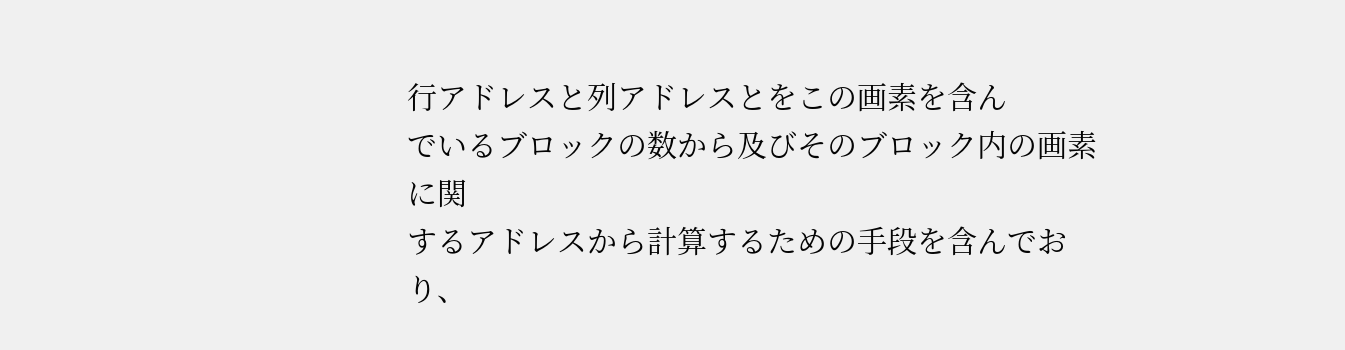行アドレスと列アドレスとをこの画素を含ん
でいるブロックの数から及びそのブロック内の画素に関
するアドレスから計算するための手段を含んでおり、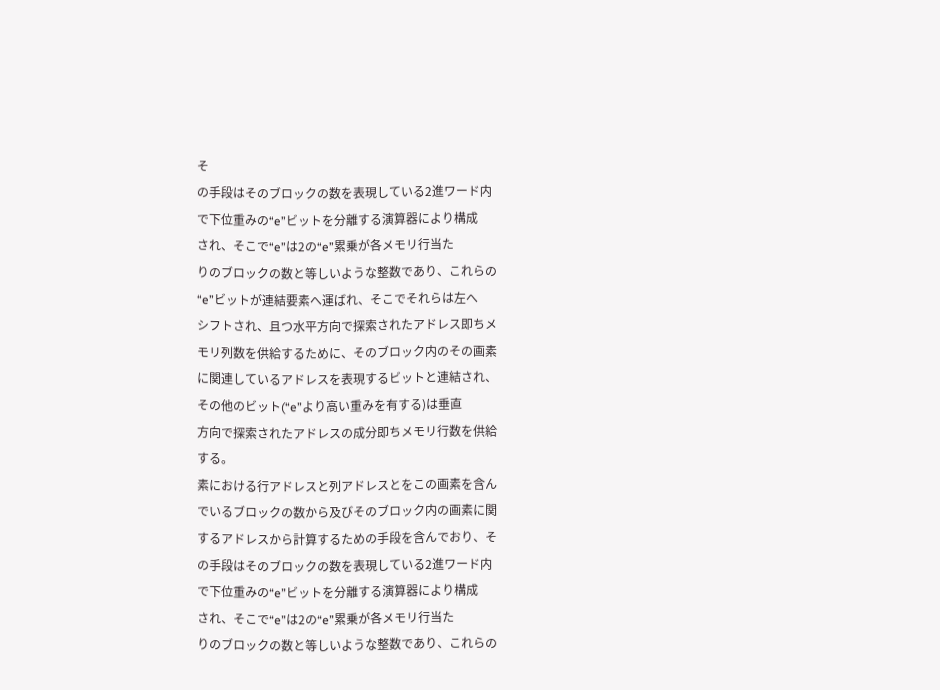そ
の手段はそのブロックの数を表現している2進ワード内
で下位重みの“e”ビットを分離する演算器により構成
され、そこで“e”は2の“e”累乗が各メモリ行当た
りのブロックの数と等しいような整数であり、これらの
“e”ビットが連結要素へ運ばれ、そこでそれらは左へ
シフトされ、且つ水平方向で探索されたアドレス即ちメ
モリ列数を供給するために、そのブロック内のその画素
に関連しているアドレスを表現するビットと連結され、
その他のビット(“e”より高い重みを有する)は垂直
方向で探索されたアドレスの成分即ちメモリ行数を供給
する。
素における行アドレスと列アドレスとをこの画素を含ん
でいるブロックの数から及びそのブロック内の画素に関
するアドレスから計算するための手段を含んでおり、そ
の手段はそのブロックの数を表現している2進ワード内
で下位重みの“e”ビットを分離する演算器により構成
され、そこで“e”は2の“e”累乗が各メモリ行当た
りのブロックの数と等しいような整数であり、これらの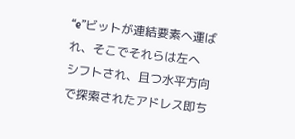“e”ビットが連結要素へ運ばれ、そこでそれらは左へ
シフトされ、且つ水平方向で探索されたアドレス即ち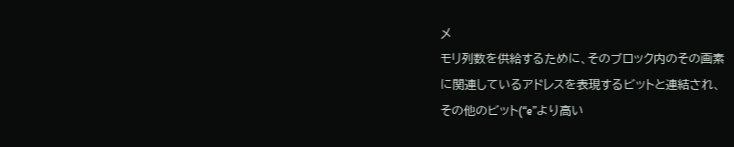メ
モリ列数を供給するために、そのブロック内のその画素
に関連しているアドレスを表現するビットと連結され、
その他のビット(“e”より高い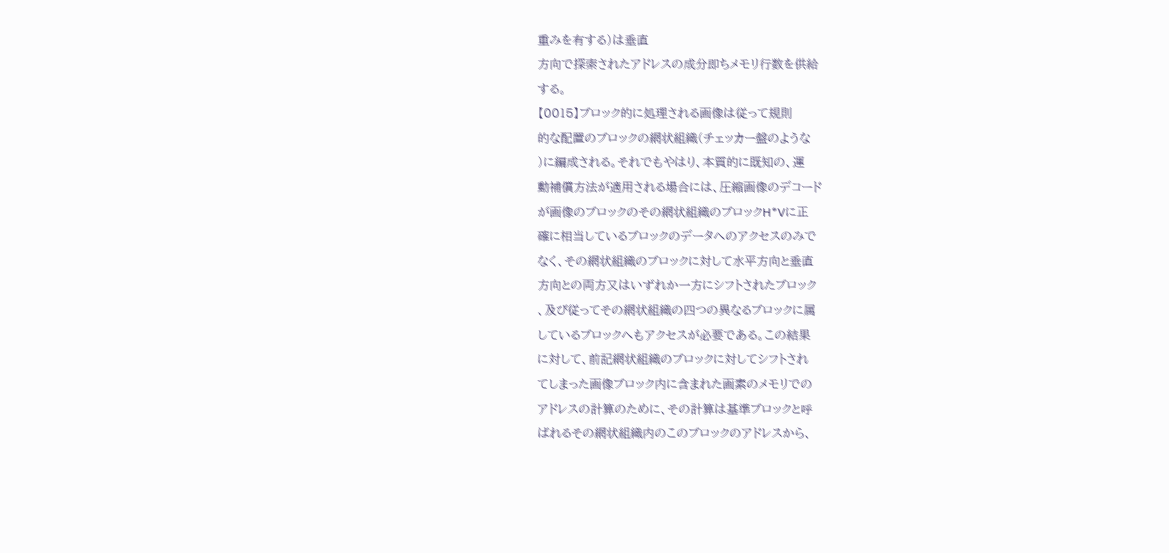重みを有する)は垂直
方向で探索されたアドレスの成分即ちメモリ行数を供給
する。
【0015】ブロック的に処理される画像は従って規則
的な配置のブロックの網状組織(チェッカー盤のような
)に編成される。それでもやはり、本質的に既知の、運
動補償方法が適用される場合には、圧縮画像のデコード
が画像のブロックのその網状組織のブロックH*Vに正
確に相当しているブロックのデータへのアクセスのみで
なく、その網状組織のブロックに対して水平方向と垂直
方向との両方又はいずれか一方にシフトされたブロック
、及び従ってその網状組織の四つの異なるブロックに属
しているブロックへもアクセスが必要である。この結果
に対して、前記網状組織のブロックに対してシフトされ
てしまった画像ブロック内に含まれた画素のメモリでの
アドレスの計算のために、その計算は基準ブロックと呼
ばれるその網状組織内のこのブロックのアドレスから、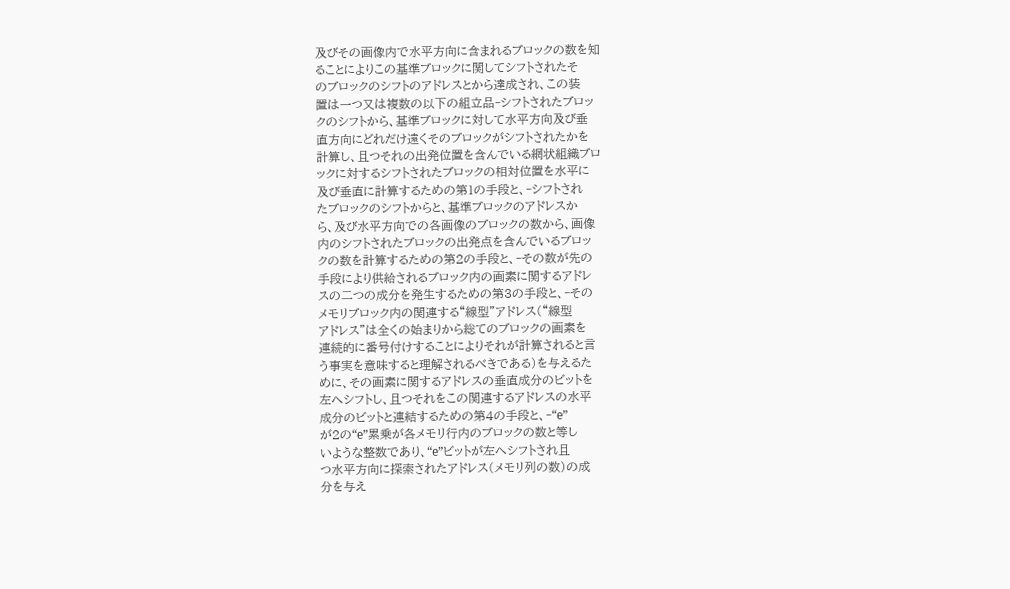及びその画像内で水平方向に含まれるブロックの数を知
ることによりこの基準ブロックに関してシフトされたそ
のブロックのシフトのアドレスとから達成され、この装
置は一つ又は複数の以下の組立品‐シフトされたブロッ
クのシフトから、基準ブロックに対して水平方向及び垂
直方向にどれだけ遠くそのブロックがシフトされたかを
計算し、且つそれの出発位置を含んでいる網状組織ブロ
ックに対するシフトされたブロックの相対位置を水平に
及び垂直に計算するための第1の手段と、‐シフトされ
たブロックのシフトからと、基準ブロックのアドレスか
ら、及び水平方向での各画像のブロックの数から、画像
内のシフトされたブロックの出発点を含んでいるブロッ
クの数を計算するための第2の手段と、‐その数が先の
手段により供給されるブロック内の画素に関するアドレ
スの二つの成分を発生するための第3の手段と、‐その
メモリブロック内の関連する“線型”アドレス(“線型
アドレス”は全くの始まりから総てのブロックの画素を
連続的に番号付けすることによりそれが計算されると言
う事実を意味すると理解されるべきである)を与えるた
めに、その画素に関するアドレスの垂直成分のビットを
左へシフトし、且つそれをこの関連するアドレスの水平
成分のビットと連結するための第4の手段と、‐“e”
が2の“e”累乗が各メモリ行内のブロックの数と等し
いような整数であり、“e”ビットが左へシフトされ且
つ水平方向に探索されたアドレス(メモリ列の数)の成
分を与え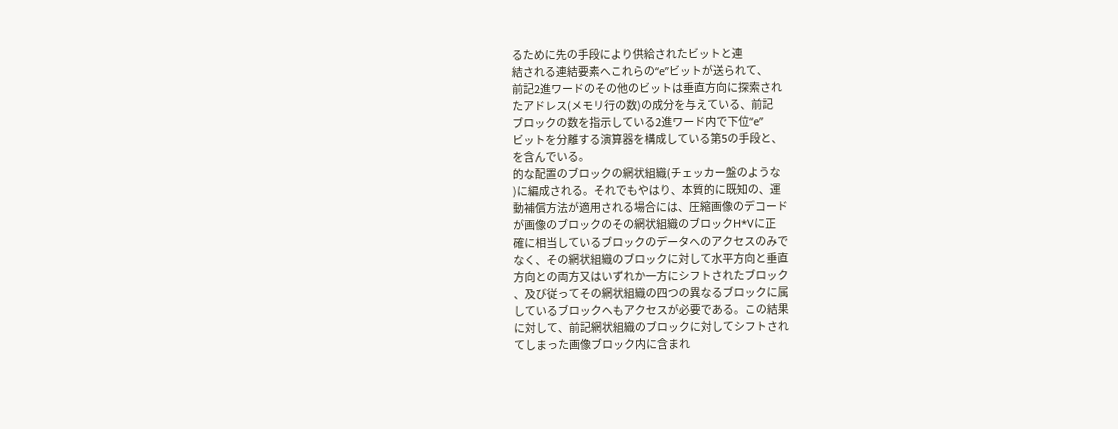るために先の手段により供給されたビットと連
結される連結要素へこれらの“e”ビットが送られて、
前記2進ワードのその他のビットは垂直方向に探索され
たアドレス(メモリ行の数)の成分を与えている、前記
ブロックの数を指示している2進ワード内で下位“e”
ビットを分離する演算器を構成している第5の手段と、
を含んでいる。
的な配置のブロックの網状組織(チェッカー盤のような
)に編成される。それでもやはり、本質的に既知の、運
動補償方法が適用される場合には、圧縮画像のデコード
が画像のブロックのその網状組織のブロックH*Vに正
確に相当しているブロックのデータへのアクセスのみで
なく、その網状組織のブロックに対して水平方向と垂直
方向との両方又はいずれか一方にシフトされたブロック
、及び従ってその網状組織の四つの異なるブロックに属
しているブロックへもアクセスが必要である。この結果
に対して、前記網状組織のブロックに対してシフトされ
てしまった画像ブロック内に含まれ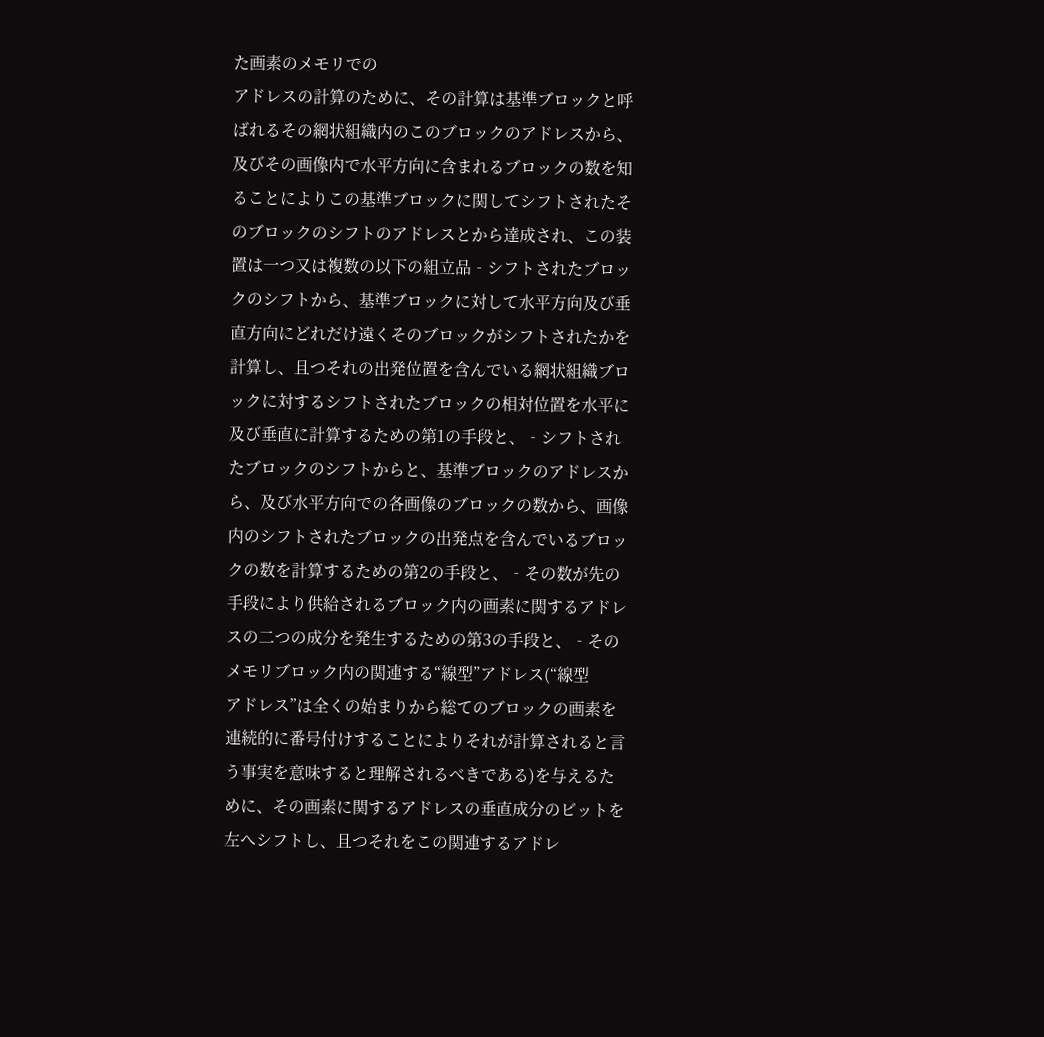た画素のメモリでの
アドレスの計算のために、その計算は基準ブロックと呼
ばれるその網状組織内のこのブロックのアドレスから、
及びその画像内で水平方向に含まれるブロックの数を知
ることによりこの基準ブロックに関してシフトされたそ
のブロックのシフトのアドレスとから達成され、この装
置は一つ又は複数の以下の組立品‐シフトされたブロッ
クのシフトから、基準ブロックに対して水平方向及び垂
直方向にどれだけ遠くそのブロックがシフトされたかを
計算し、且つそれの出発位置を含んでいる網状組織ブロ
ックに対するシフトされたブロックの相対位置を水平に
及び垂直に計算するための第1の手段と、‐シフトされ
たブロックのシフトからと、基準ブロックのアドレスか
ら、及び水平方向での各画像のブロックの数から、画像
内のシフトされたブロックの出発点を含んでいるブロッ
クの数を計算するための第2の手段と、‐その数が先の
手段により供給されるブロック内の画素に関するアドレ
スの二つの成分を発生するための第3の手段と、‐その
メモリブロック内の関連する“線型”アドレス(“線型
アドレス”は全くの始まりから総てのブロックの画素を
連続的に番号付けすることによりそれが計算されると言
う事実を意味すると理解されるべきである)を与えるた
めに、その画素に関するアドレスの垂直成分のビットを
左へシフトし、且つそれをこの関連するアドレ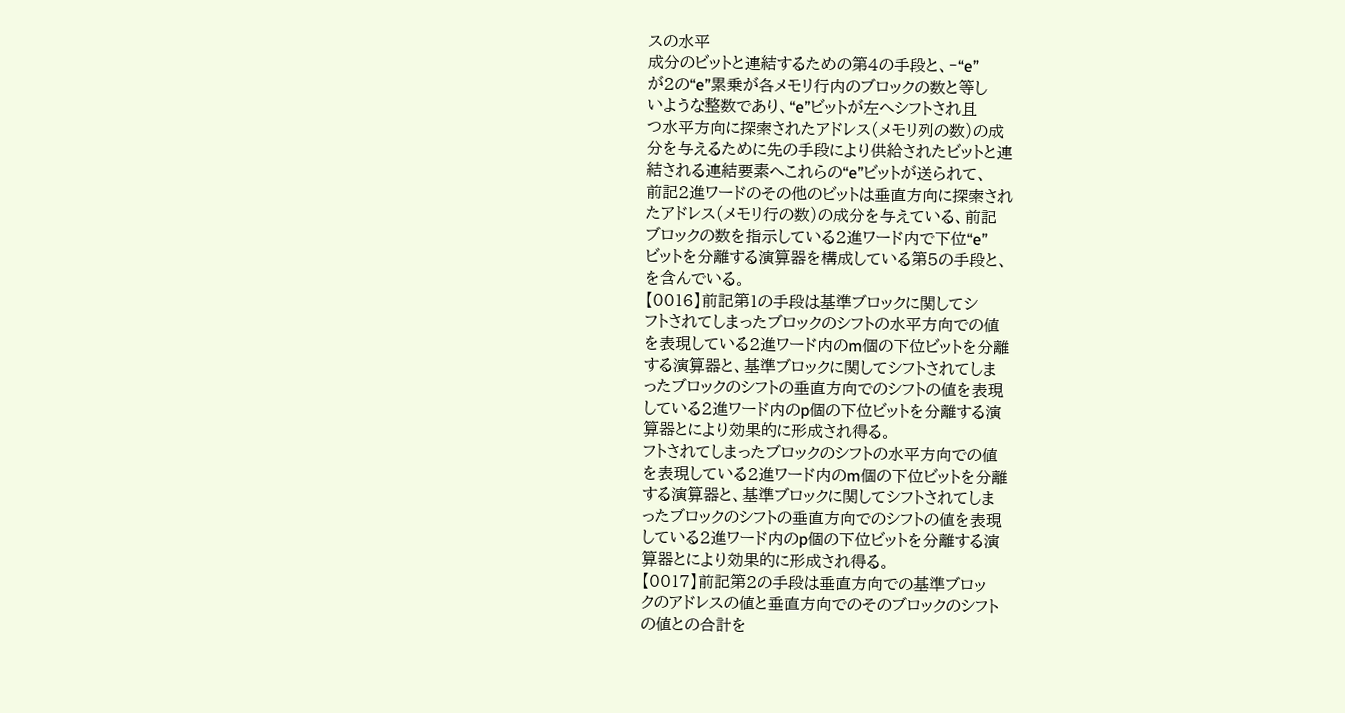スの水平
成分のビットと連結するための第4の手段と、‐“e”
が2の“e”累乗が各メモリ行内のブロックの数と等し
いような整数であり、“e”ビットが左へシフトされ且
つ水平方向に探索されたアドレス(メモリ列の数)の成
分を与えるために先の手段により供給されたビットと連
結される連結要素へこれらの“e”ビットが送られて、
前記2進ワードのその他のビットは垂直方向に探索され
たアドレス(メモリ行の数)の成分を与えている、前記
ブロックの数を指示している2進ワード内で下位“e”
ビットを分離する演算器を構成している第5の手段と、
を含んでいる。
【0016】前記第1の手段は基準ブロックに関してシ
フトされてしまったブロックのシフトの水平方向での値
を表現している2進ワード内のm個の下位ビットを分離
する演算器と、基準ブロックに関してシフトされてしま
ったブロックのシフトの垂直方向でのシフトの値を表現
している2進ワード内のp個の下位ビットを分離する演
算器とにより効果的に形成され得る。
フトされてしまったブロックのシフトの水平方向での値
を表現している2進ワード内のm個の下位ビットを分離
する演算器と、基準ブロックに関してシフトされてしま
ったブロックのシフトの垂直方向でのシフトの値を表現
している2進ワード内のp個の下位ビットを分離する演
算器とにより効果的に形成され得る。
【0017】前記第2の手段は垂直方向での基準ブロッ
クのアドレスの値と垂直方向でのそのブロックのシフト
の値との合計を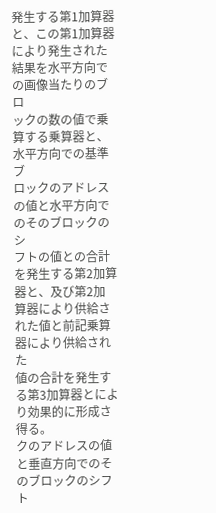発生する第1加算器と、この第1加算器
により発生された結果を水平方向での画像当たりのブロ
ックの数の値で乗算する乗算器と、水平方向での基準ブ
ロックのアドレスの値と水平方向でのそのブロックのシ
フトの値との合計を発生する第2加算器と、及び第2加
算器により供給された値と前記乗算器により供給された
値の合計を発生する第3加算器とにより効果的に形成さ
得る。
クのアドレスの値と垂直方向でのそのブロックのシフト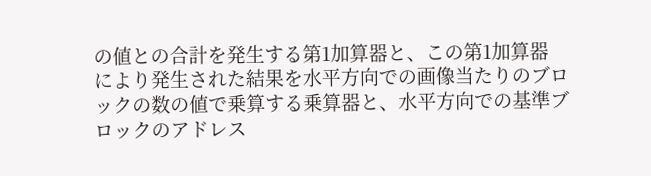の値との合計を発生する第1加算器と、この第1加算器
により発生された結果を水平方向での画像当たりのブロ
ックの数の値で乗算する乗算器と、水平方向での基準ブ
ロックのアドレス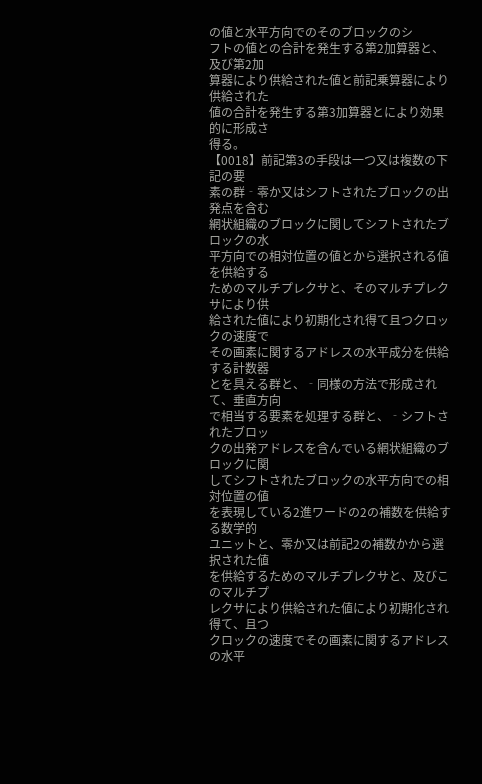の値と水平方向でのそのブロックのシ
フトの値との合計を発生する第2加算器と、及び第2加
算器により供給された値と前記乗算器により供給された
値の合計を発生する第3加算器とにより効果的に形成さ
得る。
【0018】前記第3の手段は一つ又は複数の下記の要
素の群‐零か又はシフトされたブロックの出発点を含む
網状組織のブロックに関してシフトされたブロックの水
平方向での相対位置の値とから選択される値を供給する
ためのマルチプレクサと、そのマルチプレクサにより供
給された値により初期化され得て且つクロックの速度で
その画素に関するアドレスの水平成分を供給する計数器
とを具える群と、‐同様の方法で形成されて、垂直方向
で相当する要素を処理する群と、‐シフトされたブロッ
クの出発アドレスを含んでいる網状組織のブロックに関
してシフトされたブロックの水平方向での相対位置の値
を表現している2進ワードの2の補数を供給する数学的
ユニットと、零か又は前記2の補数かから選択された値
を供給するためのマルチプレクサと、及びこのマルチプ
レクサにより供給された値により初期化され得て、且つ
クロックの速度でその画素に関するアドレスの水平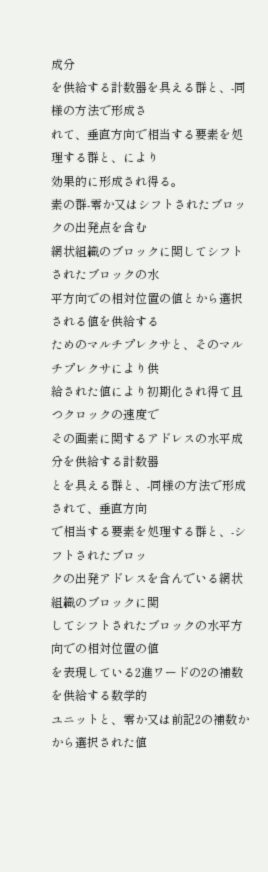成分
を供給する計数器を具える群と、‐同様の方法で形成さ
れて、垂直方向で相当する要素を処理する群と、により
効果的に形成され得る。
素の群‐零か又はシフトされたブロックの出発点を含む
網状組織のブロックに関してシフトされたブロックの水
平方向での相対位置の値とから選択される値を供給する
ためのマルチプレクサと、そのマルチプレクサにより供
給された値により初期化され得て且つクロックの速度で
その画素に関するアドレスの水平成分を供給する計数器
とを具える群と、‐同様の方法で形成されて、垂直方向
で相当する要素を処理する群と、‐シフトされたブロッ
クの出発アドレスを含んでいる網状組織のブロックに関
してシフトされたブロックの水平方向での相対位置の値
を表現している2進ワードの2の補数を供給する数学的
ユニットと、零か又は前記2の補数かから選択された値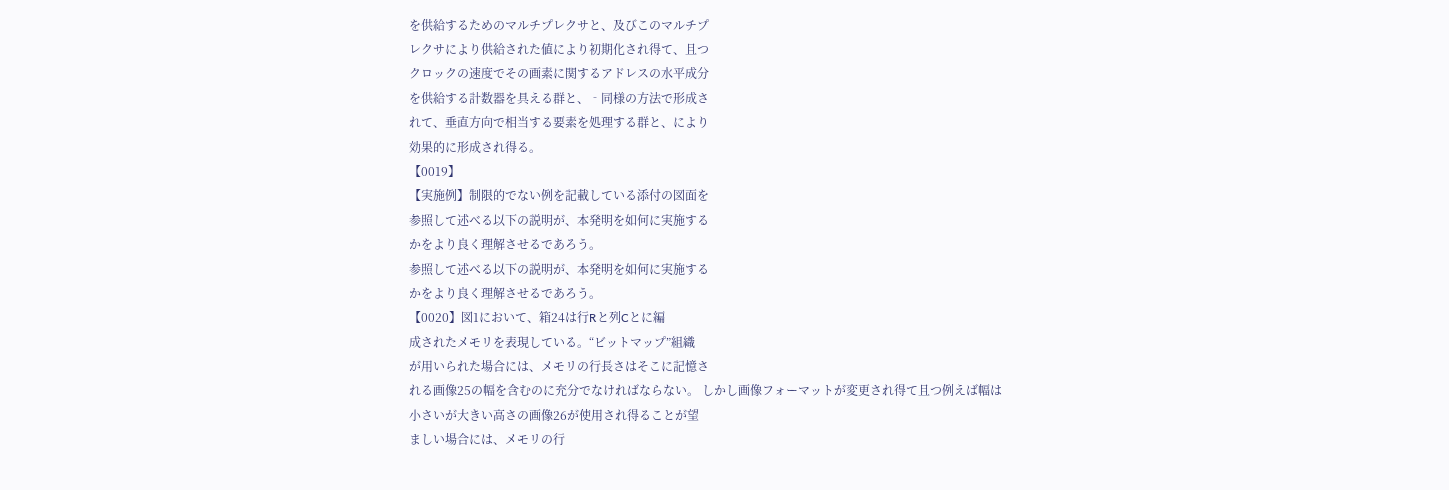を供給するためのマルチプレクサと、及びこのマルチプ
レクサにより供給された値により初期化され得て、且つ
クロックの速度でその画素に関するアドレスの水平成分
を供給する計数器を具える群と、‐同様の方法で形成さ
れて、垂直方向で相当する要素を処理する群と、により
効果的に形成され得る。
【0019】
【実施例】制限的でない例を記載している添付の図面を
参照して述べる以下の説明が、本発明を如何に実施する
かをより良く理解させるであろう。
参照して述べる以下の説明が、本発明を如何に実施する
かをより良く理解させるであろう。
【0020】図1において、箱24は行Rと列Cとに編
成されたメモリを表現している。“ビットマップ”組織
が用いられた場合には、メモリの行長さはそこに記憶さ
れる画像25の幅を含むのに充分でなければならない。 しかし画像フォーマットが変更され得て且つ例えば幅は
小さいが大きい高さの画像26が使用され得ることが望
ましい場合には、メモリの行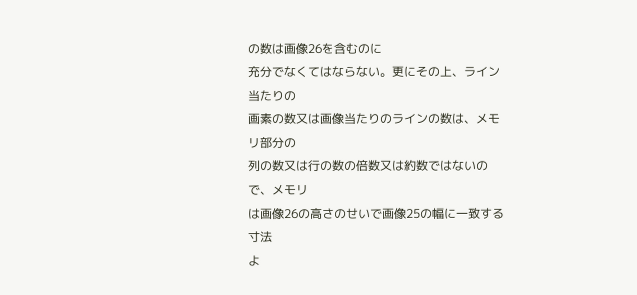の数は画像26を含むのに
充分でなくてはならない。更にその上、ライン当たりの
画素の数又は画像当たりのラインの数は、メモリ部分の
列の数又は行の数の倍数又は約数ではないので、メモリ
は画像26の高さのせいで画像25の幅に一致する寸法
よ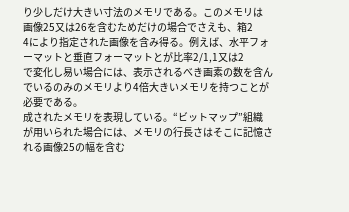り少しだけ大きい寸法のメモリである。このメモリは
画像25又は26を含むためだけの場合でさえも、箱2
4により指定された画像を含み得る。例えば、水平フォ
ーマットと垂直フォーマットとが比率2/1,1又は2
で変化し易い場合には、表示されるべき画素の数を含ん
でいるのみのメモリより4倍大きいメモリを持つことが
必要である。
成されたメモリを表現している。“ビットマップ”組織
が用いられた場合には、メモリの行長さはそこに記憶さ
れる画像25の幅を含む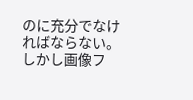のに充分でなければならない。 しかし画像フ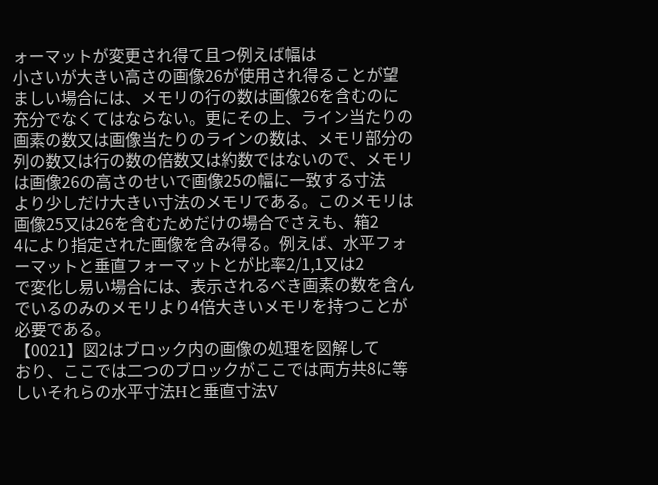ォーマットが変更され得て且つ例えば幅は
小さいが大きい高さの画像26が使用され得ることが望
ましい場合には、メモリの行の数は画像26を含むのに
充分でなくてはならない。更にその上、ライン当たりの
画素の数又は画像当たりのラインの数は、メモリ部分の
列の数又は行の数の倍数又は約数ではないので、メモリ
は画像26の高さのせいで画像25の幅に一致する寸法
より少しだけ大きい寸法のメモリである。このメモリは
画像25又は26を含むためだけの場合でさえも、箱2
4により指定された画像を含み得る。例えば、水平フォ
ーマットと垂直フォーマットとが比率2/1,1又は2
で変化し易い場合には、表示されるべき画素の数を含ん
でいるのみのメモリより4倍大きいメモリを持つことが
必要である。
【0021】図2はブロック内の画像の処理を図解して
おり、ここでは二つのブロックがここでは両方共8に等
しいそれらの水平寸法Hと垂直寸法V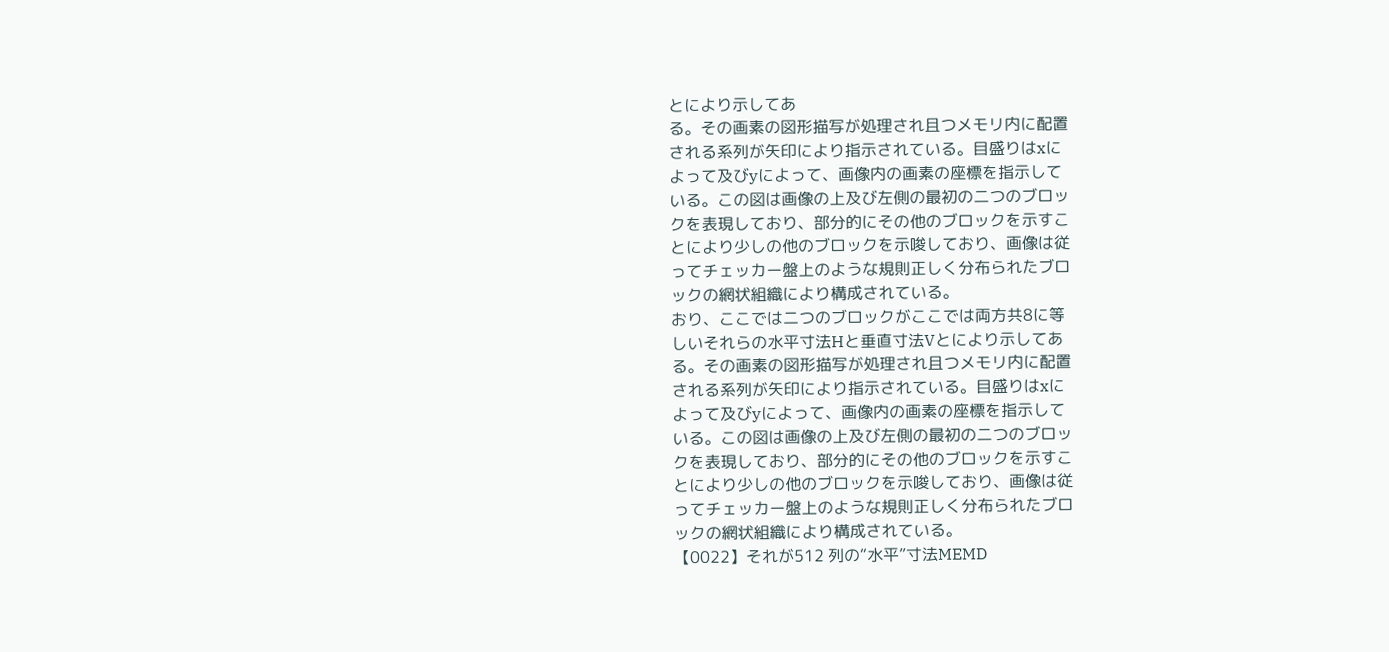とにより示してあ
る。その画素の図形描写が処理され且つメモリ内に配置
される系列が矢印により指示されている。目盛りはxに
よって及びyによって、画像内の画素の座標を指示して
いる。この図は画像の上及び左側の最初の二つのブロッ
クを表現しており、部分的にその他のブロックを示すこ
とにより少しの他のブロックを示唆しており、画像は従
ってチェッカー盤上のような規則正しく分布られたブロ
ックの網状組織により構成されている。
おり、ここでは二つのブロックがここでは両方共8に等
しいそれらの水平寸法Hと垂直寸法Vとにより示してあ
る。その画素の図形描写が処理され且つメモリ内に配置
される系列が矢印により指示されている。目盛りはxに
よって及びyによって、画像内の画素の座標を指示して
いる。この図は画像の上及び左側の最初の二つのブロッ
クを表現しており、部分的にその他のブロックを示すこ
とにより少しの他のブロックを示唆しており、画像は従
ってチェッカー盤上のような規則正しく分布られたブロ
ックの網状組織により構成されている。
【0022】それが512 列の“水平”寸法MEMD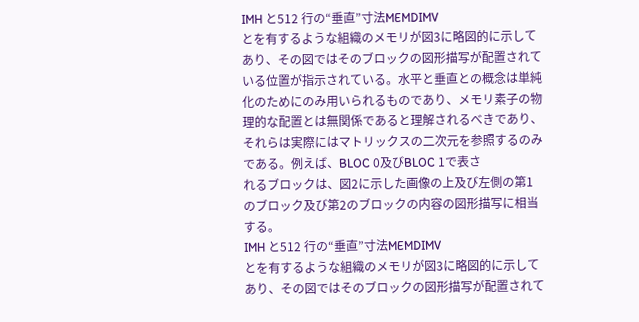IMH と512 行の“垂直”寸法MEMDIMV
とを有するような組織のメモリが図3に略図的に示して
あり、その図ではそのブロックの図形描写が配置されて
いる位置が指示されている。水平と垂直との概念は単純
化のためにのみ用いられるものであり、メモリ素子の物
理的な配置とは無関係であると理解されるべきであり、
それらは実際にはマトリックスの二次元を参照するのみ
である。例えば、BLOC 0及びBLOC 1で表さ
れるブロックは、図2に示した画像の上及び左側の第1
のブロック及び第2のブロックの内容の図形描写に相当
する。
IMH と512 行の“垂直”寸法MEMDIMV
とを有するような組織のメモリが図3に略図的に示して
あり、その図ではそのブロックの図形描写が配置されて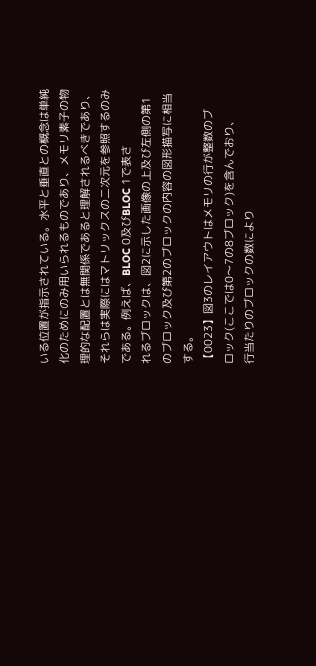いる位置が指示されている。水平と垂直との概念は単純
化のためにのみ用いられるものであり、メモリ素子の物
理的な配置とは無関係であると理解されるべきであり、
それらは実際にはマトリックスの二次元を参照するのみ
である。例えば、BLOC 0及びBLOC 1で表さ
れるブロックは、図2に示した画像の上及び左側の第1
のブロック及び第2のブロックの内容の図形描写に相当
する。
【0023】図3のレイアウトはメモリの行が整数のブ
ロック(ここでは0〜7の8ブロック)を含んでおり、
行当たりのブロックの数により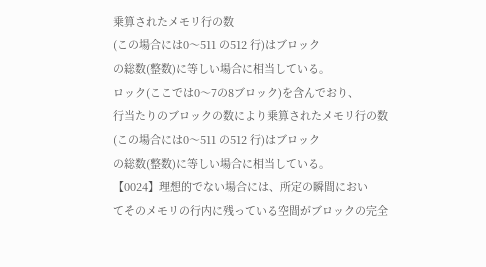乗算されたメモリ行の数
(この場合には0〜511 の512 行)はブロック
の総数(整数)に等しい場合に相当している。
ロック(ここでは0〜7の8ブロック)を含んでおり、
行当たりのブロックの数により乗算されたメモリ行の数
(この場合には0〜511 の512 行)はブロック
の総数(整数)に等しい場合に相当している。
【0024】理想的でない場合には、所定の瞬間におい
てそのメモリの行内に残っている空間がブロックの完全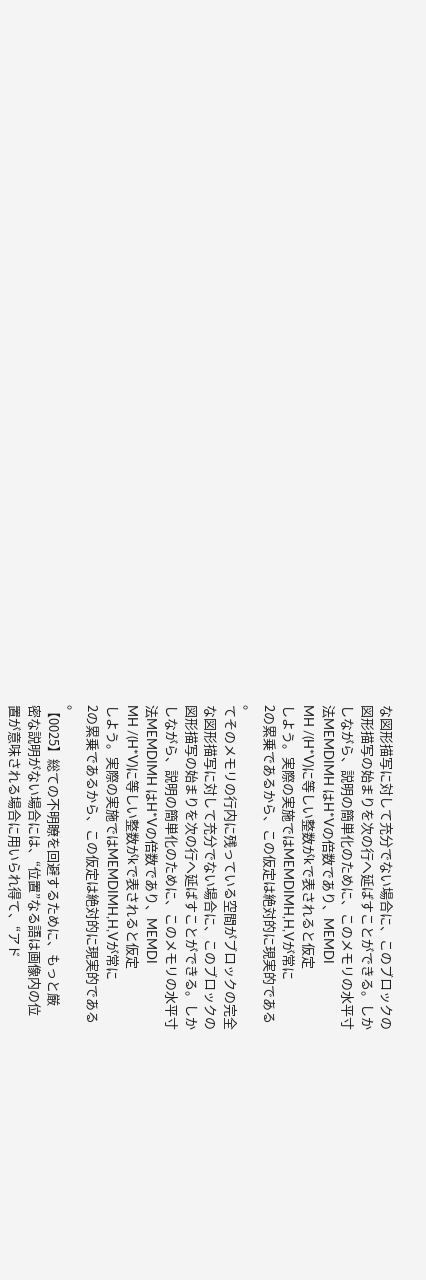な図形描写に対して充分でない場合に、このブロックの
図形描写の始まりを次の行へ延ばすことができる。しか
しながら、説明の簡単化のために、このメモリの水平寸
法MEMDIMH はH*Vの倍数であり、MEMDI
MH /(H*V)に等しい整数がkで表されると仮定
しよう。実際の実施ではMEMDIMH,H,Vが常に
2の累乗であるから、この仮定は絶対的に現実的である
。
てそのメモリの行内に残っている空間がブロックの完全
な図形描写に対して充分でない場合に、このブロックの
図形描写の始まりを次の行へ延ばすことができる。しか
しながら、説明の簡単化のために、このメモリの水平寸
法MEMDIMH はH*Vの倍数であり、MEMDI
MH /(H*V)に等しい整数がkで表されると仮定
しよう。実際の実施ではMEMDIMH,H,Vが常に
2の累乗であるから、この仮定は絶対的に現実的である
。
【0025】総ての不明瞭を回避するために、もっと厳
密な説明がない場合には、“位置”なる語は画像内の位
置が意味される場合に用いられ得て、“アド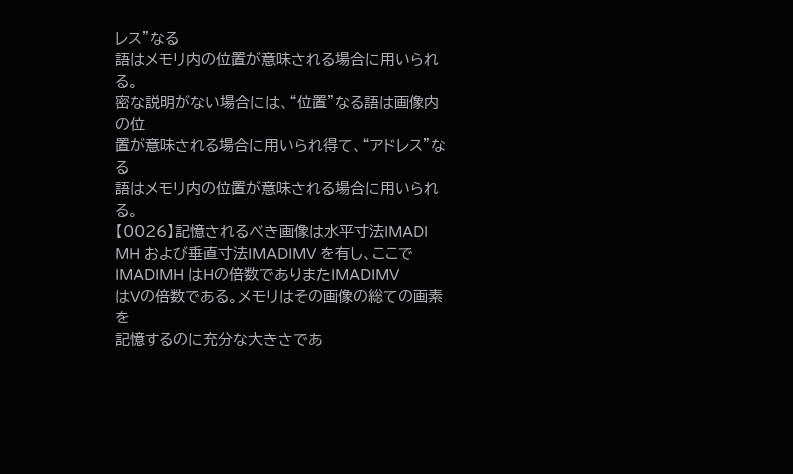レス”なる
語はメモリ内の位置が意味される場合に用いられる。
密な説明がない場合には、“位置”なる語は画像内の位
置が意味される場合に用いられ得て、“アドレス”なる
語はメモリ内の位置が意味される場合に用いられる。
【0026】記憶されるべき画像は水平寸法IMADI
MH および垂直寸法IMADIMV を有し、ここで
IMADIMH はHの倍数でありまたIMADIMV
はVの倍数である。メモリはその画像の総ての画素を
記憶するのに充分な大きさであ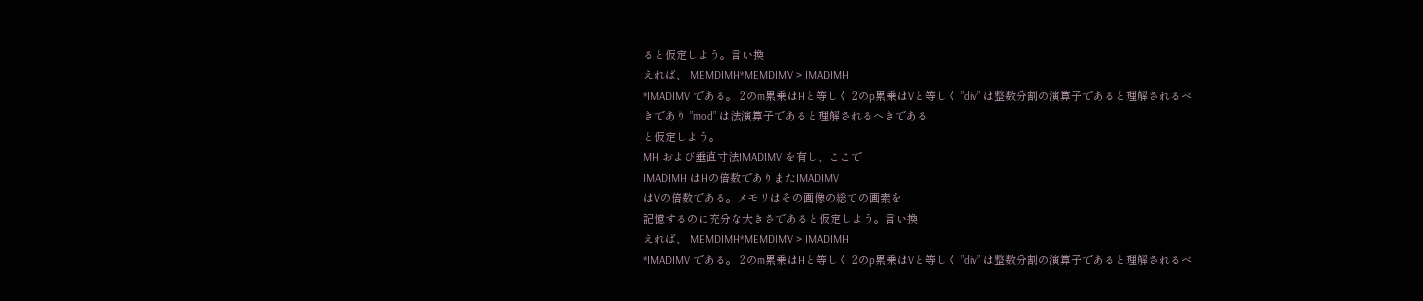ると仮定しよう。言い換
えれば、 MEMDIMH*MEMDIMV > IMADIMH
*IMADIMV である。 2のm累乗はHと等しく 2のp累乗はVと等しく ”div” は整数分割の演算子であると理解されるべ
きであり ”mod” は法演算子であると理解されるへきである
と仮定しよう。
MH および垂直寸法IMADIMV を有し、ここで
IMADIMH はHの倍数でありまたIMADIMV
はVの倍数である。メモリはその画像の総ての画素を
記憶するのに充分な大きさであると仮定しよう。言い換
えれば、 MEMDIMH*MEMDIMV > IMADIMH
*IMADIMV である。 2のm累乗はHと等しく 2のp累乗はVと等しく ”div” は整数分割の演算子であると理解されるべ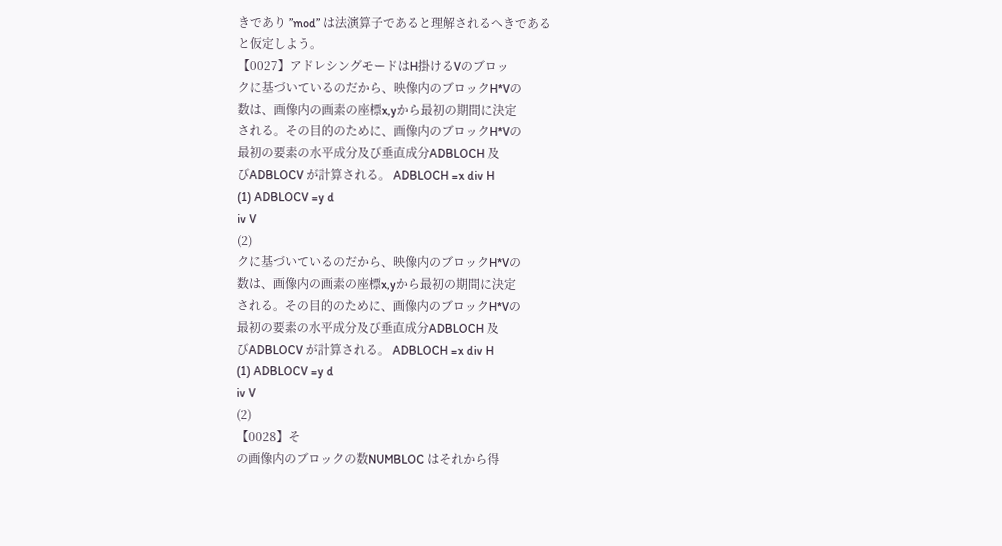きであり ”mod” は法演算子であると理解されるへきである
と仮定しよう。
【0027】アドレシングモードはH掛けるVのブロッ
クに基づいているのだから、映像内のブロックH*Vの
数は、画像内の画素の座標x,yから最初の期間に決定
される。その目的のために、画像内のブロックH*Vの
最初の要素の水平成分及び垂直成分ADBLOCH 及
びADBLOCV が計算される。 ADBLOCH =x div H
(1) ADBLOCV =y d
iv V
(2)
クに基づいているのだから、映像内のブロックH*Vの
数は、画像内の画素の座標x,yから最初の期間に決定
される。その目的のために、画像内のブロックH*Vの
最初の要素の水平成分及び垂直成分ADBLOCH 及
びADBLOCV が計算される。 ADBLOCH =x div H
(1) ADBLOCV =y d
iv V
(2)
【0028】そ
の画像内のブロックの数NUMBLOC はそれから得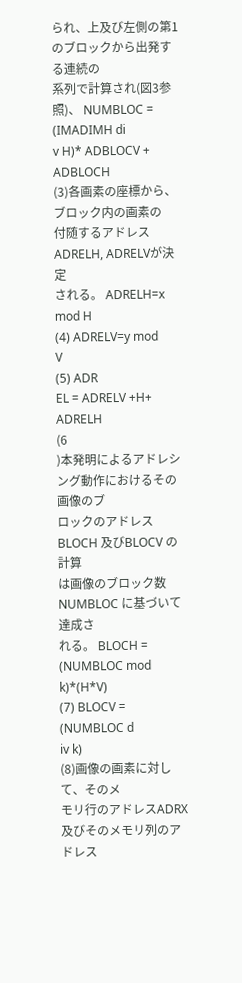られ、上及び左側の第1のブロックから出発する連続の
系列で計算され(図3参照)、 NUMBLOC = (IMADIMH di
v H)* ADBLOCV + ADBLOCH
(3)各画素の座標から、ブロック内の画素の
付随するアドレスADRELH, ADRELVが決定
される。 ADRELH=x mod H
(4) ADRELV=y mod
V
(5) ADR
EL = ADRELV +H+ ADRELH
(6
)本発明によるアドレシング動作におけるその画像のブ
ロックのアドレスBLOCH 及びBLOCV の計算
は画像のブロック数NUMBLOC に基づいて達成さ
れる。 BLOCH = (NUMBLOC mod
k)*(H*V)
(7) BLOCV = (NUMBLOC d
iv k)
(8)画像の画素に対して、そのメ
モリ行のアドレスADRX及びそのメモリ列のアドレス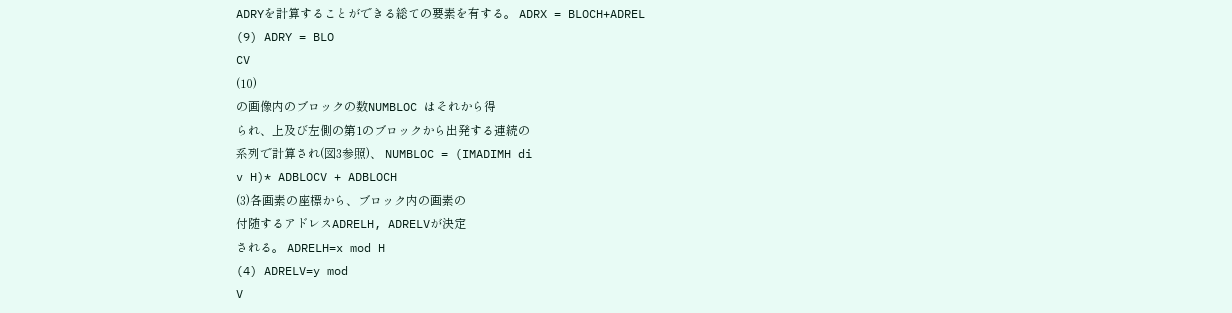ADRYを計算することができる総ての要素を有する。 ADRX = BLOCH+ADREL
(9) ADRY = BLO
CV
(10)
の画像内のブロックの数NUMBLOC はそれから得
られ、上及び左側の第1のブロックから出発する連続の
系列で計算され(図3参照)、 NUMBLOC = (IMADIMH di
v H)* ADBLOCV + ADBLOCH
(3)各画素の座標から、ブロック内の画素の
付随するアドレスADRELH, ADRELVが決定
される。 ADRELH=x mod H
(4) ADRELV=y mod
V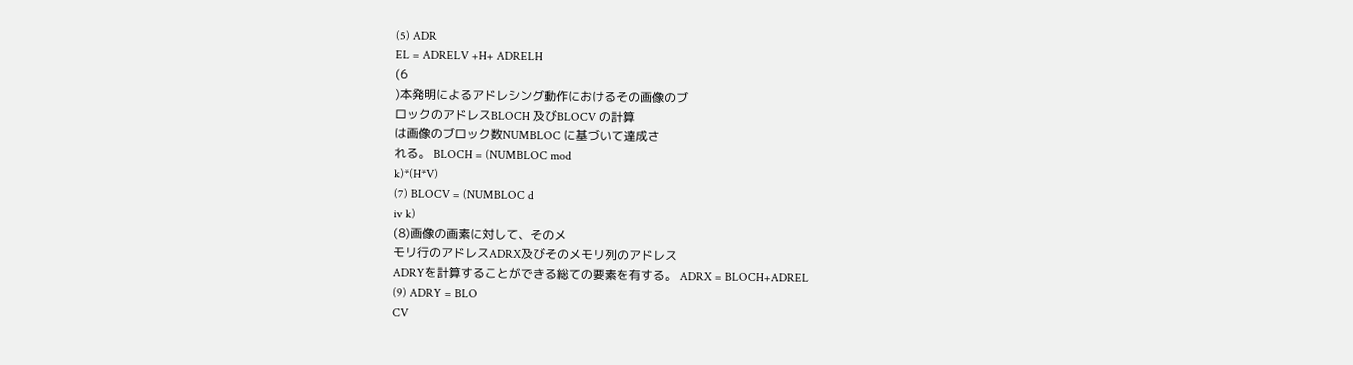(5) ADR
EL = ADRELV +H+ ADRELH
(6
)本発明によるアドレシング動作におけるその画像のブ
ロックのアドレスBLOCH 及びBLOCV の計算
は画像のブロック数NUMBLOC に基づいて達成さ
れる。 BLOCH = (NUMBLOC mod
k)*(H*V)
(7) BLOCV = (NUMBLOC d
iv k)
(8)画像の画素に対して、そのメ
モリ行のアドレスADRX及びそのメモリ列のアドレス
ADRYを計算することができる総ての要素を有する。 ADRX = BLOCH+ADREL
(9) ADRY = BLO
CV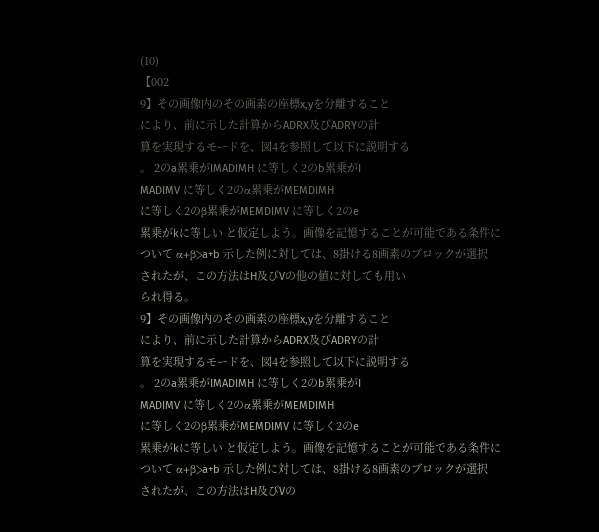(10)
【002
9】その画像内のその画素の座標x,yを分離すること
により、前に示した計算からADRX及びADRYの計
算を実現するモードを、図4を参照して以下に説明する
。 2のa累乗がIMADIMH に等しく2のb累乗がI
MADIMV に等しく2のα累乗がMEMDIMH
に等しく2のβ累乗がMEMDIMV に等しく2のe
累乗がkに等しい と仮定しよう。画像を記憶することが可能である条件に
ついて α+β>a+b 示した例に対しては、8掛ける8画素のブロックが選択
されたが、この方法はH及びVの他の値に対しても用い
られ得る。
9】その画像内のその画素の座標x,yを分離すること
により、前に示した計算からADRX及びADRYの計
算を実現するモードを、図4を参照して以下に説明する
。 2のa累乗がIMADIMH に等しく2のb累乗がI
MADIMV に等しく2のα累乗がMEMDIMH
に等しく2のβ累乗がMEMDIMV に等しく2のe
累乗がkに等しい と仮定しよう。画像を記憶することが可能である条件に
ついて α+β>a+b 示した例に対しては、8掛ける8画素のブロックが選択
されたが、この方法はH及びVの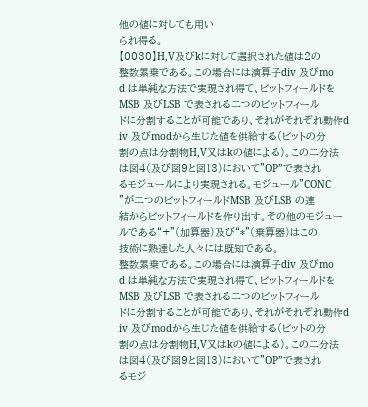他の値に対しても用い
られ得る。
【0030】H,V及びkに対して選択された値は2の
整数累乗である。この場合には演算子div 及びmo
d は単純な方法で実現され得て、ビットフィールドを
MSB 及びLSB で表される二つのビットフィール
ドに分割することが可能であり、それがそれぞれ動作d
iv 及びmodから生じた値を供給する(ビットの分
割の点は分割物H,V又はkの値による)。この二分法
は図4(及び図9と図13)において”OP”で表され
るモジュールにより実現される。モジュール”CONC
”が二つのビットフィールドMSB 及びLSB の連
結からビットフィールドを作り出す。その他のモジュー
ルである“+”(加算器)及び“*”(乗算器)はこの
技術に熟達した人々には既知である。
整数累乗である。この場合には演算子div 及びmo
d は単純な方法で実現され得て、ビットフィールドを
MSB 及びLSB で表される二つのビットフィール
ドに分割することが可能であり、それがそれぞれ動作d
iv 及びmodから生じた値を供給する(ビットの分
割の点は分割物H,V又はkの値による)。この二分法
は図4(及び図9と図13)において”OP”で表され
るモジ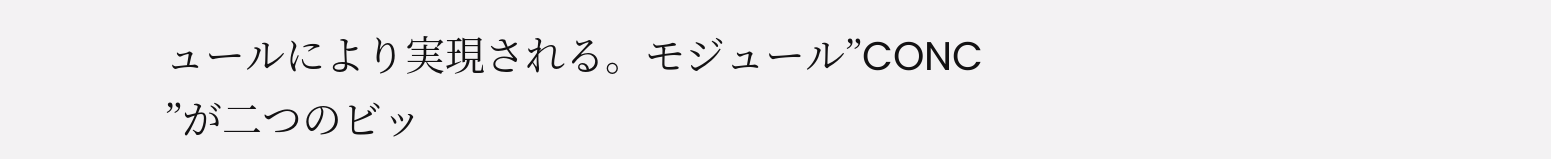ュールにより実現される。モジュール”CONC
”が二つのビッ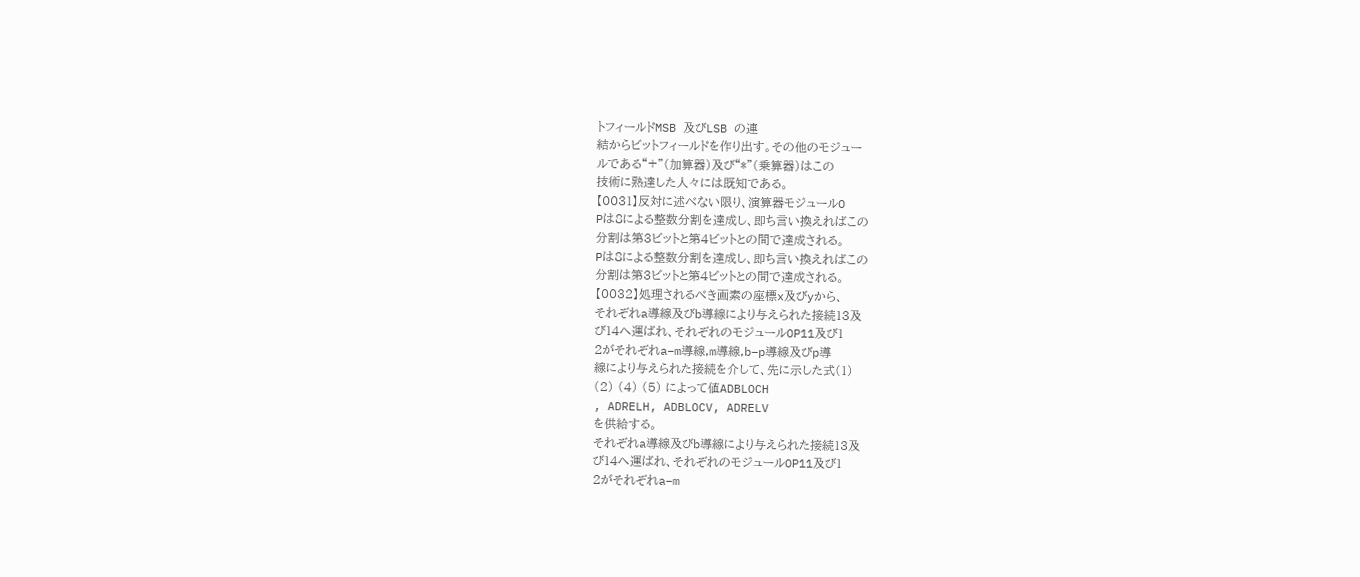トフィールドMSB 及びLSB の連
結からビットフィールドを作り出す。その他のモジュー
ルである“+”(加算器)及び“*”(乗算器)はこの
技術に熟達した人々には既知である。
【0031】反対に述べない限り、演算器モジュールO
Pは8による整数分割を達成し、即ち言い換えればこの
分割は第3ビットと第4ビットとの間で達成される。
Pは8による整数分割を達成し、即ち言い換えればこの
分割は第3ビットと第4ビットとの間で達成される。
【0032】処理されるべき画素の座標x及びyから、
それぞれa導線及びb導線により与えられた接続13及
び14へ運ばれ、それぞれのモジュールOP11及び1
2がそれぞれa−m導線,m導線,b−p導線及びp導
線により与えられた接続を介して、先に示した式(1)
(2) (4) (5) によって値ADBLOCH
, ADRELH, ADBLOCV, ADRELV
を供給する。
それぞれa導線及びb導線により与えられた接続13及
び14へ運ばれ、それぞれのモジュールOP11及び1
2がそれぞれa−m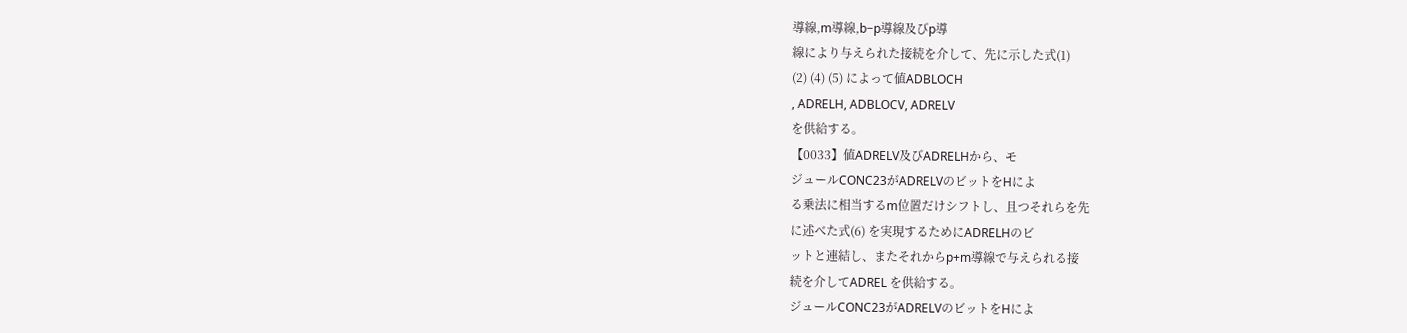導線,m導線,b−p導線及びp導
線により与えられた接続を介して、先に示した式(1)
(2) (4) (5) によって値ADBLOCH
, ADRELH, ADBLOCV, ADRELV
を供給する。
【0033】値ADRELV及びADRELHから、モ
ジュールCONC23がADRELVのビットをHによ
る乗法に相当するm位置だけシフトし、且つそれらを先
に述べた式(6) を実現するためにADRELHのビ
ットと連結し、またそれからp+m導線で与えられる接
続を介してADREL を供給する。
ジュールCONC23がADRELVのビットをHによ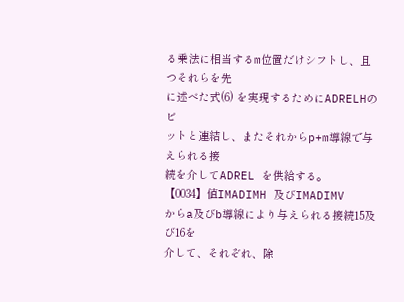る乗法に相当するm位置だけシフトし、且つそれらを先
に述べた式(6) を実現するためにADRELHのビ
ットと連結し、またそれからp+m導線で与えられる接
続を介してADREL を供給する。
【0034】値IMADIMH 及びIMADIMV
からa及びb導線により与えられる接続15及び16を
介して、それぞれ、除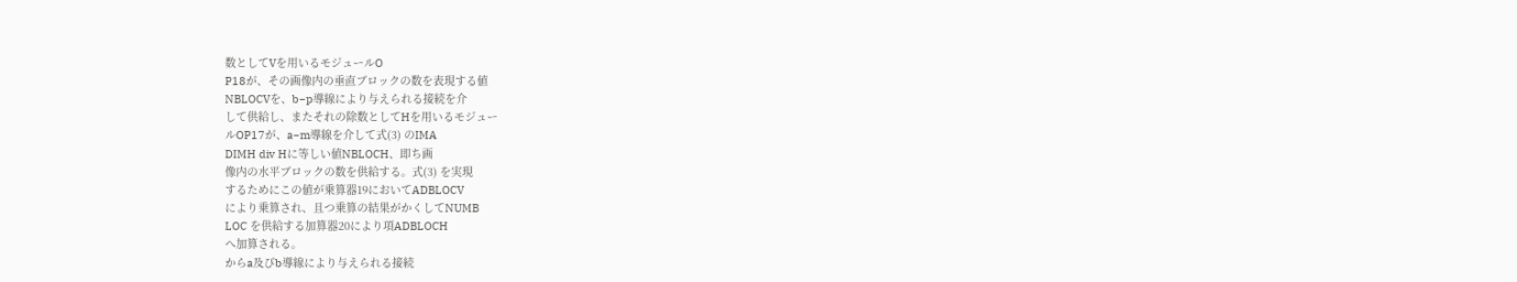数としてVを用いるモジュールO
P18が、その画像内の垂直ブロックの数を表現する値
NBLOCVを、b−p導線により与えられる接続を介
して供給し、またそれの除数としてHを用いるモジュー
ルOP17が、a−m導線を介して式(3) のIMA
DIMH div Hに等しい値NBLOCH、即ち画
像内の水平ブロックの数を供給する。式(3) を実現
するためにこの値が乗算器19においてADBLOCV
により乗算され、且つ乗算の結果がかくしてNUMB
LOC を供給する加算器20により項ADBLOCH
へ加算される。
からa及びb導線により与えられる接続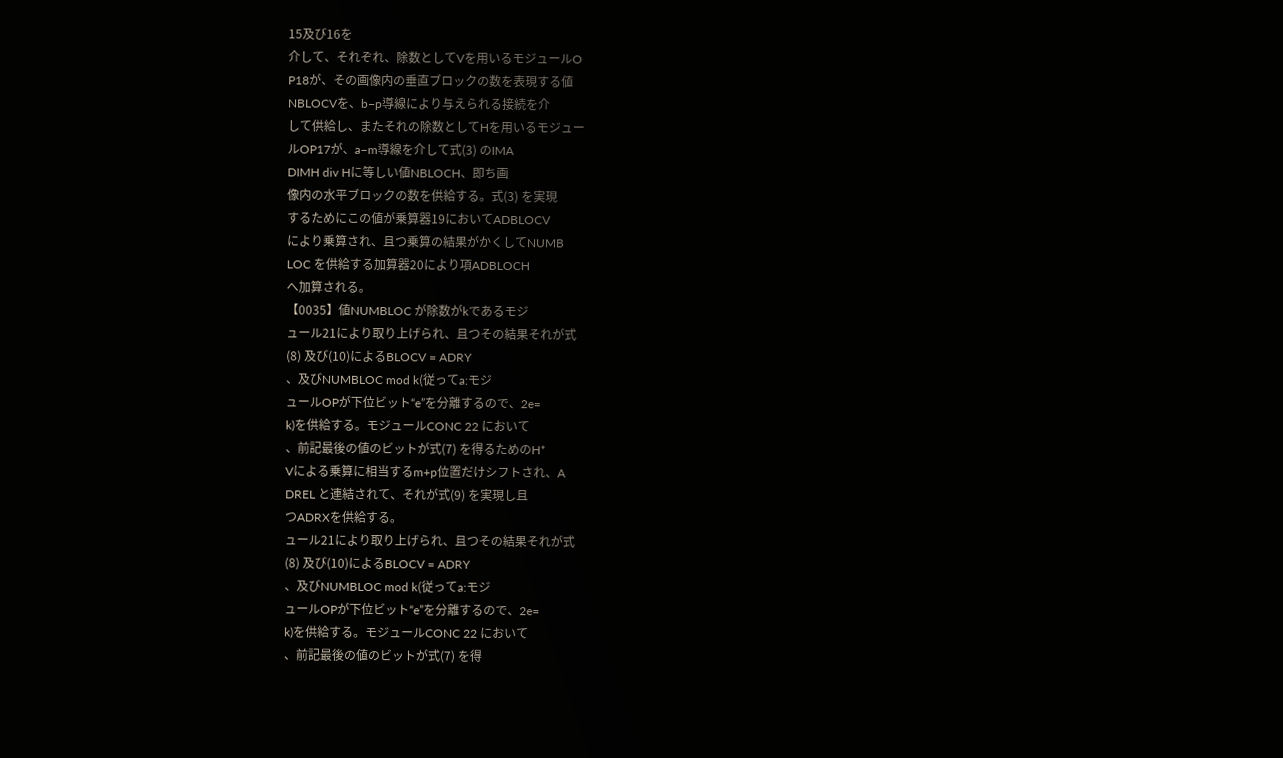15及び16を
介して、それぞれ、除数としてVを用いるモジュールO
P18が、その画像内の垂直ブロックの数を表現する値
NBLOCVを、b−p導線により与えられる接続を介
して供給し、またそれの除数としてHを用いるモジュー
ルOP17が、a−m導線を介して式(3) のIMA
DIMH div Hに等しい値NBLOCH、即ち画
像内の水平ブロックの数を供給する。式(3) を実現
するためにこの値が乗算器19においてADBLOCV
により乗算され、且つ乗算の結果がかくしてNUMB
LOC を供給する加算器20により項ADBLOCH
へ加算される。
【0035】値NUMBLOC が除数がkであるモジ
ュール21により取り上げられ、且つその結果それが式
(8) 及び(10)によるBLOCV = ADRY
、及びNUMBLOC mod k(従ってa:モジ
ュールOPが下位ビット“e”を分離するので、2e=
k)を供給する。モジュールCONC 22 において
、前記最後の値のビットが式(7) を得るためのH*
Vによる乗算に相当するm+p位置だけシフトされ、A
DREL と連結されて、それが式(9) を実現し且
つADRXを供給する。
ュール21により取り上げられ、且つその結果それが式
(8) 及び(10)によるBLOCV = ADRY
、及びNUMBLOC mod k(従ってa:モジ
ュールOPが下位ビット“e”を分離するので、2e=
k)を供給する。モジュールCONC 22 において
、前記最後の値のビットが式(7) を得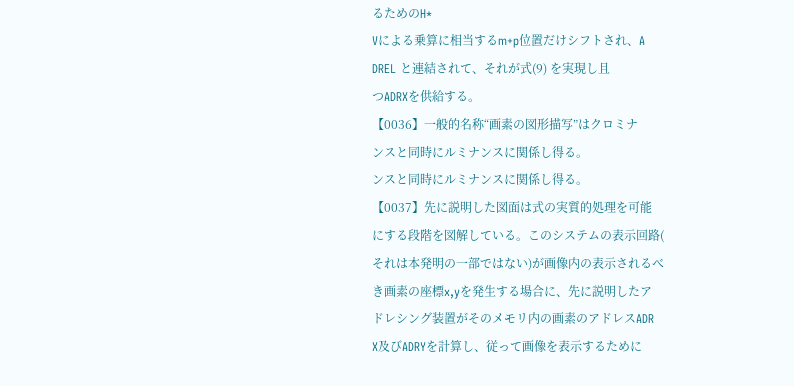るためのH*
Vによる乗算に相当するm+p位置だけシフトされ、A
DREL と連結されて、それが式(9) を実現し且
つADRXを供給する。
【0036】一般的名称“画素の図形描写”はクロミナ
ンスと同時にルミナンスに関係し得る。
ンスと同時にルミナンスに関係し得る。
【0037】先に説明した図面は式の実質的処理を可能
にする段階を図解している。このシステムの表示回路(
それは本発明の一部ではない)が画像内の表示されるべ
き画素の座標x,yを発生する場合に、先に説明したア
ドレシング装置がそのメモリ内の画素のアドレスADR
X及びADRYを計算し、従って画像を表示するために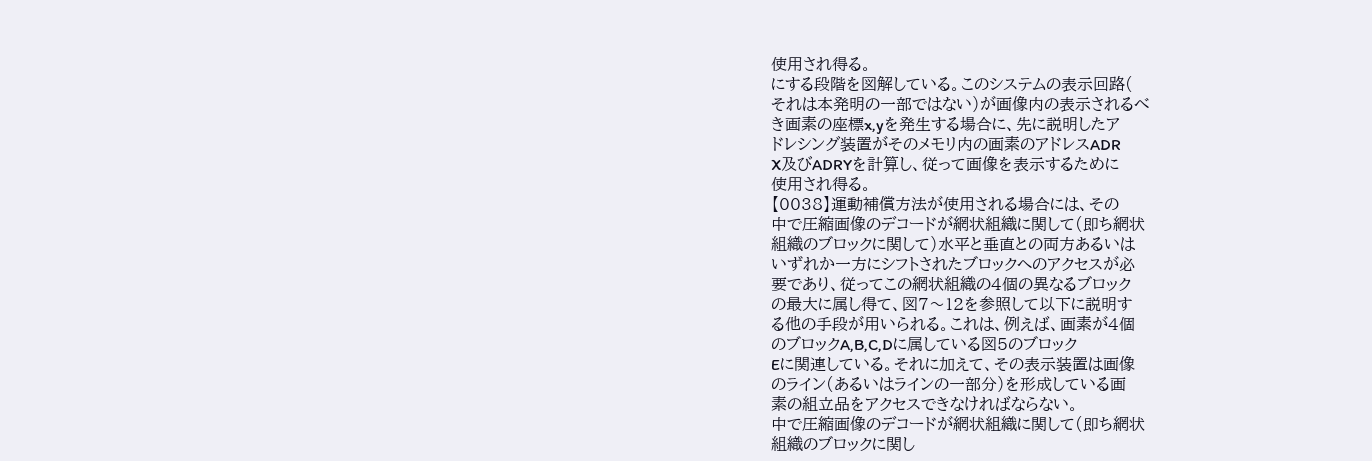使用され得る。
にする段階を図解している。このシステムの表示回路(
それは本発明の一部ではない)が画像内の表示されるべ
き画素の座標x,yを発生する場合に、先に説明したア
ドレシング装置がそのメモリ内の画素のアドレスADR
X及びADRYを計算し、従って画像を表示するために
使用され得る。
【0038】運動補償方法が使用される場合には、その
中で圧縮画像のデコードが網状組織に関して(即ち網状
組織のブロックに関して)水平と垂直との両方あるいは
いずれか一方にシフトされたブロックへのアクセスが必
要であり、従ってこの網状組織の4個の異なるブロック
の最大に属し得て、図7〜12を参照して以下に説明す
る他の手段が用いられる。これは、例えば、画素が4個
のブロックA,B,C,Dに属している図5のブロック
Eに関連している。それに加えて、その表示装置は画像
のライン(あるいはラインの一部分)を形成している画
素の組立品をアクセスできなければならない。
中で圧縮画像のデコードが網状組織に関して(即ち網状
組織のブロックに関し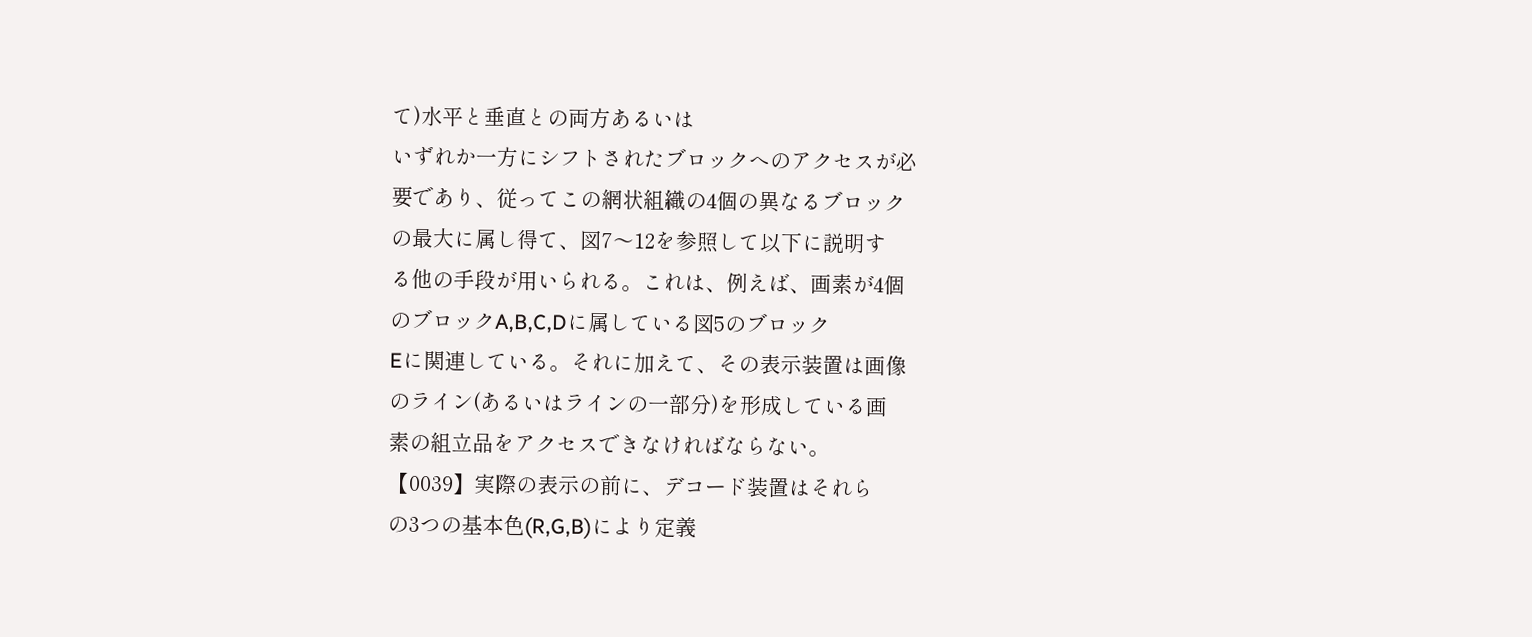て)水平と垂直との両方あるいは
いずれか一方にシフトされたブロックへのアクセスが必
要であり、従ってこの網状組織の4個の異なるブロック
の最大に属し得て、図7〜12を参照して以下に説明す
る他の手段が用いられる。これは、例えば、画素が4個
のブロックA,B,C,Dに属している図5のブロック
Eに関連している。それに加えて、その表示装置は画像
のライン(あるいはラインの一部分)を形成している画
素の組立品をアクセスできなければならない。
【0039】実際の表示の前に、デコード装置はそれら
の3つの基本色(R,G,B)により定義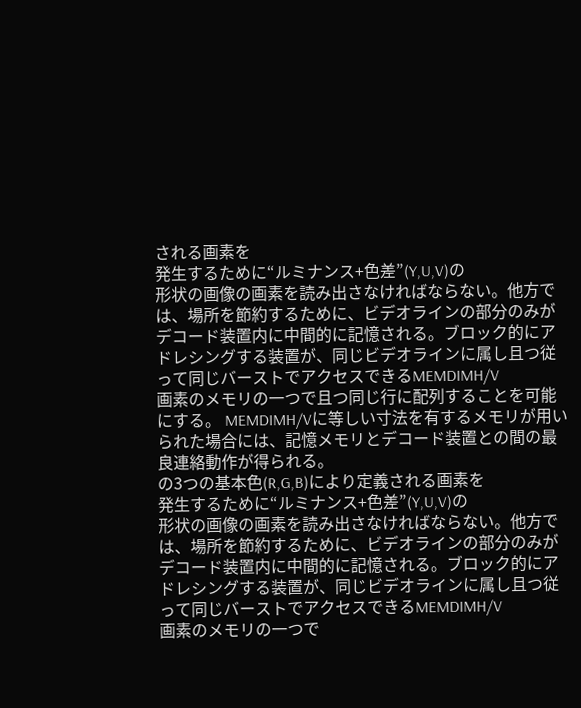される画素を
発生するために“ルミナンス+色差”(Y,U,V)の
形状の画像の画素を読み出さなければならない。他方で
は、場所を節約するために、ビデオラインの部分のみが
デコード装置内に中間的に記憶される。ブロック的にア
ドレシングする装置が、同じビデオラインに属し且つ従
って同じバーストでアクセスできるMEMDIMH/V
画素のメモリの一つで且つ同じ行に配列することを可能
にする。 MEMDIMH/Vに等しい寸法を有するメモリが用い
られた場合には、記憶メモリとデコード装置との間の最
良連絡動作が得られる。
の3つの基本色(R,G,B)により定義される画素を
発生するために“ルミナンス+色差”(Y,U,V)の
形状の画像の画素を読み出さなければならない。他方で
は、場所を節約するために、ビデオラインの部分のみが
デコード装置内に中間的に記憶される。ブロック的にア
ドレシングする装置が、同じビデオラインに属し且つ従
って同じバーストでアクセスできるMEMDIMH/V
画素のメモリの一つで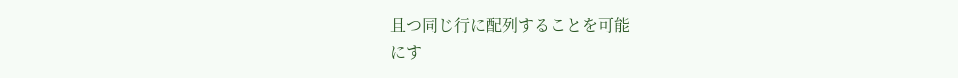且つ同じ行に配列することを可能
にす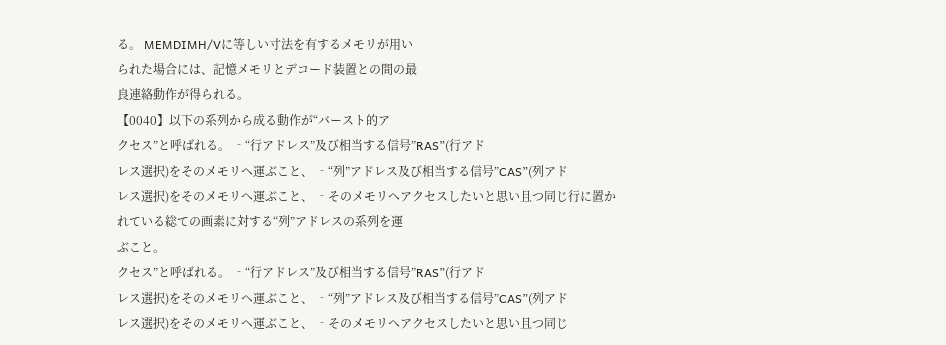る。 MEMDIMH/Vに等しい寸法を有するメモリが用い
られた場合には、記憶メモリとデコード装置との間の最
良連絡動作が得られる。
【0040】以下の系列から成る動作が“バースト的ア
クセス”と呼ばれる。 ‐“行アドレス”及び相当する信号”RAS”(行アド
レス選択)をそのメモリへ運ぶこと、 ‐“列”アドレス及び相当する信号”CAS”(列アド
レス選択)をそのメモリへ運ぶこと、 ‐そのメモリへアクセスしたいと思い且つ同じ行に置か
れている総ての画素に対する“列”アドレスの系列を運
ぶこと。
クセス”と呼ばれる。 ‐“行アドレス”及び相当する信号”RAS”(行アド
レス選択)をそのメモリへ運ぶこと、 ‐“列”アドレス及び相当する信号”CAS”(列アド
レス選択)をそのメモリへ運ぶこと、 ‐そのメモリへアクセスしたいと思い且つ同じ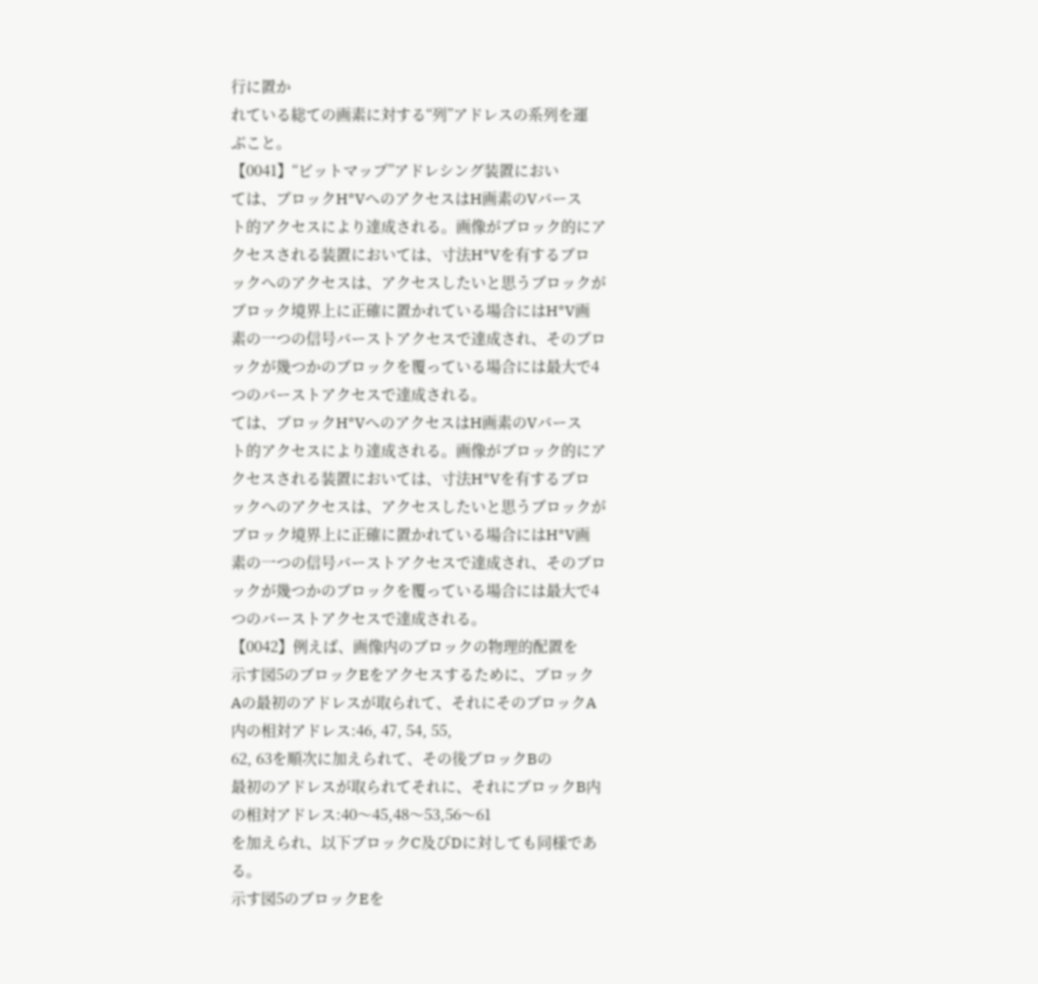行に置か
れている総ての画素に対する“列”アドレスの系列を運
ぶこと。
【0041】“ビットマップ”アドレシング装置におい
ては、ブロックH*VへのアクセスはH画素のVバース
ト的アクセスにより達成される。画像がブロック的にア
クセスされる装置においては、寸法H*Vを有するブロ
ックへのアクセスは、アクセスしたいと思うブロックが
ブロック境界上に正確に置かれている場合にはH*V画
素の一つの信号バーストアクセスで達成され、そのブロ
ックが幾つかのブロックを覆っている場合には最大で4
つのバーストアクセスで達成される。
ては、ブロックH*VへのアクセスはH画素のVバース
ト的アクセスにより達成される。画像がブロック的にア
クセスされる装置においては、寸法H*Vを有するブロ
ックへのアクセスは、アクセスしたいと思うブロックが
ブロック境界上に正確に置かれている場合にはH*V画
素の一つの信号バーストアクセスで達成され、そのブロ
ックが幾つかのブロックを覆っている場合には最大で4
つのバーストアクセスで達成される。
【0042】例えば、画像内のブロックの物理的配置を
示す図5のブロックEをアクセスするために、ブロック
Aの最初のアドレスが取られて、それにそのブロックA
内の相対アドレス:46, 47, 54, 55,
62, 63を順次に加えられて、その後ブロックBの
最初のアドレスが取られてそれに、それにブロックB内
の相対アドレス:40〜45,48〜53,56〜61
を加えられ、以下ブロックC及びDに対しても同様であ
る。
示す図5のブロックEを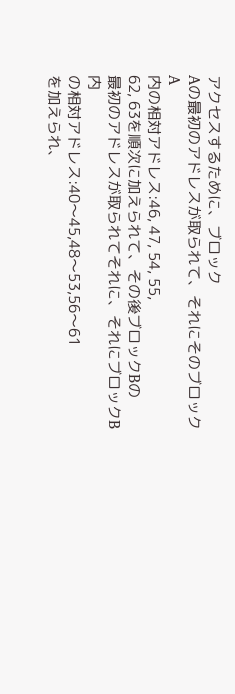アクセスするために、ブロック
Aの最初のアドレスが取られて、それにそのブロックA
内の相対アドレス:46, 47, 54, 55,
62, 63を順次に加えられて、その後ブロックBの
最初のアドレスが取られてそれに、それにブロックB内
の相対アドレス:40〜45,48〜53,56〜61
を加えられ、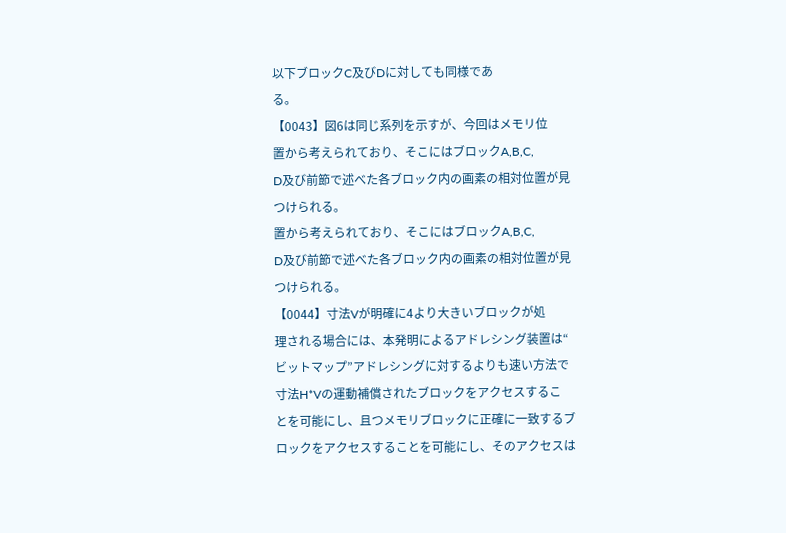以下ブロックC及びDに対しても同様であ
る。
【0043】図6は同じ系列を示すが、今回はメモリ位
置から考えられており、そこにはブロックA,B,C,
D及び前節で述べた各ブロック内の画素の相対位置が見
つけられる。
置から考えられており、そこにはブロックA,B,C,
D及び前節で述べた各ブロック内の画素の相対位置が見
つけられる。
【0044】寸法Vが明確に4より大きいブロックが処
理される場合には、本発明によるアドレシング装置は“
ビットマップ”アドレシングに対するよりも速い方法で
寸法H*Vの運動補償されたブロックをアクセスするこ
とを可能にし、且つメモリブロックに正確に一致するブ
ロックをアクセスすることを可能にし、そのアクセスは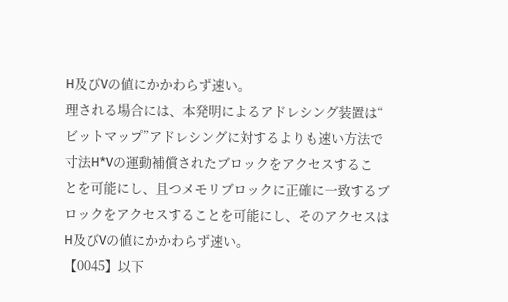H及びVの値にかかわらず速い。
理される場合には、本発明によるアドレシング装置は“
ビットマップ”アドレシングに対するよりも速い方法で
寸法H*Vの運動補償されたブロックをアクセスするこ
とを可能にし、且つメモリブロックに正確に一致するブ
ロックをアクセスすることを可能にし、そのアクセスは
H及びVの値にかかわらず速い。
【0045】以下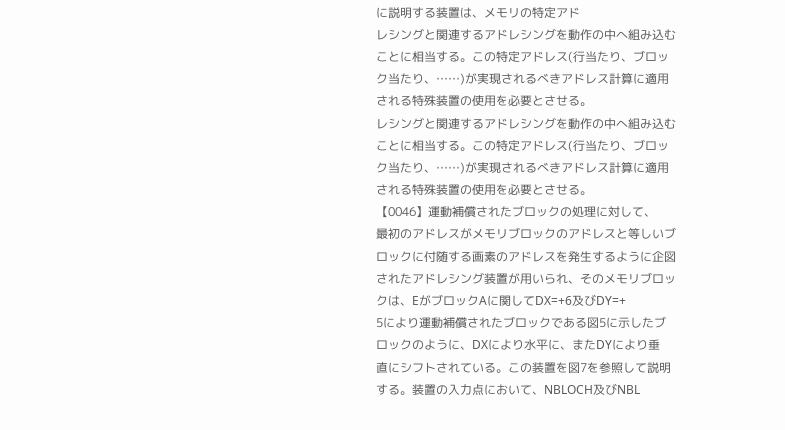に説明する装置は、メモリの特定アド
レシングと関連するアドレシングを動作の中へ組み込む
ことに相当する。この特定アドレス(行当たり、ブロッ
ク当たり、……)が実現されるべきアドレス計算に適用
される特殊装置の使用を必要とさせる。
レシングと関連するアドレシングを動作の中へ組み込む
ことに相当する。この特定アドレス(行当たり、ブロッ
ク当たり、……)が実現されるべきアドレス計算に適用
される特殊装置の使用を必要とさせる。
【0046】運動補償されたブロックの処理に対して、
最初のアドレスがメモリブロックのアドレスと等しいブ
ロックに付随する画素のアドレスを発生するように企図
されたアドレシング装置が用いられ、そのメモリブロッ
クは、EがブロックAに関してDX=+6及びDY=+
5により運動補償されたブロックである図5に示したブ
ロックのように、DXにより水平に、またDYにより垂
直にシフトされている。この装置を図7を参照して説明
する。装置の入力点において、NBLOCH及びNBL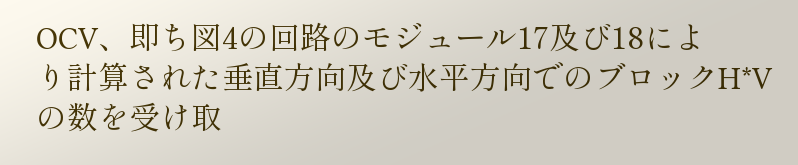OCV、即ち図4の回路のモジュール17及び18によ
り計算された垂直方向及び水平方向でのブロックH*V
の数を受け取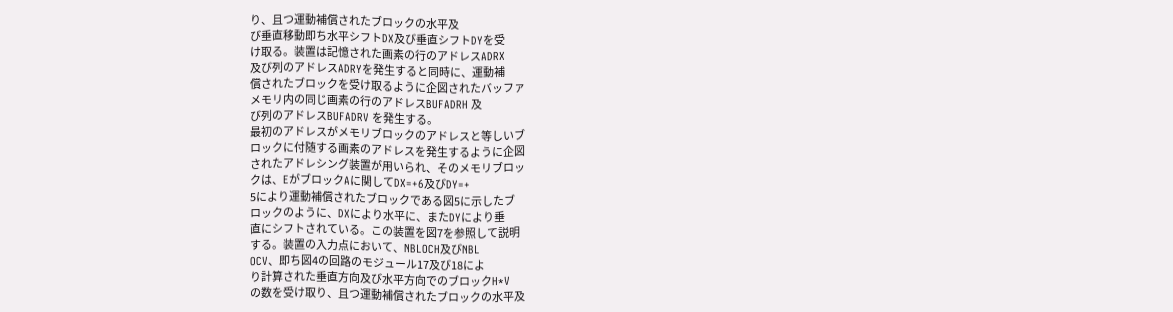り、且つ運動補償されたブロックの水平及
び垂直移動即ち水平シフトDX及び垂直シフトDYを受
け取る。装置は記憶された画素の行のアドレスADRX
及び列のアドレスADRYを発生すると同時に、運動補
償されたブロックを受け取るように企図されたバッファ
メモリ内の同じ画素の行のアドレスBUFADRH 及
び列のアドレスBUFADRV を発生する。
最初のアドレスがメモリブロックのアドレスと等しいブ
ロックに付随する画素のアドレスを発生するように企図
されたアドレシング装置が用いられ、そのメモリブロッ
クは、EがブロックAに関してDX=+6及びDY=+
5により運動補償されたブロックである図5に示したブ
ロックのように、DXにより水平に、またDYにより垂
直にシフトされている。この装置を図7を参照して説明
する。装置の入力点において、NBLOCH及びNBL
OCV、即ち図4の回路のモジュール17及び18によ
り計算された垂直方向及び水平方向でのブロックH*V
の数を受け取り、且つ運動補償されたブロックの水平及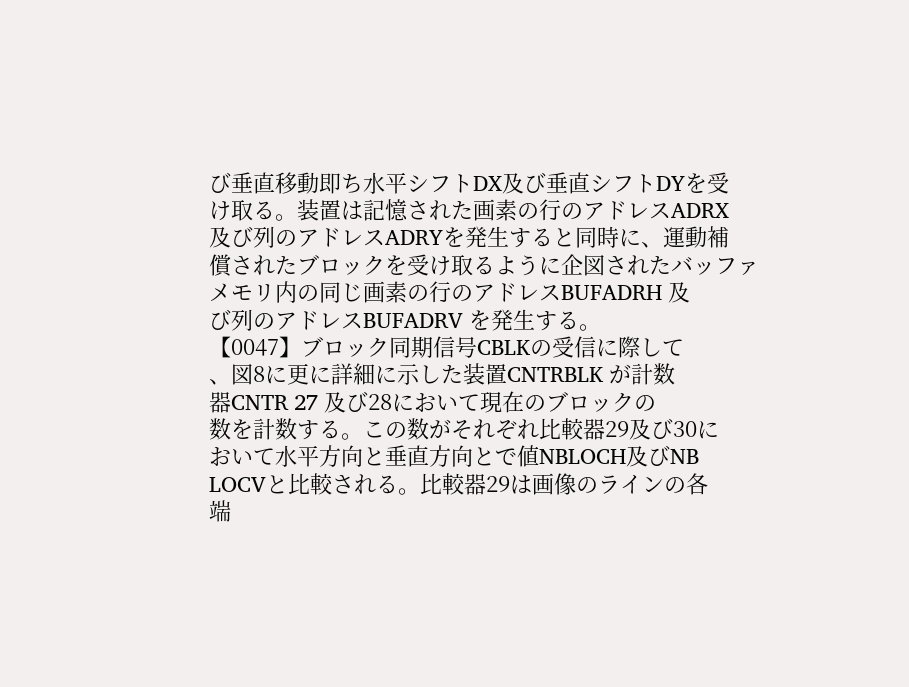び垂直移動即ち水平シフトDX及び垂直シフトDYを受
け取る。装置は記憶された画素の行のアドレスADRX
及び列のアドレスADRYを発生すると同時に、運動補
償されたブロックを受け取るように企図されたバッファ
メモリ内の同じ画素の行のアドレスBUFADRH 及
び列のアドレスBUFADRV を発生する。
【0047】ブロック同期信号CBLKの受信に際して
、図8に更に詳細に示した装置CNTRBLK が計数
器CNTR 27 及び28において現在のブロックの
数を計数する。この数がそれぞれ比較器29及び30に
おいて水平方向と垂直方向とで値NBLOCH及びNB
LOCVと比較される。比較器29は画像のラインの各
端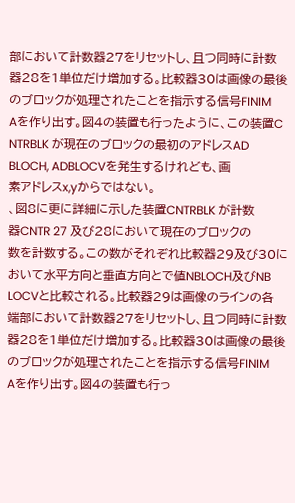部において計数器27をリセットし、且つ同時に計数
器28を1単位だけ増加する。比較器30は画像の最後
のブロックが処理されたことを指示する信号FINIM
Aを作り出す。図4の装置も行ったように、この装置C
NTRBLK が現在のブロックの最初のアドレスAD
BLOCH, ADBLOCVを発生するけれども、画
素アドレスx,yからではない。
、図8に更に詳細に示した装置CNTRBLK が計数
器CNTR 27 及び28において現在のブロックの
数を計数する。この数がそれぞれ比較器29及び30に
おいて水平方向と垂直方向とで値NBLOCH及びNB
LOCVと比較される。比較器29は画像のラインの各
端部において計数器27をリセットし、且つ同時に計数
器28を1単位だけ増加する。比較器30は画像の最後
のブロックが処理されたことを指示する信号FINIM
Aを作り出す。図4の装置も行っ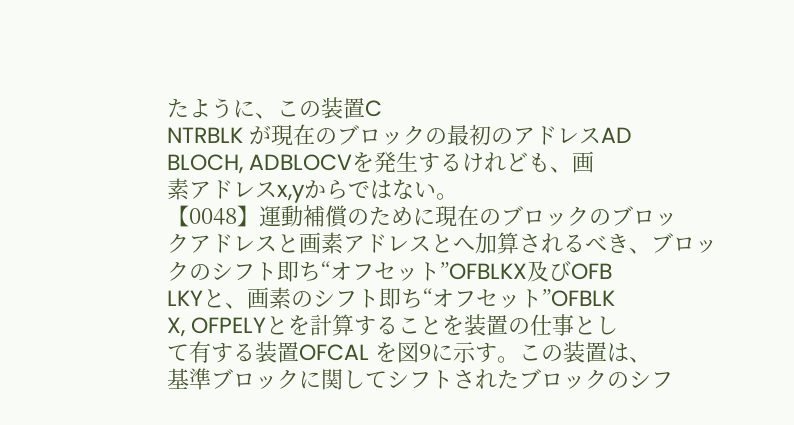たように、この装置C
NTRBLK が現在のブロックの最初のアドレスAD
BLOCH, ADBLOCVを発生するけれども、画
素アドレスx,yからではない。
【0048】運動補償のために現在のブロックのブロッ
クアドレスと画素アドレスとへ加算されるべき、ブロッ
クのシフト即ち“オフセット”OFBLKX及びOFB
LKYと、画素のシフト即ち“オフセット”OFBLK
X, OFPELYとを計算することを装置の仕事とし
て有する装置OFCAL を図9に示す。この装置は、
基準ブロックに関してシフトされたブロックのシフ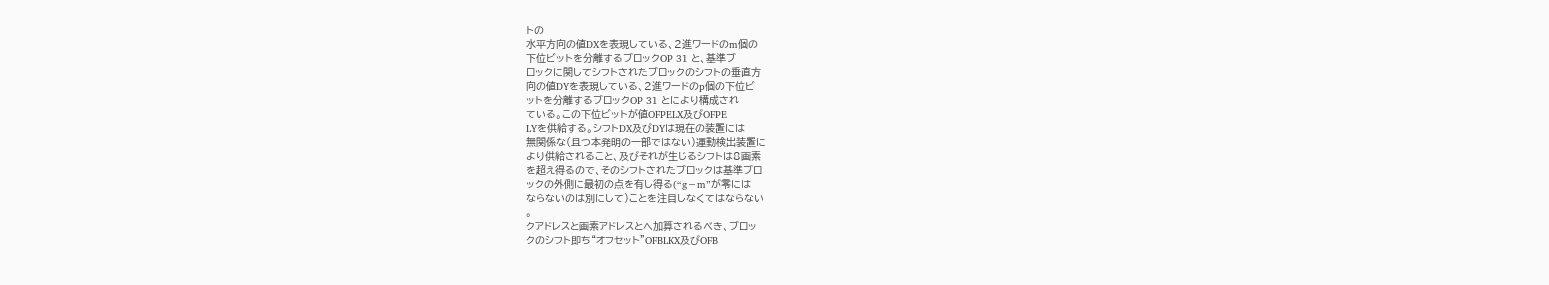トの
水平方向の値DXを表現している、2進ワードのm個の
下位ビットを分離するブロックOP 31 と、基準ブ
ロックに関してシフトされたブロックのシフトの垂直方
向の値DYを表現している、2進ワードのp個の下位ビ
ットを分離するブロックOP 31 とにより構成され
ている。この下位ビットが値OFPELX及びOFPE
LYを供給する。シフトDX及びDYは現在の装置には
無関係な(且つ本発明の一部ではない)運動検出装置に
より供給されること、及びそれが生じるシフトは8画素
を超え得るので、そのシフトされたブロックは基準ブロ
ックの外側に最初の点を有し得る(“g−m”が零には
ならないのは別にして)ことを注目しなくてはならない
。
クアドレスと画素アドレスとへ加算されるべき、ブロッ
クのシフト即ち“オフセット”OFBLKX及びOFB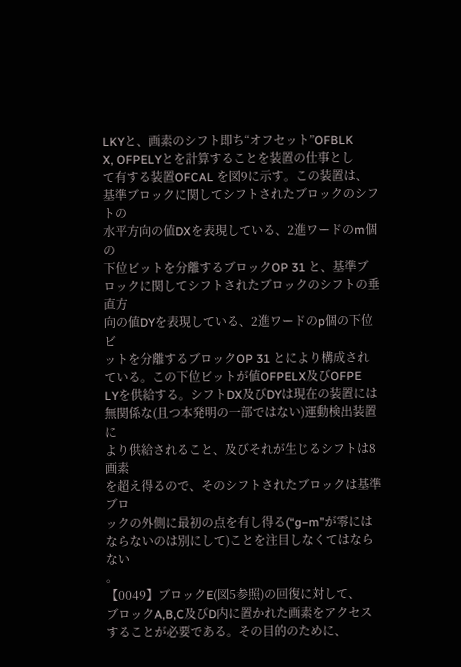LKYと、画素のシフト即ち“オフセット”OFBLK
X, OFPELYとを計算することを装置の仕事とし
て有する装置OFCAL を図9に示す。この装置は、
基準ブロックに関してシフトされたブロックのシフトの
水平方向の値DXを表現している、2進ワードのm個の
下位ビットを分離するブロックOP 31 と、基準ブ
ロックに関してシフトされたブロックのシフトの垂直方
向の値DYを表現している、2進ワードのp個の下位ビ
ットを分離するブロックOP 31 とにより構成され
ている。この下位ビットが値OFPELX及びOFPE
LYを供給する。シフトDX及びDYは現在の装置には
無関係な(且つ本発明の一部ではない)運動検出装置に
より供給されること、及びそれが生じるシフトは8画素
を超え得るので、そのシフトされたブロックは基準ブロ
ックの外側に最初の点を有し得る(“g−m”が零には
ならないのは別にして)ことを注目しなくてはならない
。
【0049】ブロックE(図5参照)の回復に対して、
ブロックA,B,C及びD内に置かれた画素をアクセス
することが必要である。その目的のために、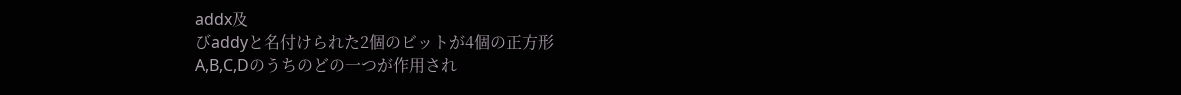addx及
びaddyと名付けられた2個のビットが4個の正方形
A,B,C,Dのうちのどの一つが作用され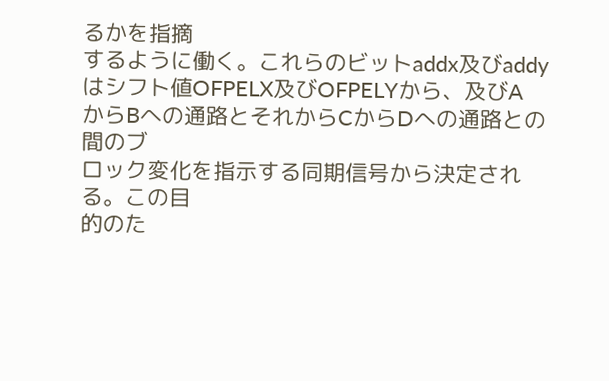るかを指摘
するように働く。これらのビットaddx及びaddy
はシフト値OFPELX及びOFPELYから、及びA
からBへの通路とそれからCからDへの通路との間のブ
ロック変化を指示する同期信号から決定される。この目
的のた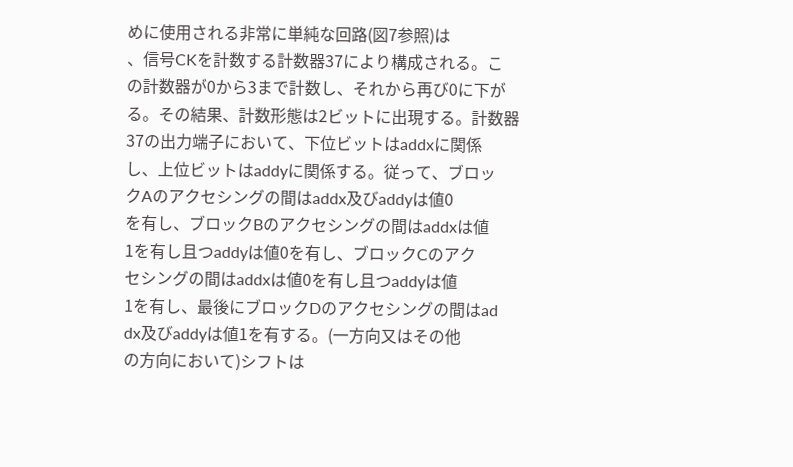めに使用される非常に単純な回路(図7参照)は
、信号CKを計数する計数器37により構成される。こ
の計数器が0から3まで計数し、それから再び0に下が
る。その結果、計数形態は2ビットに出現する。計数器
37の出力端子において、下位ビットはaddxに関係
し、上位ビットはaddyに関係する。従って、ブロッ
クAのアクセシングの間はaddx及びaddyは値0
を有し、ブロックBのアクセシングの間はaddxは値
1を有し且つaddyは値0を有し、ブロックCのアク
セシングの間はaddxは値0を有し且つaddyは値
1を有し、最後にブロックDのアクセシングの間はad
dx及びaddyは値1を有する。(一方向又はその他
の方向において)シフトは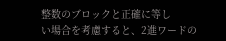整数のブロックと正確に等し
い場合を考慮すると、2進ワードの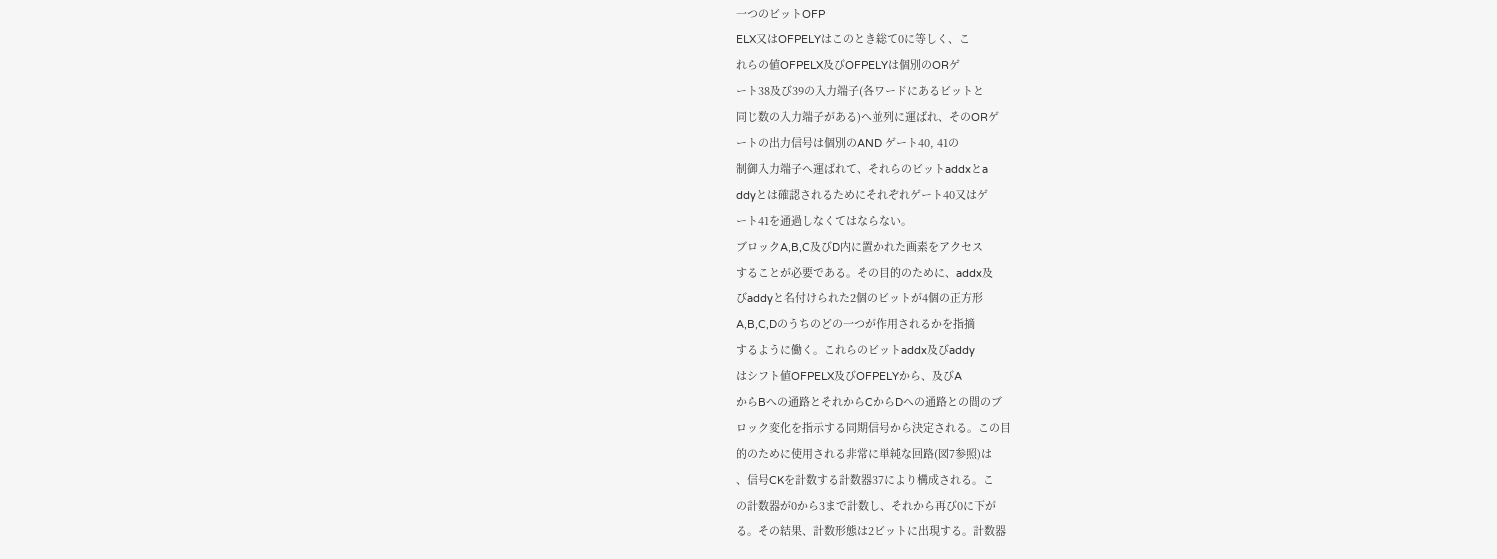一つのビットOFP
ELX又はOFPELYはこのとき総て0に等しく、こ
れらの値OFPELX及びOFPELYは個別のORゲ
ート38及び39の入力端子(各ワードにあるビットと
同じ数の入力端子がある)へ並列に運ばれ、そのORゲ
ートの出力信号は個別のAND ゲート40, 41の
制御入力端子へ運ばれて、それらのビットaddxとa
ddyとは確認されるためにそれぞれゲート40又はゲ
ート41を通過しなくてはならない。
ブロックA,B,C及びD内に置かれた画素をアクセス
することが必要である。その目的のために、addx及
びaddyと名付けられた2個のビットが4個の正方形
A,B,C,Dのうちのどの一つが作用されるかを指摘
するように働く。これらのビットaddx及びaddy
はシフト値OFPELX及びOFPELYから、及びA
からBへの通路とそれからCからDへの通路との間のブ
ロック変化を指示する同期信号から決定される。この目
的のために使用される非常に単純な回路(図7参照)は
、信号CKを計数する計数器37により構成される。こ
の計数器が0から3まで計数し、それから再び0に下が
る。その結果、計数形態は2ビットに出現する。計数器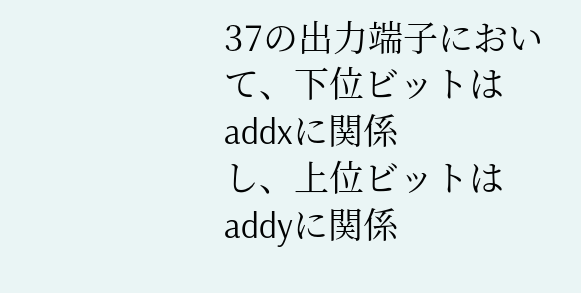37の出力端子において、下位ビットはaddxに関係
し、上位ビットはaddyに関係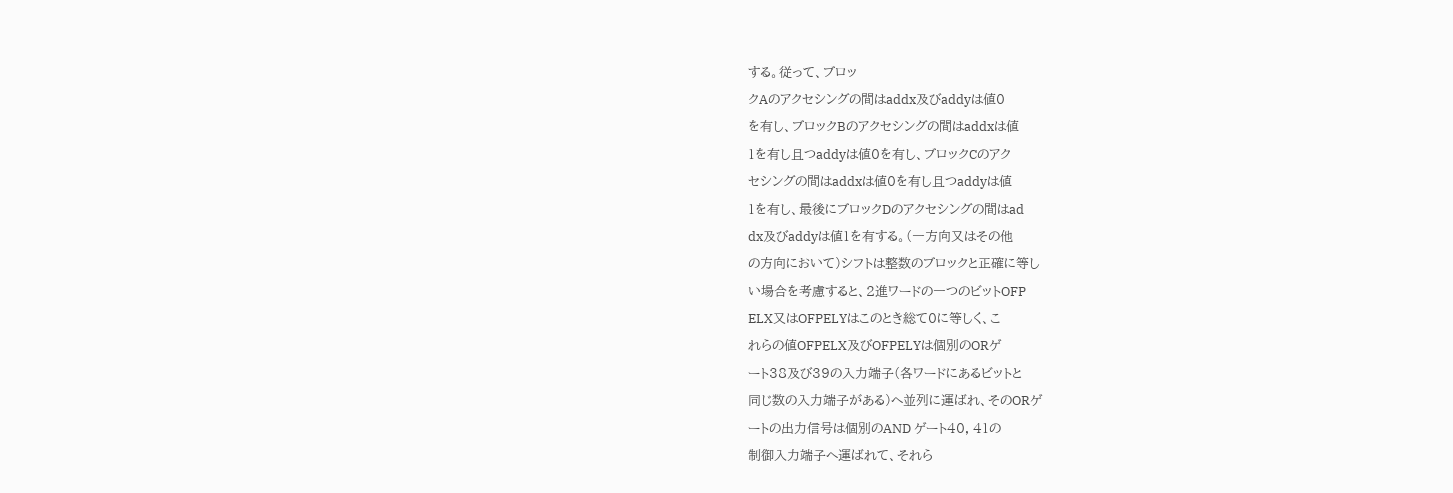する。従って、ブロッ
クAのアクセシングの間はaddx及びaddyは値0
を有し、ブロックBのアクセシングの間はaddxは値
1を有し且つaddyは値0を有し、ブロックCのアク
セシングの間はaddxは値0を有し且つaddyは値
1を有し、最後にブロックDのアクセシングの間はad
dx及びaddyは値1を有する。(一方向又はその他
の方向において)シフトは整数のブロックと正確に等し
い場合を考慮すると、2進ワードの一つのビットOFP
ELX又はOFPELYはこのとき総て0に等しく、こ
れらの値OFPELX及びOFPELYは個別のORゲ
ート38及び39の入力端子(各ワードにあるビットと
同じ数の入力端子がある)へ並列に運ばれ、そのORゲ
ートの出力信号は個別のAND ゲート40, 41の
制御入力端子へ運ばれて、それら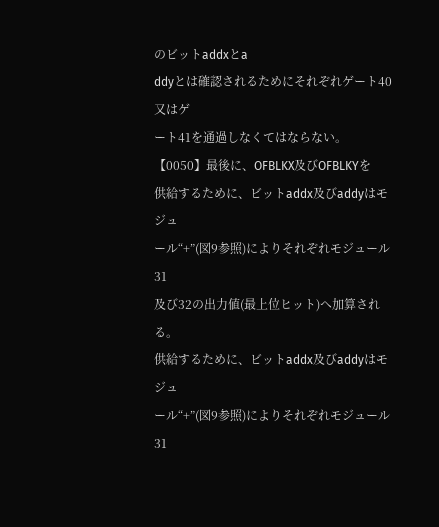のビットaddxとa
ddyとは確認されるためにそれぞれゲート40又はゲ
ート41を通過しなくてはならない。
【0050】最後に、OFBLKX及びOFBLKYを
供給するために、ビットaddx及びaddyはモジュ
ール“+”(図9参照)によりそれぞれモジュール31
及び32の出力値(最上位ヒット)へ加算される。
供給するために、ビットaddx及びaddyはモジュ
ール“+”(図9参照)によりそれぞれモジュール31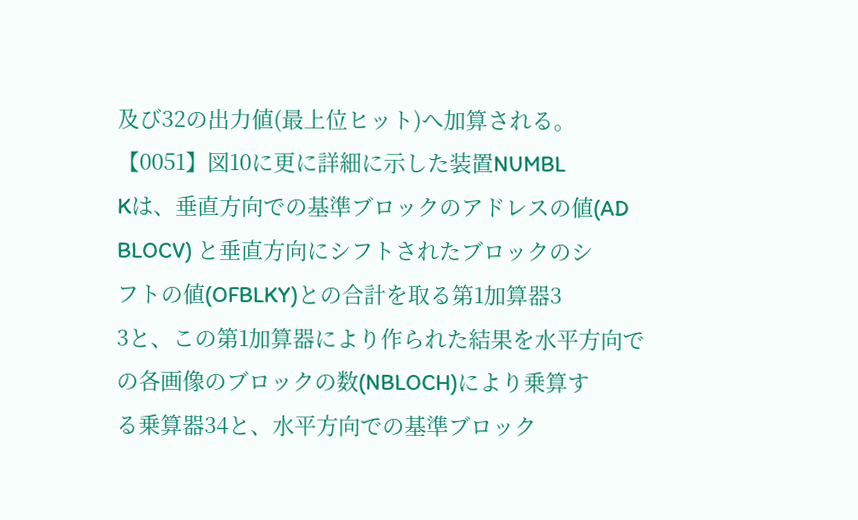及び32の出力値(最上位ヒット)へ加算される。
【0051】図10に更に詳細に示した装置NUMBL
Kは、垂直方向での基準ブロックのアドレスの値(AD
BLOCV) と垂直方向にシフトされたブロックのシ
フトの値(OFBLKY)との合計を取る第1加算器3
3と、この第1加算器により作られた結果を水平方向で
の各画像のブロックの数(NBLOCH)により乗算す
る乗算器34と、水平方向での基準ブロック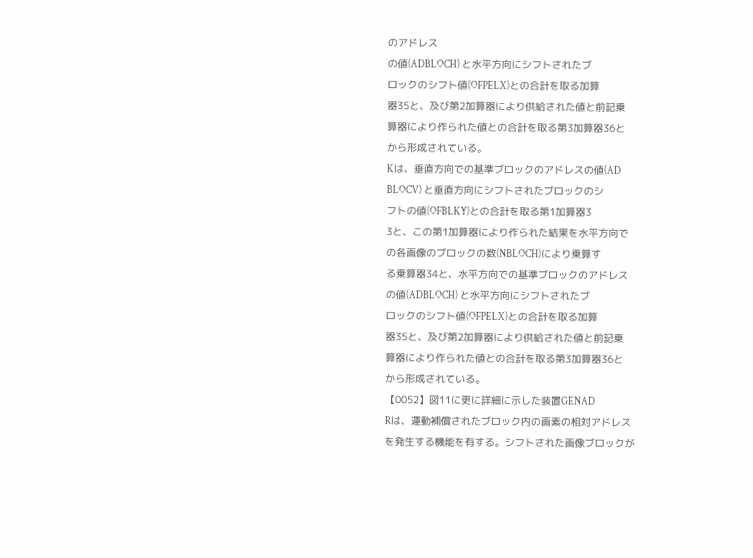のアドレス
の値(ADBLOCH) と水平方向にシフトされたブ
ロックのシフト値(OFPELX)との合計を取る加算
器35と、及び第2加算器により供給された値と前記乗
算器により作られた値との合計を取る第3加算器36と
から形成されている。
Kは、垂直方向での基準ブロックのアドレスの値(AD
BLOCV) と垂直方向にシフトされたブロックのシ
フトの値(OFBLKY)との合計を取る第1加算器3
3と、この第1加算器により作られた結果を水平方向で
の各画像のブロックの数(NBLOCH)により乗算す
る乗算器34と、水平方向での基準ブロックのアドレス
の値(ADBLOCH) と水平方向にシフトされたブ
ロックのシフト値(OFPELX)との合計を取る加算
器35と、及び第2加算器により供給された値と前記乗
算器により作られた値との合計を取る第3加算器36と
から形成されている。
【0052】図11に更に詳細に示した装置GENAD
Rは、運動補償されたブロック内の画素の相対アドレス
を発生する機能を有する。シフトされた画像ブロックが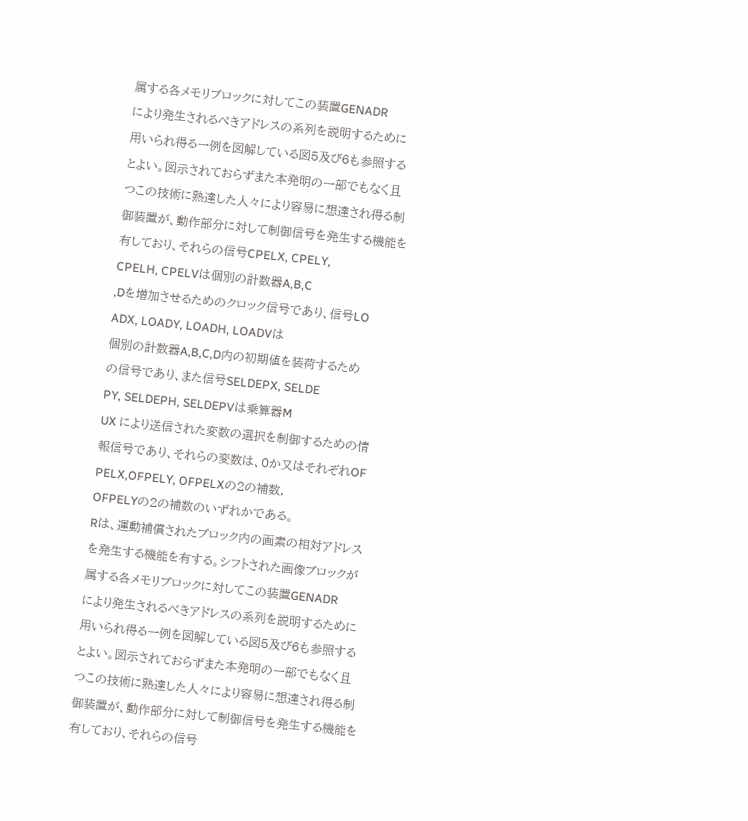属する各メモリブロックに対してこの装置GENADR
により発生されるべきアドレスの系列を説明するために
用いられ得る一例を図解している図5及び6も参照する
とよい。図示されておらずまた本発明の一部でもなく且
つこの技術に熟達した人々により容易に想達され得る制
御装置が、動作部分に対して制御信号を発生する機能を
有しており、それらの信号CPELX, CPELY,
CPELH, CPELVは個別の計数器A,B,C
,Dを増加させるためのクロック信号であり、信号LO
ADX, LOADY, LOADH, LOADVは
個別の計数器A,B,C,D内の初期値を装荷するため
の信号であり、また信号SELDEPX, SELDE
PY, SELDEPH, SELDEPVは乗算器M
UX により送信された変数の選択を制御するための情
報信号であり、それらの変数は、0か又はそれぞれOF
PELX,OFPELY, OFPELXの2の補数,
OFPELYの2の補数のいずれかである。
Rは、運動補償されたブロック内の画素の相対アドレス
を発生する機能を有する。シフトされた画像ブロックが
属する各メモリブロックに対してこの装置GENADR
により発生されるべきアドレスの系列を説明するために
用いられ得る一例を図解している図5及び6も参照する
とよい。図示されておらずまた本発明の一部でもなく且
つこの技術に熟達した人々により容易に想達され得る制
御装置が、動作部分に対して制御信号を発生する機能を
有しており、それらの信号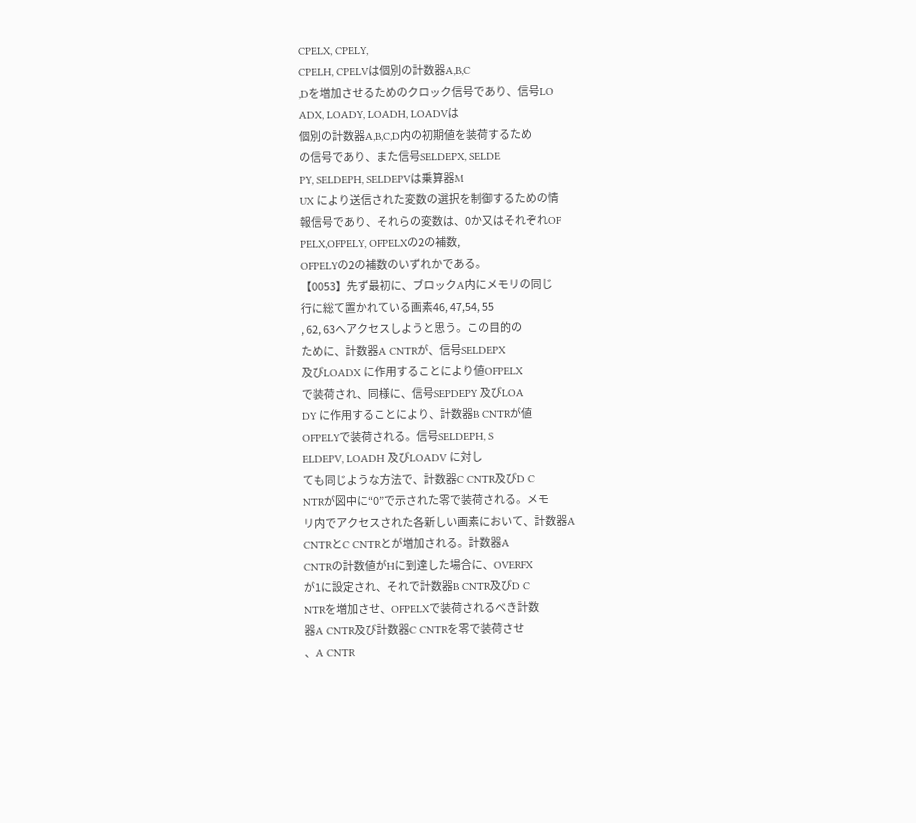CPELX, CPELY,
CPELH, CPELVは個別の計数器A,B,C
,Dを増加させるためのクロック信号であり、信号LO
ADX, LOADY, LOADH, LOADVは
個別の計数器A,B,C,D内の初期値を装荷するため
の信号であり、また信号SELDEPX, SELDE
PY, SELDEPH, SELDEPVは乗算器M
UX により送信された変数の選択を制御するための情
報信号であり、それらの変数は、0か又はそれぞれOF
PELX,OFPELY, OFPELXの2の補数,
OFPELYの2の補数のいずれかである。
【0053】先ず最初に、ブロックA内にメモリの同じ
行に総て置かれている画素46, 47,54, 55
, 62, 63へアクセスしようと思う。この目的の
ために、計数器A CNTRが、信号SELDEPX
及びLOADX に作用することにより値OFPELX
で装荷され、同様に、信号SEPDEPY 及びLOA
DY に作用することにより、計数器B CNTRが値
OFPELYで装荷される。信号SELDEPH, S
ELDEPV, LOADH 及びLOADV に対し
ても同じような方法で、計数器C CNTR及びD C
NTRが図中に“0”で示された零で装荷される。メモ
リ内でアクセスされた各新しい画素において、計数器A
CNTRとC CNTRとが増加される。計数器A
CNTRの計数値がHに到達した場合に、OVERFX
が1に設定され、それで計数器B CNTR及びD C
NTRを増加させ、OFPELXで装荷されるべき計数
器A CNTR及び計数器C CNTRを零で装荷させ
、A CNTR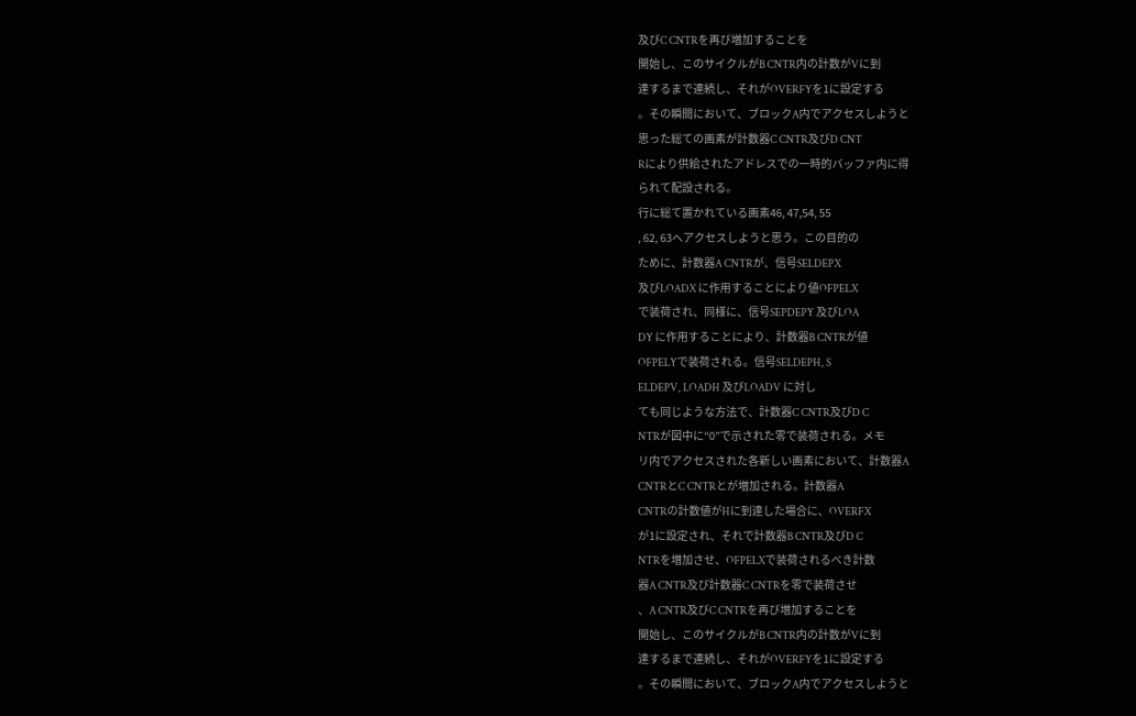及びC CNTRを再び増加することを
開始し、このサイクルがB CNTR内の計数がVに到
達するまで連続し、それがOVERFYを1に設定する
。その瞬間において、ブロックA内でアクセスしようと
思った総ての画素が計数器C CNTR及びD CNT
Rにより供給されたアドレスでの一時的バッファ内に得
られて配設される。
行に総て置かれている画素46, 47,54, 55
, 62, 63へアクセスしようと思う。この目的の
ために、計数器A CNTRが、信号SELDEPX
及びLOADX に作用することにより値OFPELX
で装荷され、同様に、信号SEPDEPY 及びLOA
DY に作用することにより、計数器B CNTRが値
OFPELYで装荷される。信号SELDEPH, S
ELDEPV, LOADH 及びLOADV に対し
ても同じような方法で、計数器C CNTR及びD C
NTRが図中に“0”で示された零で装荷される。メモ
リ内でアクセスされた各新しい画素において、計数器A
CNTRとC CNTRとが増加される。計数器A
CNTRの計数値がHに到達した場合に、OVERFX
が1に設定され、それで計数器B CNTR及びD C
NTRを増加させ、OFPELXで装荷されるべき計数
器A CNTR及び計数器C CNTRを零で装荷させ
、A CNTR及びC CNTRを再び増加することを
開始し、このサイクルがB CNTR内の計数がVに到
達するまで連続し、それがOVERFYを1に設定する
。その瞬間において、ブロックA内でアクセスしようと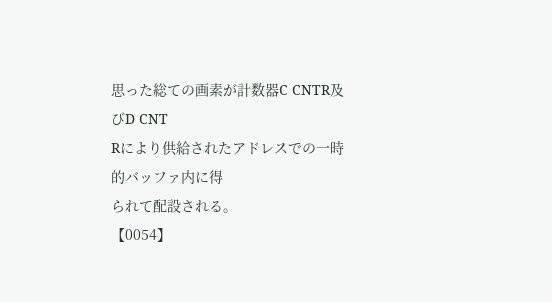思った総ての画素が計数器C CNTR及びD CNT
Rにより供給されたアドレスでの一時的バッファ内に得
られて配設される。
【0054】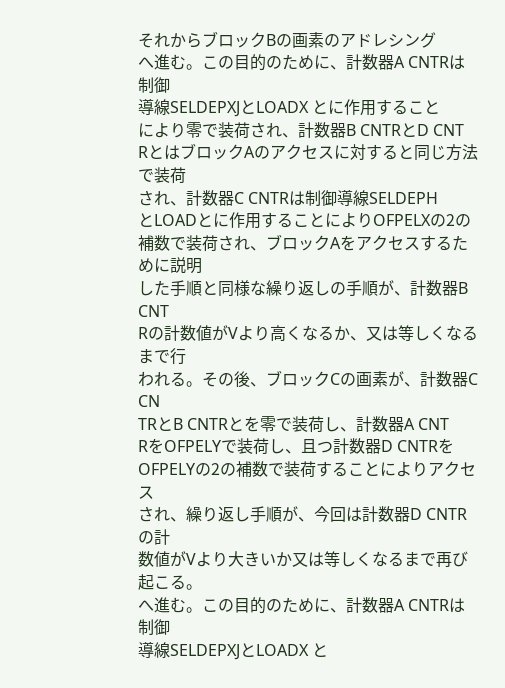それからブロックBの画素のアドレシング
へ進む。この目的のために、計数器A CNTRは制御
導線SELDEPXJとLOADX とに作用すること
により零で装荷され、計数器B CNTRとD CNT
RとはブロックAのアクセスに対すると同じ方法で装荷
され、計数器C CNTRは制御導線SELDEPH
とLOADとに作用することによりOFPELXの2の
補数で装荷され、ブロックAをアクセスするために説明
した手順と同様な繰り返しの手順が、計数器B CNT
Rの計数値がVより高くなるか、又は等しくなるまで行
われる。その後、ブロックCの画素が、計数器C CN
TRとB CNTRとを零で装荷し、計数器A CNT
RをOFPELYで装荷し、且つ計数器D CNTRを
OFPELYの2の補数で装荷することによりアクセス
され、繰り返し手順が、今回は計数器D CNTRの計
数値がVより大きいか又は等しくなるまで再び起こる。
へ進む。この目的のために、計数器A CNTRは制御
導線SELDEPXJとLOADX と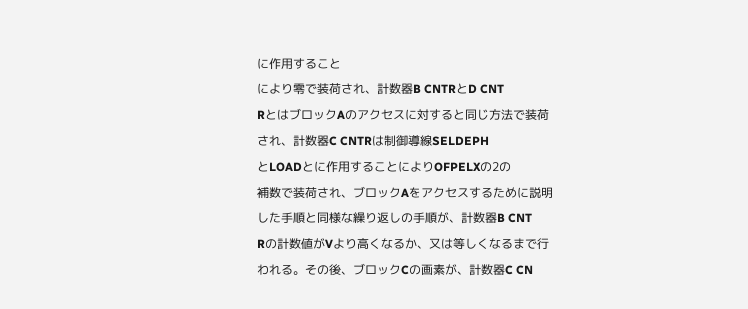に作用すること
により零で装荷され、計数器B CNTRとD CNT
RとはブロックAのアクセスに対すると同じ方法で装荷
され、計数器C CNTRは制御導線SELDEPH
とLOADとに作用することによりOFPELXの2の
補数で装荷され、ブロックAをアクセスするために説明
した手順と同様な繰り返しの手順が、計数器B CNT
Rの計数値がVより高くなるか、又は等しくなるまで行
われる。その後、ブロックCの画素が、計数器C CN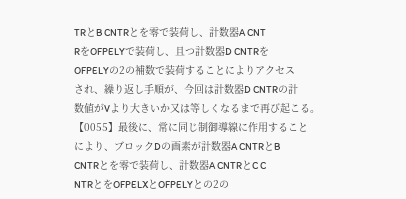TRとB CNTRとを零で装荷し、計数器A CNT
RをOFPELYで装荷し、且つ計数器D CNTRを
OFPELYの2の補数で装荷することによりアクセス
され、繰り返し手順が、今回は計数器D CNTRの計
数値がVより大きいか又は等しくなるまで再び起こる。
【0055】最後に、常に同じ制御導線に作用すること
により、ブロックDの画素が計数器A CNTRとB
CNTRとを零で装荷し、計数器A CNTRとC C
NTRとをOFPELXとOFPELYとの2の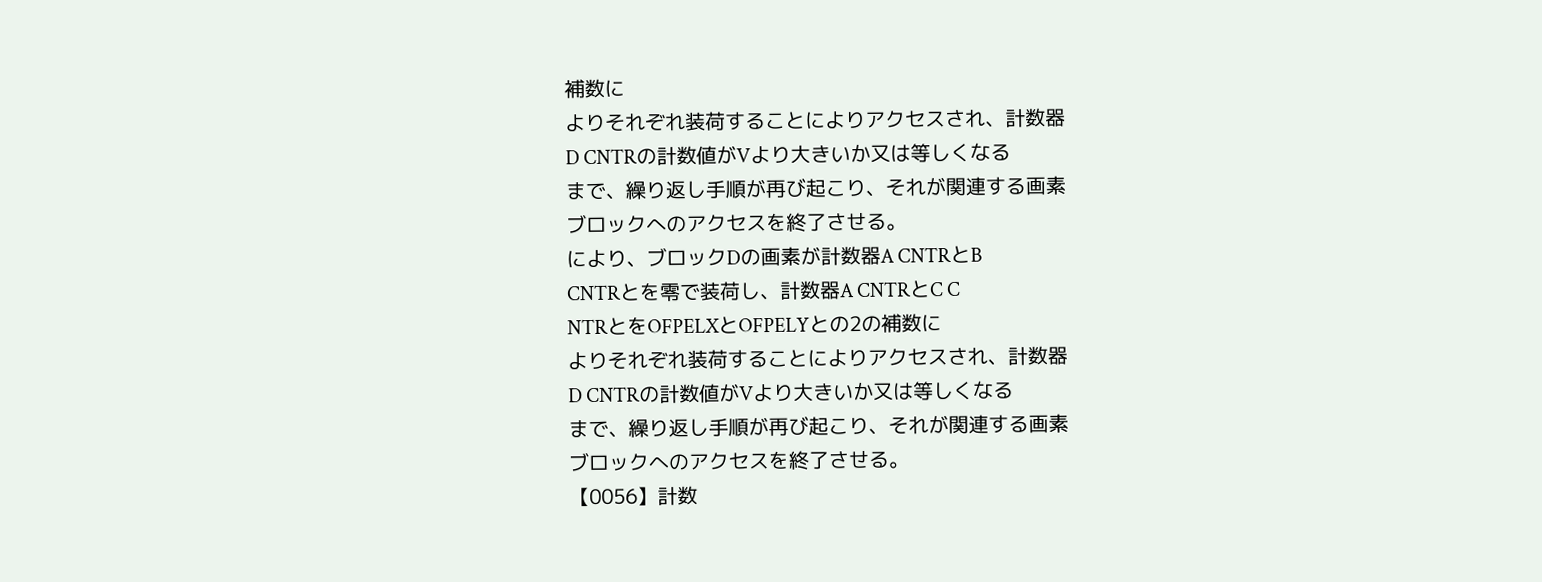補数に
よりそれぞれ装荷することによりアクセスされ、計数器
D CNTRの計数値がVより大きいか又は等しくなる
まで、繰り返し手順が再び起こり、それが関連する画素
ブロックへのアクセスを終了させる。
により、ブロックDの画素が計数器A CNTRとB
CNTRとを零で装荷し、計数器A CNTRとC C
NTRとをOFPELXとOFPELYとの2の補数に
よりそれぞれ装荷することによりアクセスされ、計数器
D CNTRの計数値がVより大きいか又は等しくなる
まで、繰り返し手順が再び起こり、それが関連する画素
ブロックへのアクセスを終了させる。
【0056】計数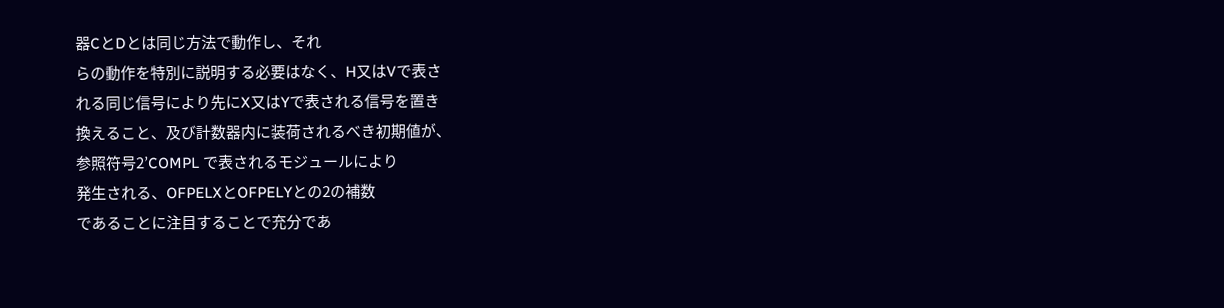器CとDとは同じ方法で動作し、それ
らの動作を特別に説明する必要はなく、H又はVで表さ
れる同じ信号により先にX又はYで表される信号を置き
換えること、及び計数器内に装荷されるべき初期値が、
参照符号2’COMPL で表されるモジュールにより
発生される、OFPELXとOFPELYとの2の補数
であることに注目することで充分であ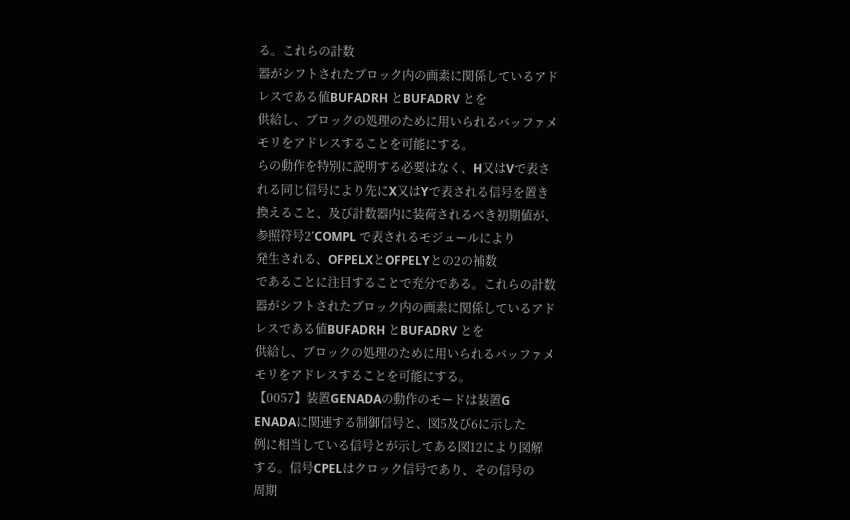る。これらの計数
器がシフトされたブロック内の画素に関係しているアド
レスである値BUFADRH とBUFADRV とを
供給し、ブロックの処理のために用いられるバッファメ
モリをアドレスすることを可能にする。
らの動作を特別に説明する必要はなく、H又はVで表さ
れる同じ信号により先にX又はYで表される信号を置き
換えること、及び計数器内に装荷されるべき初期値が、
参照符号2’COMPL で表されるモジュールにより
発生される、OFPELXとOFPELYとの2の補数
であることに注目することで充分である。これらの計数
器がシフトされたブロック内の画素に関係しているアド
レスである値BUFADRH とBUFADRV とを
供給し、ブロックの処理のために用いられるバッファメ
モリをアドレスすることを可能にする。
【0057】装置GENADAの動作のモードは装置G
ENADAに関連する制御信号と、図5及び6に示した
例に相当している信号とが示してある図12により図解
する。信号CPELはクロック信号であり、その信号の
周期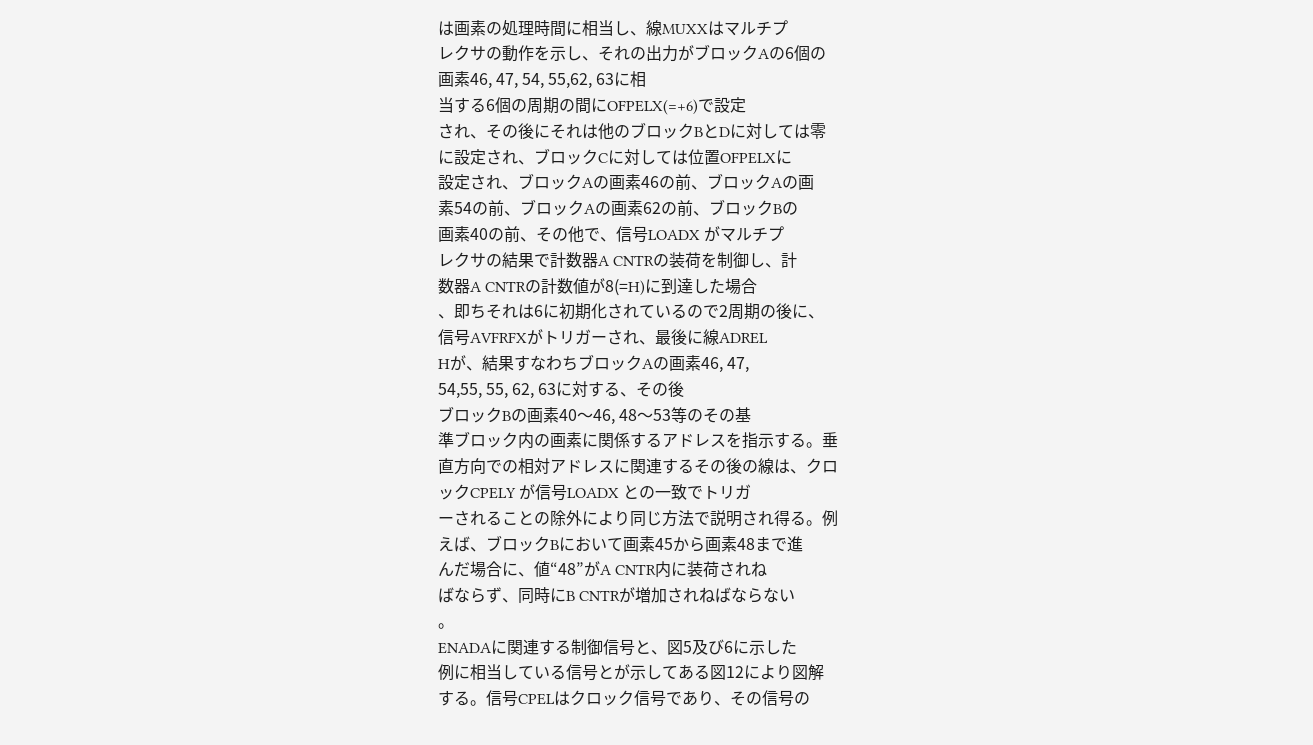は画素の処理時間に相当し、線MUXXはマルチプ
レクサの動作を示し、それの出力がブロックAの6個の
画素46, 47, 54, 55,62, 63に相
当する6個の周期の間にOFPELX(=+6)で設定
され、その後にそれは他のブロックBとDに対しては零
に設定され、ブロックCに対しては位置OFPELXに
設定され、ブロックAの画素46の前、ブロックAの画
素54の前、ブロックAの画素62の前、ブロックBの
画素40の前、その他で、信号LOADX がマルチプ
レクサの結果で計数器A CNTRの装荷を制御し、計
数器A CNTRの計数値が8(=H)に到達した場合
、即ちそれは6に初期化されているので2周期の後に、
信号AVFRFXがトリガーされ、最後に線ADREL
Hが、結果すなわちブロックAの画素46, 47,
54,55, 55, 62, 63に対する、その後
ブロックBの画素40〜46, 48〜53等のその基
準ブロック内の画素に関係するアドレスを指示する。垂
直方向での相対アドレスに関連するその後の線は、クロ
ックCPELY が信号LOADX との一致でトリガ
ーされることの除外により同じ方法で説明され得る。例
えば、ブロックBにおいて画素45から画素48まで進
んだ場合に、値“48”がA CNTR内に装荷されね
ばならず、同時にB CNTRが増加されねばならない
。
ENADAに関連する制御信号と、図5及び6に示した
例に相当している信号とが示してある図12により図解
する。信号CPELはクロック信号であり、その信号の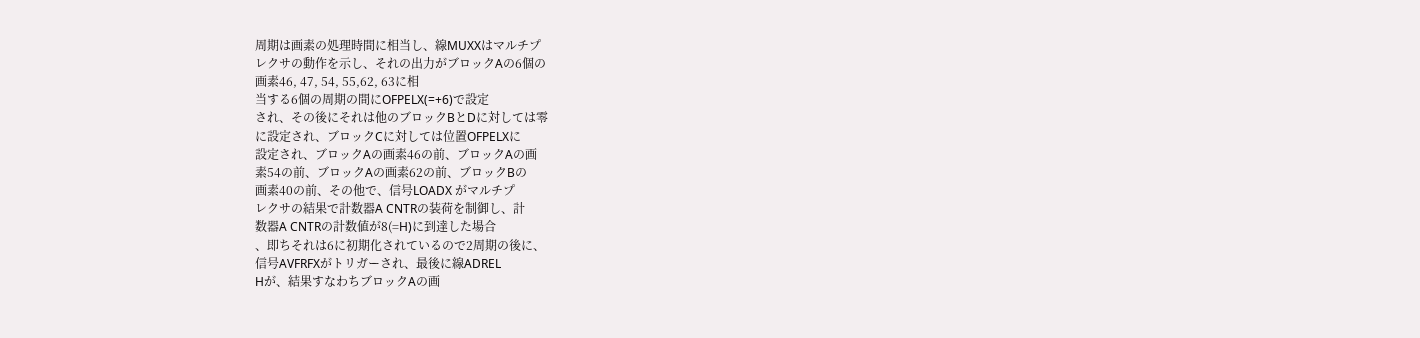周期は画素の処理時間に相当し、線MUXXはマルチプ
レクサの動作を示し、それの出力がブロックAの6個の
画素46, 47, 54, 55,62, 63に相
当する6個の周期の間にOFPELX(=+6)で設定
され、その後にそれは他のブロックBとDに対しては零
に設定され、ブロックCに対しては位置OFPELXに
設定され、ブロックAの画素46の前、ブロックAの画
素54の前、ブロックAの画素62の前、ブロックBの
画素40の前、その他で、信号LOADX がマルチプ
レクサの結果で計数器A CNTRの装荷を制御し、計
数器A CNTRの計数値が8(=H)に到達した場合
、即ちそれは6に初期化されているので2周期の後に、
信号AVFRFXがトリガーされ、最後に線ADREL
Hが、結果すなわちブロックAの画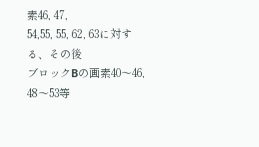素46, 47,
54,55, 55, 62, 63に対する、その後
ブロックBの画素40〜46, 48〜53等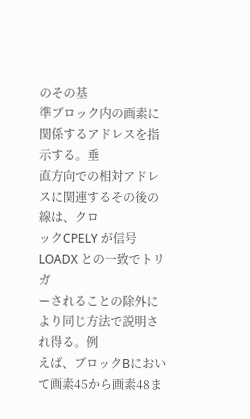のその基
準ブロック内の画素に関係するアドレスを指示する。垂
直方向での相対アドレスに関連するその後の線は、クロ
ックCPELY が信号LOADX との一致でトリガ
ーされることの除外により同じ方法で説明され得る。例
えば、ブロックBにおいて画素45から画素48ま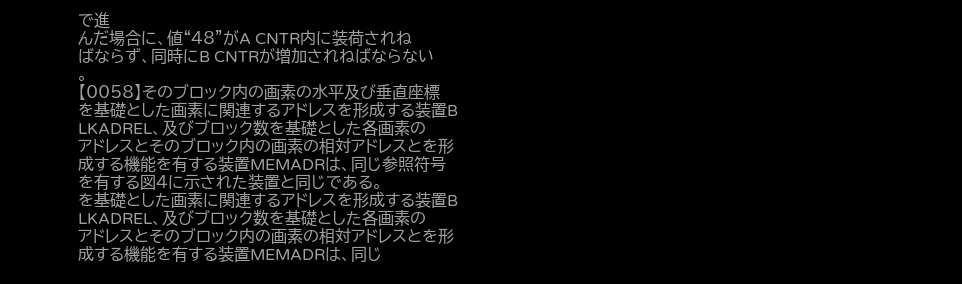で進
んだ場合に、値“48”がA CNTR内に装荷されね
ばならず、同時にB CNTRが増加されねばならない
。
【0058】そのブロック内の画素の水平及び垂直座標
を基礎とした画素に関連するアドレスを形成する装置B
LKADREL、及びブロック数を基礎とした各画素の
アドレスとそのブロック内の画素の相対アドレスとを形
成する機能を有する装置MEMADRは、同じ参照符号
を有する図4に示された装置と同じである。
を基礎とした画素に関連するアドレスを形成する装置B
LKADREL、及びブロック数を基礎とした各画素の
アドレスとそのブロック内の画素の相対アドレスとを形
成する機能を有する装置MEMADRは、同じ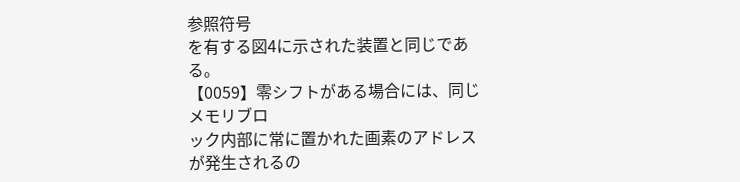参照符号
を有する図4に示された装置と同じである。
【0059】零シフトがある場合には、同じメモリブロ
ック内部に常に置かれた画素のアドレスが発生されるの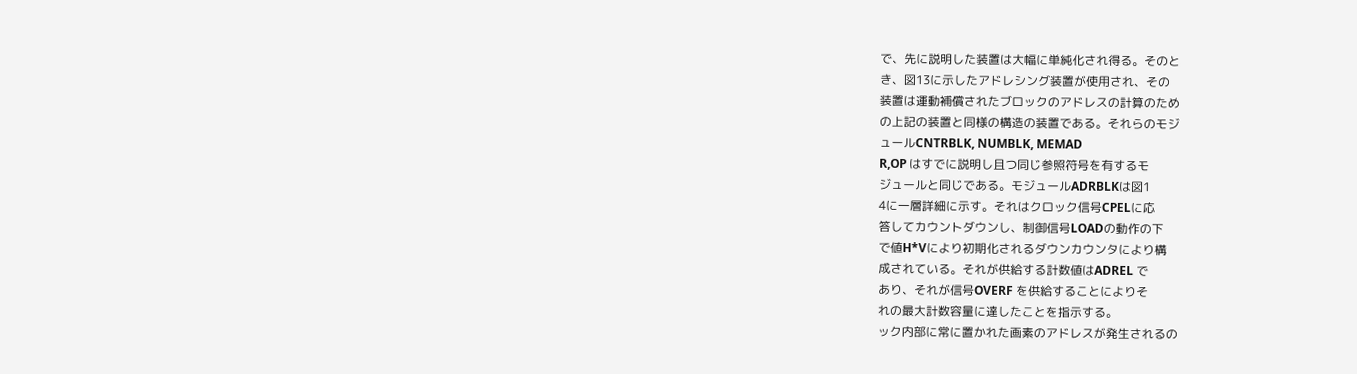で、先に説明した装置は大幅に単純化され得る。そのと
き、図13に示したアドレシング装置が使用され、その
装置は運動補償されたブロックのアドレスの計算のため
の上記の装置と同様の構造の装置である。それらのモジ
ュールCNTRBLK, NUMBLK, MEMAD
R,OP はすでに説明し且つ同じ参照符号を有するモ
ジュールと同じである。モジュールADRBLKは図1
4に一層詳細に示す。それはクロック信号CPELに応
答してカウントダウンし、制御信号LOADの動作の下
で値H*Vにより初期化されるダウンカウンタにより構
成されている。それが供給する計数値はADREL で
あり、それが信号OVERF を供給することによりそ
れの最大計数容量に達したことを指示する。
ック内部に常に置かれた画素のアドレスが発生されるの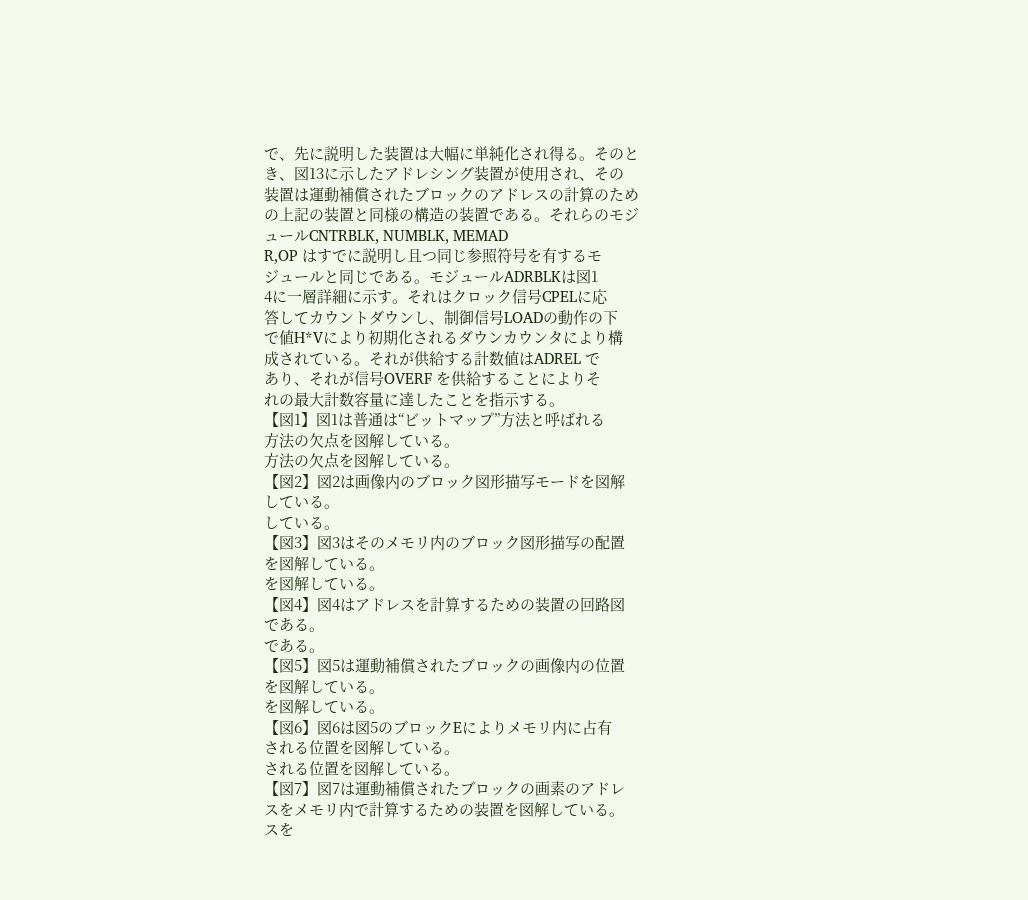で、先に説明した装置は大幅に単純化され得る。そのと
き、図13に示したアドレシング装置が使用され、その
装置は運動補償されたブロックのアドレスの計算のため
の上記の装置と同様の構造の装置である。それらのモジ
ュールCNTRBLK, NUMBLK, MEMAD
R,OP はすでに説明し且つ同じ参照符号を有するモ
ジュールと同じである。モジュールADRBLKは図1
4に一層詳細に示す。それはクロック信号CPELに応
答してカウントダウンし、制御信号LOADの動作の下
で値H*Vにより初期化されるダウンカウンタにより構
成されている。それが供給する計数値はADREL で
あり、それが信号OVERF を供給することによりそ
れの最大計数容量に達したことを指示する。
【図1】図1は普通は“ビットマップ”方法と呼ばれる
方法の欠点を図解している。
方法の欠点を図解している。
【図2】図2は画像内のブロック図形描写モードを図解
している。
している。
【図3】図3はそのメモリ内のブロック図形描写の配置
を図解している。
を図解している。
【図4】図4はアドレスを計算するための装置の回路図
である。
である。
【図5】図5は運動補償されたブロックの画像内の位置
を図解している。
を図解している。
【図6】図6は図5のブロックEによりメモリ内に占有
される位置を図解している。
される位置を図解している。
【図7】図7は運動補償されたブロックの画素のアドレ
スをメモリ内で計算するための装置を図解している。
スを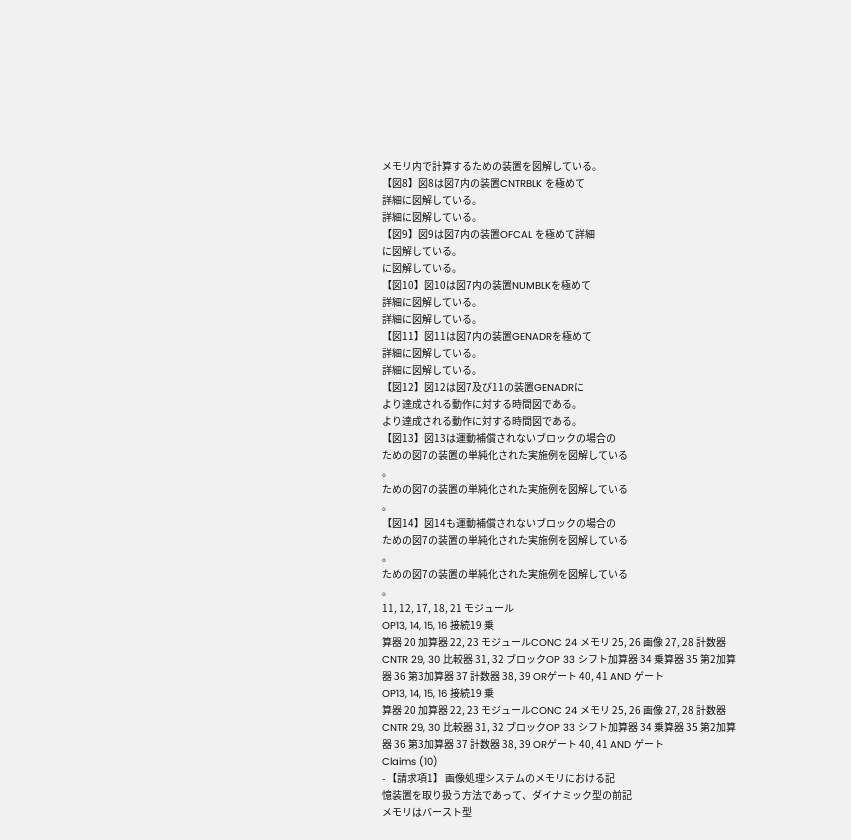メモリ内で計算するための装置を図解している。
【図8】図8は図7内の装置CNTRBLK を極めて
詳細に図解している。
詳細に図解している。
【図9】図9は図7内の装置OFCAL を極めて詳細
に図解している。
に図解している。
【図10】図10は図7内の装置NUMBLKを極めて
詳細に図解している。
詳細に図解している。
【図11】図11は図7内の装置GENADRを極めて
詳細に図解している。
詳細に図解している。
【図12】図12は図7及び11の装置GENADRに
より達成される動作に対する時間図である。
より達成される動作に対する時間図である。
【図13】図13は運動補償されないブロックの場合の
ための図7の装置の単純化された実施例を図解している
。
ための図7の装置の単純化された実施例を図解している
。
【図14】図14も運動補償されないブロックの場合の
ための図7の装置の単純化された実施例を図解している
。
ための図7の装置の単純化された実施例を図解している
。
11, 12, 17, 18, 21 モジュール
OP13, 14, 15, 16 接続19 乗
算器 20 加算器 22, 23 モジュールCONC 24 メモリ 25, 26 画像 27, 28 計数器CNTR 29, 30 比較器 31, 32 ブロックOP 33 シフト加算器 34 乗算器 35 第2加算器 36 第3加算器 37 計数器 38, 39 ORゲート 40, 41 AND ゲート
OP13, 14, 15, 16 接続19 乗
算器 20 加算器 22, 23 モジュールCONC 24 メモリ 25, 26 画像 27, 28 計数器CNTR 29, 30 比較器 31, 32 ブロックOP 33 シフト加算器 34 乗算器 35 第2加算器 36 第3加算器 37 計数器 38, 39 ORゲート 40, 41 AND ゲート
Claims (10)
- 【請求項1】 画像処理システムのメモリにおける記
憶装置を取り扱う方法であって、ダイナミック型の前記
メモリはバースト型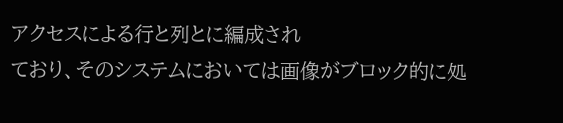アクセスによる行と列とに編成され
ており、そのシステムにおいては画像がブロック的に処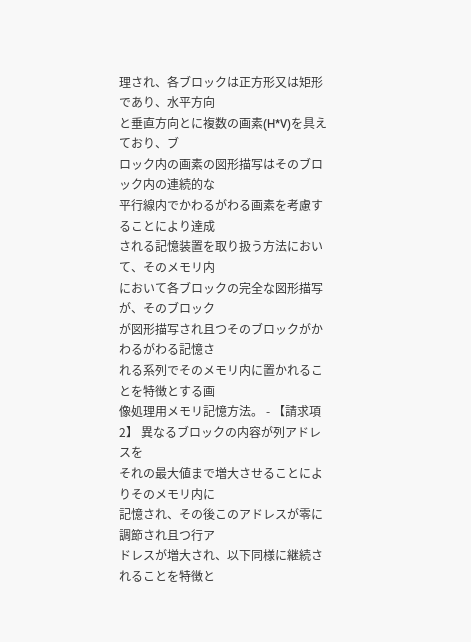理され、各ブロックは正方形又は矩形であり、水平方向
と垂直方向とに複数の画素(H*V)を具えており、ブ
ロック内の画素の図形描写はそのブロック内の連続的な
平行線内でかわるがわる画素を考慮することにより達成
される記憶装置を取り扱う方法において、そのメモリ内
において各ブロックの完全な図形描写が、そのブロック
が図形描写され且つそのブロックがかわるがわる記憶さ
れる系列でそのメモリ内に置かれることを特徴とする画
像処理用メモリ記憶方法。 - 【請求項2】 異なるブロックの内容が列アドレスを
それの最大値まで増大させることによりそのメモリ内に
記憶され、その後このアドレスが零に調節され且つ行ア
ドレスが増大され、以下同様に継続されることを特徴と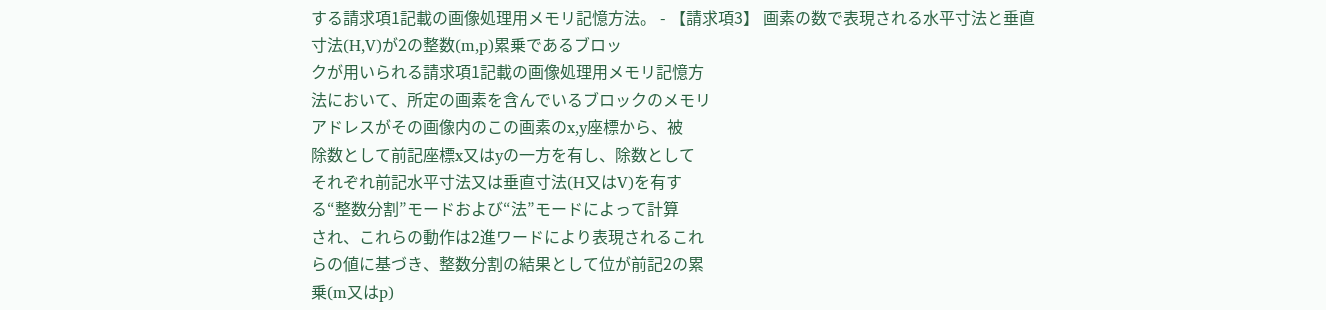する請求項1記載の画像処理用メモリ記憶方法。 - 【請求項3】 画素の数で表現される水平寸法と垂直
寸法(H,V)が2の整数(m,p)累乗であるブロッ
クが用いられる請求項1記載の画像処理用メモリ記憶方
法において、所定の画素を含んでいるブロックのメモリ
アドレスがその画像内のこの画素のx,y座標から、被
除数として前記座標x又はyの一方を有し、除数として
それぞれ前記水平寸法又は垂直寸法(H又はV)を有す
る“整数分割”モードおよび“法”モードによって計算
され、これらの動作は2進ワードにより表現されるこれ
らの値に基づき、整数分割の結果として位が前記2の累
乗(m又はp)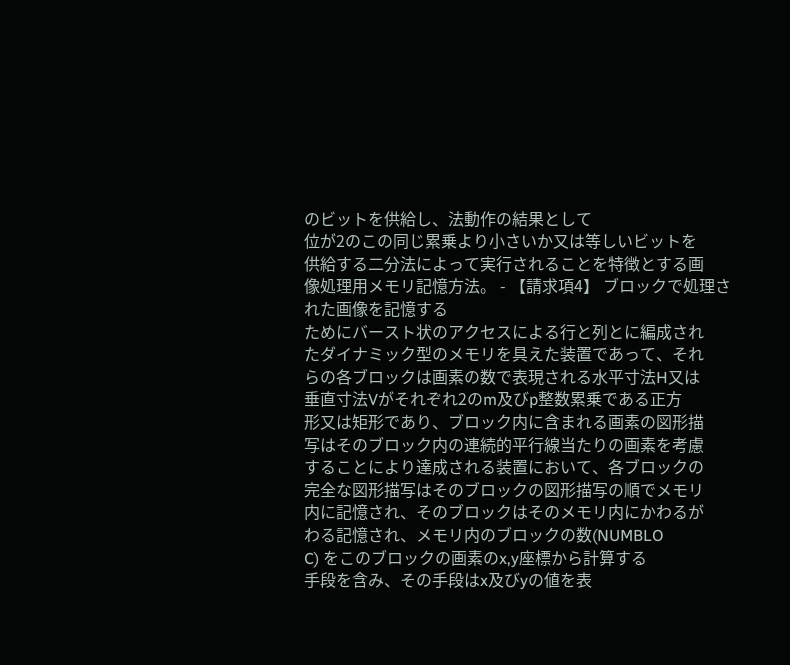のビットを供給し、法動作の結果として
位が2のこの同じ累乗より小さいか又は等しいビットを
供給する二分法によって実行されることを特徴とする画
像処理用メモリ記憶方法。 - 【請求項4】 ブロックで処理された画像を記憶する
ためにバースト状のアクセスによる行と列とに編成され
たダイナミック型のメモリを具えた装置であって、それ
らの各ブロックは画素の数で表現される水平寸法H又は
垂直寸法Vがそれぞれ2のm及びp整数累乗である正方
形又は矩形であり、ブロック内に含まれる画素の図形描
写はそのブロック内の連続的平行線当たりの画素を考慮
することにより達成される装置において、各ブロックの
完全な図形描写はそのブロックの図形描写の順でメモリ
内に記憶され、そのブロックはそのメモリ内にかわるが
わる記憶され、メモリ内のブロックの数(NUMBLO
C) をこのブロックの画素のx,y座標から計算する
手段を含み、その手段はx及びyの値を表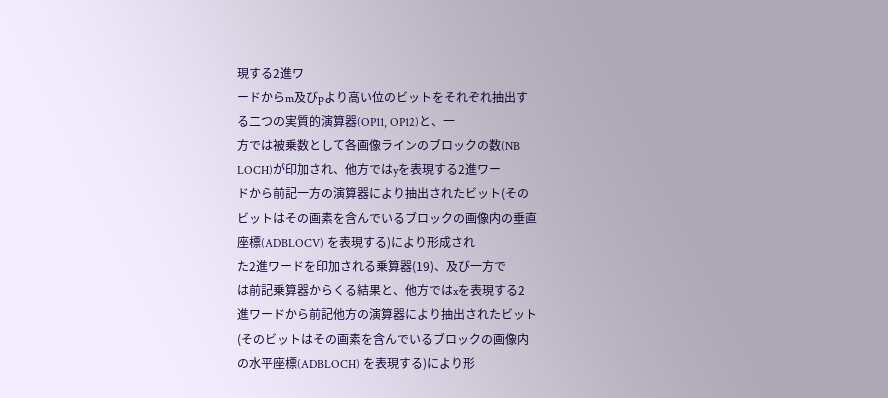現する2進ワ
ードからm及びpより高い位のビットをそれぞれ抽出す
る二つの実質的演算器(OP11, OP12)と、一
方では被乗数として各画像ラインのブロックの数(NB
LOCH)が印加され、他方ではyを表現する2進ワー
ドから前記一方の演算器により抽出されたビット(その
ビットはその画素を含んでいるブロックの画像内の垂直
座標(ADBLOCV) を表現する)により形成され
た2進ワードを印加される乗算器(19)、及び一方で
は前記乗算器からくる結果と、他方ではxを表現する2
進ワードから前記他方の演算器により抽出されたビット
(そのビットはその画素を含んでいるブロックの画像内
の水平座標(ADBLOCH) を表現する)により形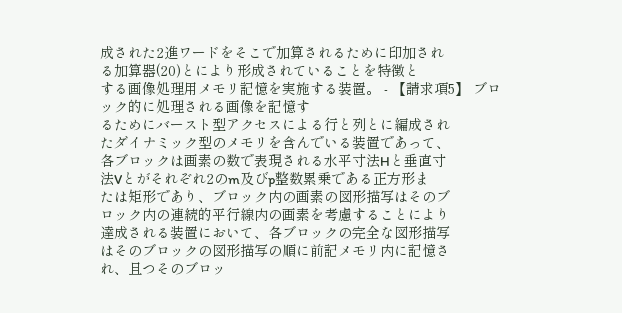成された2進ワードをそこで加算されるために印加され
る加算器(20)とにより形成されていることを特徴と
する画像処理用メモリ記憶を実施する装置。 - 【請求項5】 ブロック的に処理される画像を記憶す
るためにバースト型アクセスによる行と列とに編成され
たダイナミック型のメモリを含んでいる装置であって、
各ブロックは画素の数で表現される水平寸法Hと垂直寸
法Vとがそれぞれ2のm及びp整数累乗である正方形ま
たは矩形であり、ブロック内の画素の図形描写はそのブ
ロック内の連続的平行線内の画素を考慮することにより
達成される装置において、各ブロックの完全な図形描写
はそのブロックの図形描写の順に前記メモリ内に記憶さ
れ、且つそのブロッ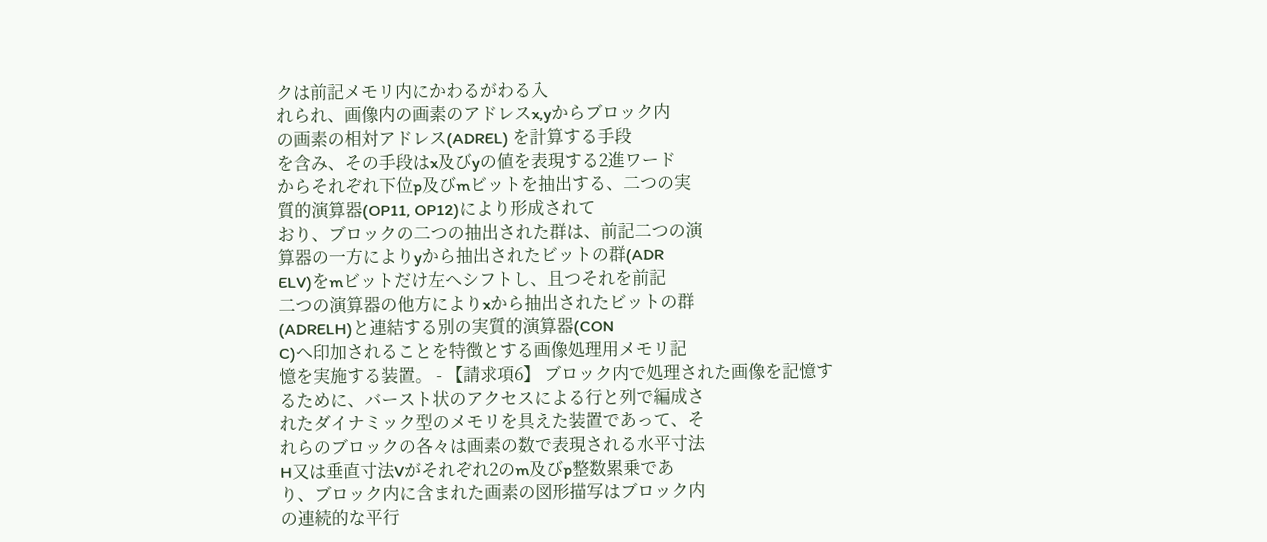クは前記メモリ内にかわるがわる入
れられ、画像内の画素のアドレスx,yからブロック内
の画素の相対アドレス(ADREL) を計算する手段
を含み、その手段はx及びyの値を表現する2進ワード
からそれぞれ下位p及びmビットを抽出する、二つの実
質的演算器(OP11, OP12)により形成されて
おり、ブロックの二つの抽出された群は、前記二つの演
算器の一方によりyから抽出されたビットの群(ADR
ELV)をmビットだけ左へシフトし、且つそれを前記
二つの演算器の他方によりxから抽出されたビットの群
(ADRELH)と連結する別の実質的演算器(CON
C)へ印加されることを特徴とする画像処理用メモリ記
憶を実施する装置。 - 【請求項6】 ブロック内で処理された画像を記憶す
るために、バースト状のアクセスによる行と列で編成さ
れたダイナミック型のメモリを具えた装置であって、そ
れらのブロックの各々は画素の数で表現される水平寸法
H又は垂直寸法Vがそれぞれ2のm及びp整数累乗であ
り、ブロック内に含まれた画素の図形描写はブロック内
の連続的な平行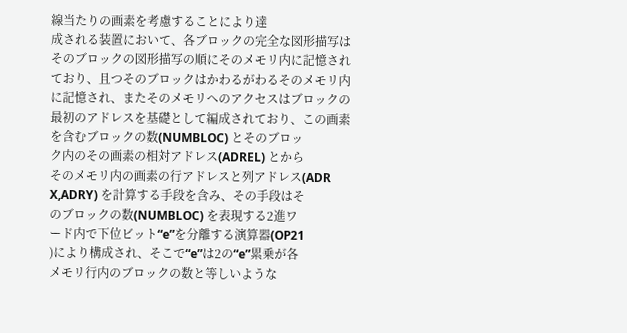線当たりの画素を考慮することにより達
成される装置において、各ブロックの完全な図形描写は
そのブロックの図形描写の順にそのメモリ内に記憶され
ており、且つそのブロックはかわるがわるそのメモリ内
に記憶され、またそのメモリへのアクセスはブロックの
最初のアドレスを基礎として編成されており、この画素
を含むブロックの数(NUMBLOC) とそのブロッ
ク内のその画素の相対アドレス(ADREL) とから
そのメモリ内の画素の行アドレスと列アドレス(ADR
X,ADRY) を計算する手段を含み、その手段はそ
のブロックの数(NUMBLOC) を表現する2進ワ
ード内で下位ビット“e”を分離する演算器(OP21
)により構成され、そこで“e”は2の“e”累乗が各
メモリ行内のブロックの数と等しいような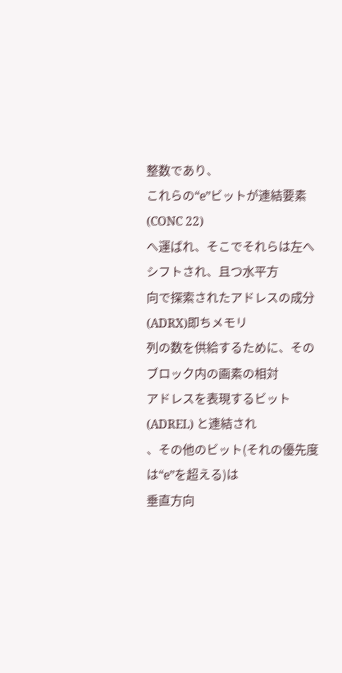整数であり、
これらの“e”ビットが連結要素(CONC 22)
へ運ばれ、そこでそれらは左へシフトされ、且つ水平方
向で探索されたアドレスの成分(ADRX)即ちメモリ
列の数を供給するために、そのブロック内の画素の相対
アドレスを表現するビット(ADREL) と連結され
、その他のビット(それの優先度は“e”を超える)は
垂直方向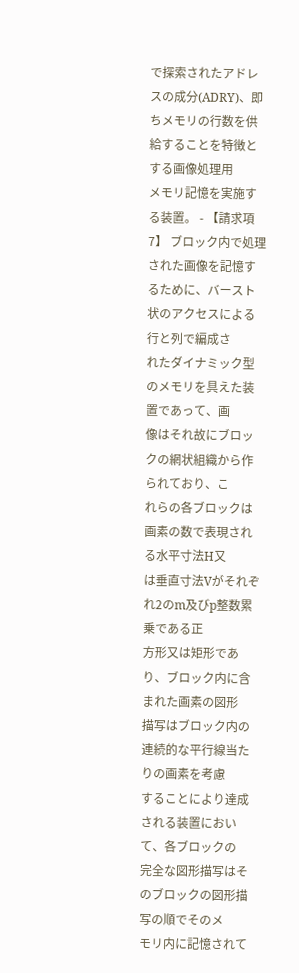で探索されたアドレスの成分(ADRY)、即
ちメモリの行数を供給することを特徴とする画像処理用
メモリ記憶を実施する装置。 - 【請求項7】 ブロック内で処理された画像を記憶す
るために、バースト状のアクセスによる行と列で編成さ
れたダイナミック型のメモリを具えた装置であって、画
像はそれ故にブロックの網状組織から作られており、こ
れらの各ブロックは画素の数で表現される水平寸法H又
は垂直寸法Vがそれぞれ2のm及びp整数累乗である正
方形又は矩形であり、ブロック内に含まれた画素の図形
描写はブロック内の連続的な平行線当たりの画素を考慮
することにより達成される装置において、各ブロックの
完全な図形描写はそのブロックの図形描写の順でそのメ
モリ内に記憶されて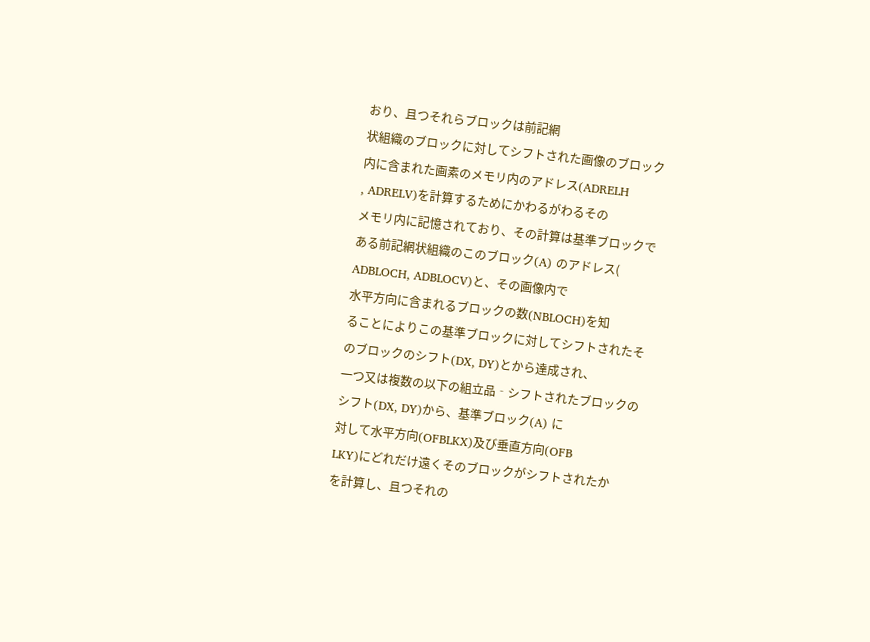おり、且つそれらブロックは前記網
状組織のブロックに対してシフトされた画像のブロック
内に含まれた画素のメモリ内のアドレス(ADRELH
, ADRELV)を計算するためにかわるがわるその
メモリ内に記憶されており、その計算は基準ブロックで
ある前記網状組織のこのブロック(A) のアドレス(
ADBLOCH, ADBLOCV)と、その画像内で
水平方向に含まれるブロックの数(NBLOCH)を知
ることによりこの基準ブロックに対してシフトされたそ
のブロックのシフト(DX, DY)とから達成され、
一つ又は複数の以下の組立品‐シフトされたブロックの
シフト(DX, DY)から、基準ブロック(A) に
対して水平方向(OFBLKX)及び垂直方向(OFB
LKY)にどれだけ遠くそのブロックがシフトされたか
を計算し、且つそれの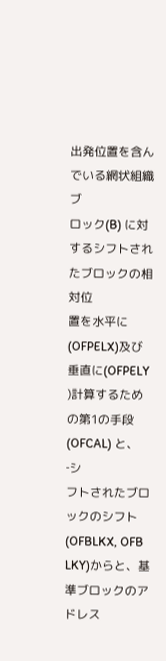出発位置を含んでいる網状組織ブ
ロック(B) に対するシフトされたブロックの相対位
置を水平に(OFPELX)及び垂直に(OFPELY
)計算するための第1の手段(OFCAL) と、‐シ
フトされたブロックのシフト(OFBLKX, OFB
LKY)からと、基準ブロックのアドレス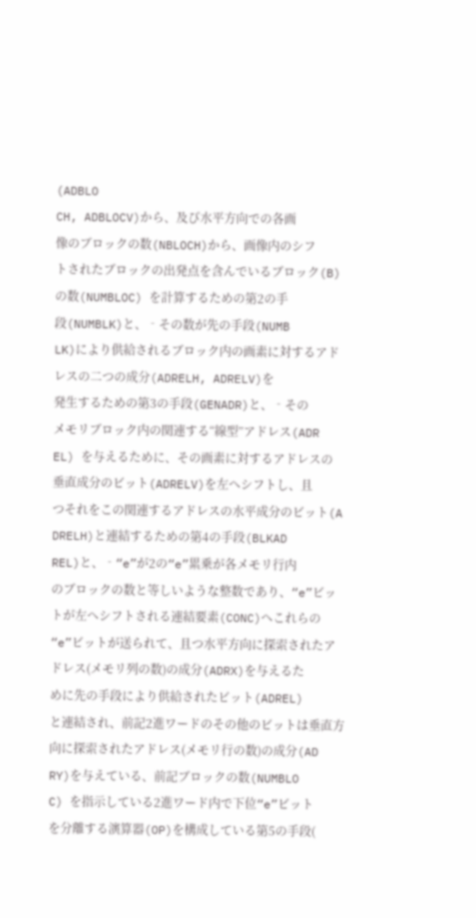(ADBLO
CH, ADBLOCV)から、及び水平方向での各画
像のブロックの数(NBLOCH)から、画像内のシフ
トされたブロックの出発点を含んでいるブロック(B)
の数(NUMBLOC) を計算するための第2の手
段(NUMBLK)と、‐その数が先の手段(NUMB
LK)により供給されるブロック内の画素に対するアド
レスの二つの成分(ADRELH, ADRELV)を
発生するための第3の手段(GENADR)と、‐その
メモリブロック内の関連する“線型”アドレス(ADR
EL) を与えるために、その画素に対するアドレスの
垂直成分のビット(ADRELV)を左へシフトし、且
つそれをこの関連するアドレスの水平成分のビット(A
DRELH)と連結するための第4の手段(BLKAD
REL)と、‐“e”が2の“e”累乗が各メモリ行内
のブロックの数と等しいような整数であり、“e”ビッ
トが左へシフトされる連結要素(CONC)へこれらの
“e”ビットが送られて、且つ水平方向に探索されたア
ドレス(メモリ列の数)の成分(ADRX)を与えるた
めに先の手段により供給されたビット(ADREL)
と連結され、前記2進ワードのその他のビットは垂直方
向に探索されたアドレス(メモリ行の数)の成分(AD
RY)を与えている、前記ブロックの数(NUMBLO
C) を指示している2進ワード内で下位“e”ビット
を分離する演算器(OP)を構成している第5の手段(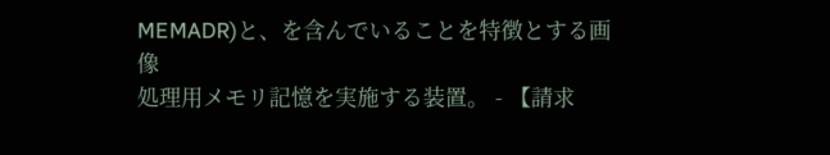MEMADR)と、を含んでいることを特徴とする画像
処理用メモリ記憶を実施する装置。 - 【請求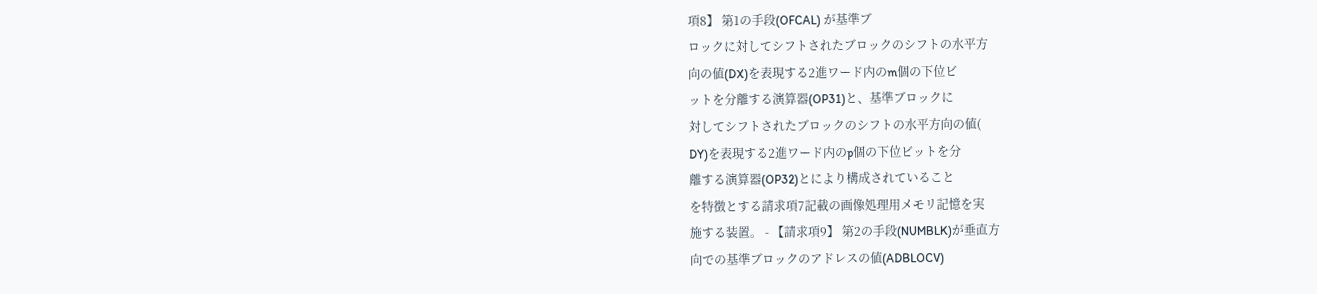項8】 第1の手段(OFCAL) が基準ブ
ロックに対してシフトされたブロックのシフトの水平方
向の値(DX)を表現する2進ワード内のm個の下位ビ
ットを分離する演算器(OP31)と、基準ブロックに
対してシフトされたブロックのシフトの水平方向の値(
DY)を表現する2進ワード内のp個の下位ビットを分
離する演算器(OP32)とにより構成されていること
を特徴とする請求項7記載の画像処理用メモリ記憶を実
施する装置。 - 【請求項9】 第2の手段(NUMBLK)が垂直方
向での基準ブロックのアドレスの値(ADBLOCV)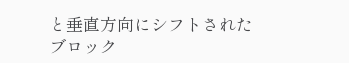と垂直方向にシフトされたブロック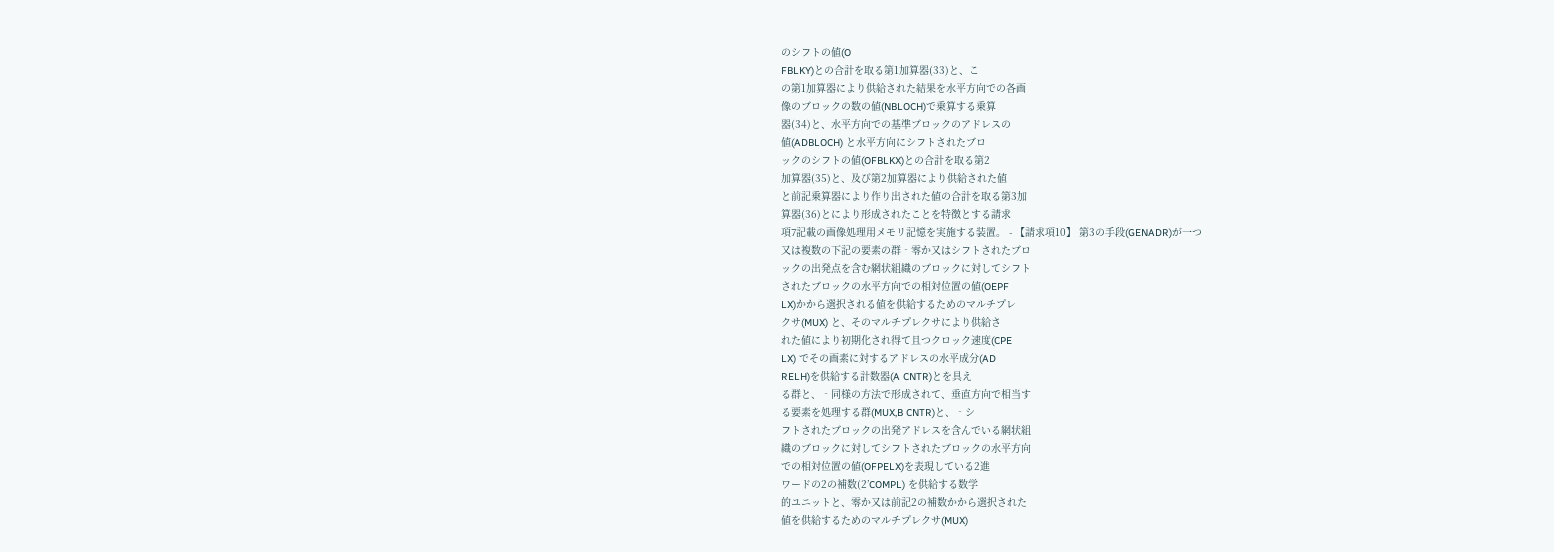のシフトの値(O
FBLKY)との合計を取る第1加算器(33)と、こ
の第1加算器により供給された結果を水平方向での各画
像のブロックの数の値(NBLOCH)で乗算する乗算
器(34)と、水平方向での基準ブロックのアドレスの
値(ADBLOCH) と水平方向にシフトされたブロ
ックのシフトの値(OFBLKX)との合計を取る第2
加算器(35)と、及び第2加算器により供給された値
と前記乗算器により作り出された値の合計を取る第3加
算器(36)とにより形成されたことを特徴とする請求
項7記載の画像処理用メモリ記憶を実施する装置。 - 【請求項10】 第3の手段(GENADR)が一つ
又は複数の下記の要素の群‐零か又はシフトされたブロ
ックの出発点を含む網状組織のブロックに対してシフト
されたブロックの水平方向での相対位置の値(OEPF
LX)かから選択される値を供給するためのマルチプレ
クサ(MUX) と、そのマルチプレクサにより供給さ
れた値により初期化され得て且つクロック速度(CPE
LX) でその画素に対するアドレスの水平成分(AD
RELH)を供給する計数器(A CNTR)とを具え
る群と、‐同様の方法で形成されて、垂直方向で相当す
る要素を処理する群(MUX,B CNTR)と、‐シ
フトされたブロックの出発アドレスを含んでいる網状組
織のブロックに対してシフトされたブロックの水平方向
での相対位置の値(OFPELX)を表現している2進
ワードの2の補数(2’COMPL) を供給する数学
的ユニットと、零か又は前記2の補数かから選択された
値を供給するためのマルチプレクサ(MUX)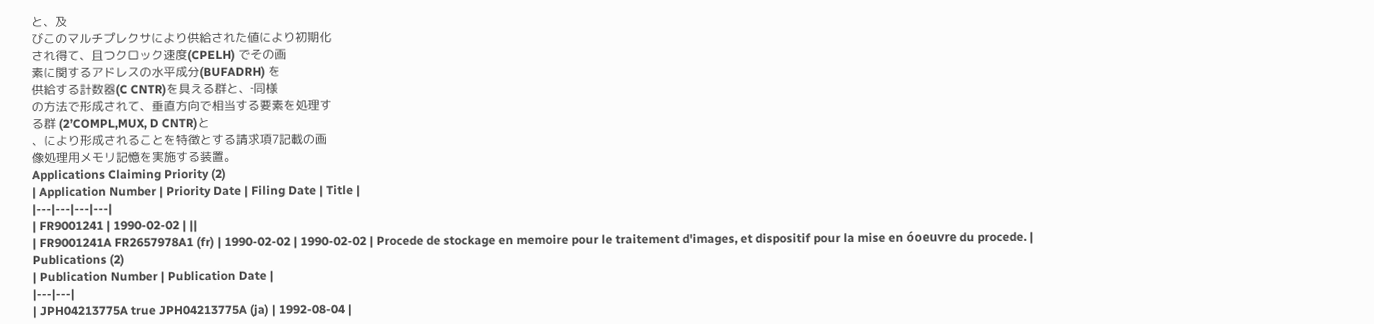と、及
びこのマルチプレクサにより供給された値により初期化
され得て、且つクロック速度(CPELH) でその画
素に関するアドレスの水平成分(BUFADRH) を
供給する計数器(C CNTR)を具える群と、‐同様
の方法で形成されて、垂直方向で相当する要素を処理す
る群 (2’COMPL,MUX, D CNTR)と
、により形成されることを特徴とする請求項7記載の画
像処理用メモリ記憶を実施する装置。
Applications Claiming Priority (2)
| Application Number | Priority Date | Filing Date | Title |
|---|---|---|---|
| FR9001241 | 1990-02-02 | ||
| FR9001241A FR2657978A1 (fr) | 1990-02-02 | 1990-02-02 | Procede de stockage en memoire pour le traitement d'images, et dispositif pour la mise en óoeuvre du procede. |
Publications (2)
| Publication Number | Publication Date |
|---|---|
| JPH04213775A true JPH04213775A (ja) | 1992-08-04 |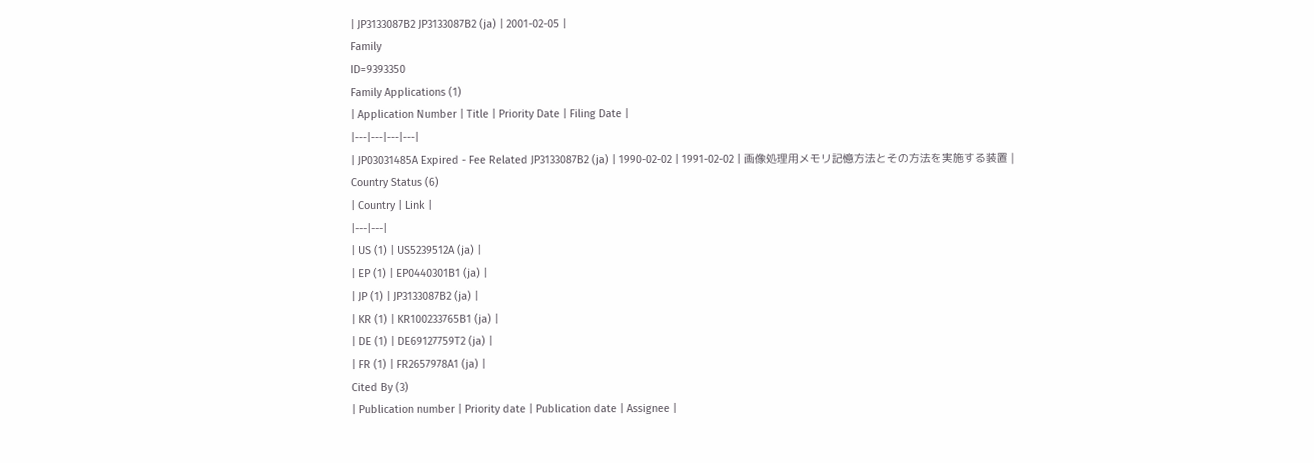| JP3133087B2 JP3133087B2 (ja) | 2001-02-05 |
Family
ID=9393350
Family Applications (1)
| Application Number | Title | Priority Date | Filing Date |
|---|---|---|---|
| JP03031485A Expired - Fee Related JP3133087B2 (ja) | 1990-02-02 | 1991-02-02 | 画像処理用メモリ記憶方法とその方法を実施する装置 |
Country Status (6)
| Country | Link |
|---|---|
| US (1) | US5239512A (ja) |
| EP (1) | EP0440301B1 (ja) |
| JP (1) | JP3133087B2 (ja) |
| KR (1) | KR100233765B1 (ja) |
| DE (1) | DE69127759T2 (ja) |
| FR (1) | FR2657978A1 (ja) |
Cited By (3)
| Publication number | Priority date | Publication date | Assignee |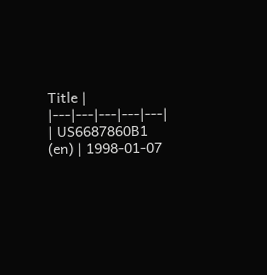Title |
|---|---|---|---|---|
| US6687860B1 (en) | 1998-01-07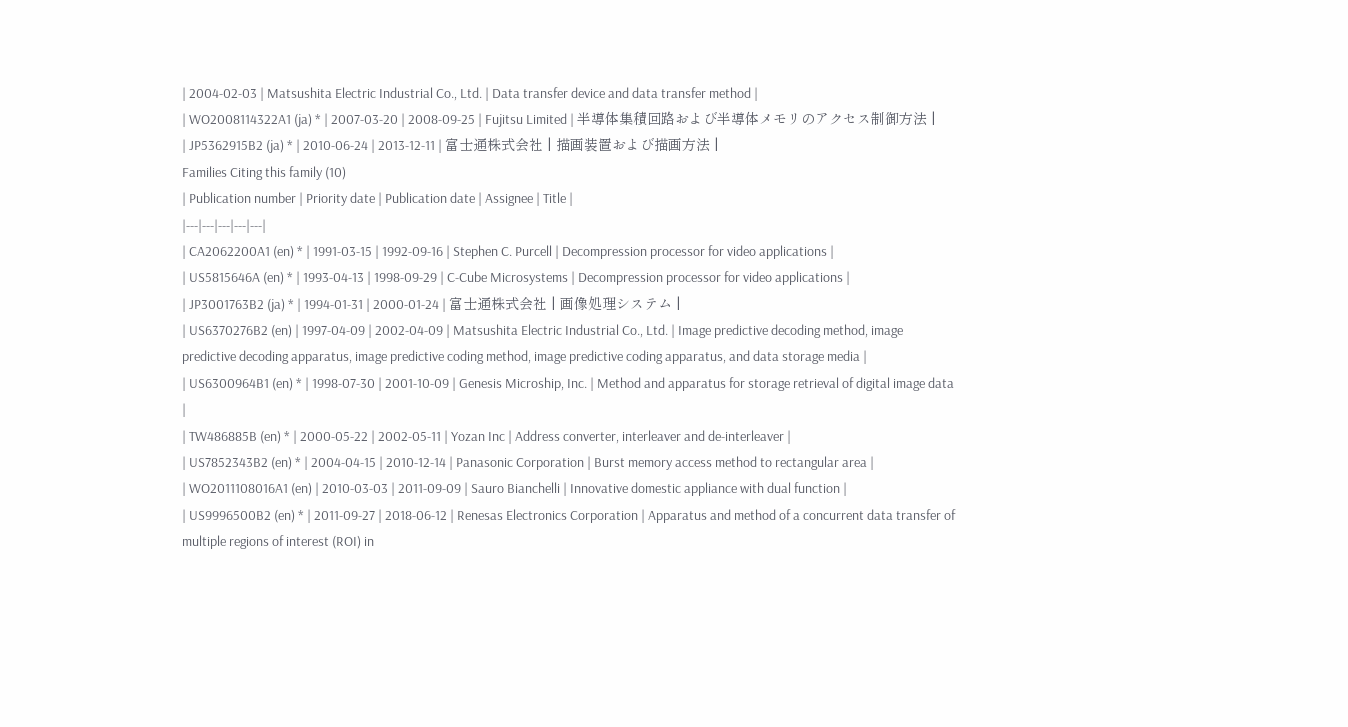| 2004-02-03 | Matsushita Electric Industrial Co., Ltd. | Data transfer device and data transfer method |
| WO2008114322A1 (ja) * | 2007-03-20 | 2008-09-25 | Fujitsu Limited | 半導体集積回路および半導体メモリのアクセス制御方法 |
| JP5362915B2 (ja) * | 2010-06-24 | 2013-12-11 | 富士通株式会社 | 描画装置および描画方法 |
Families Citing this family (10)
| Publication number | Priority date | Publication date | Assignee | Title |
|---|---|---|---|---|
| CA2062200A1 (en) * | 1991-03-15 | 1992-09-16 | Stephen C. Purcell | Decompression processor for video applications |
| US5815646A (en) * | 1993-04-13 | 1998-09-29 | C-Cube Microsystems | Decompression processor for video applications |
| JP3001763B2 (ja) * | 1994-01-31 | 2000-01-24 | 富士通株式会社 | 画像処理システム |
| US6370276B2 (en) | 1997-04-09 | 2002-04-09 | Matsushita Electric Industrial Co., Ltd. | Image predictive decoding method, image predictive decoding apparatus, image predictive coding method, image predictive coding apparatus, and data storage media |
| US6300964B1 (en) * | 1998-07-30 | 2001-10-09 | Genesis Microship, Inc. | Method and apparatus for storage retrieval of digital image data |
| TW486885B (en) * | 2000-05-22 | 2002-05-11 | Yozan Inc | Address converter, interleaver and de-interleaver |
| US7852343B2 (en) * | 2004-04-15 | 2010-12-14 | Panasonic Corporation | Burst memory access method to rectangular area |
| WO2011108016A1 (en) | 2010-03-03 | 2011-09-09 | Sauro Bianchelli | Innovative domestic appliance with dual function |
| US9996500B2 (en) * | 2011-09-27 | 2018-06-12 | Renesas Electronics Corporation | Apparatus and method of a concurrent data transfer of multiple regions of interest (ROI) in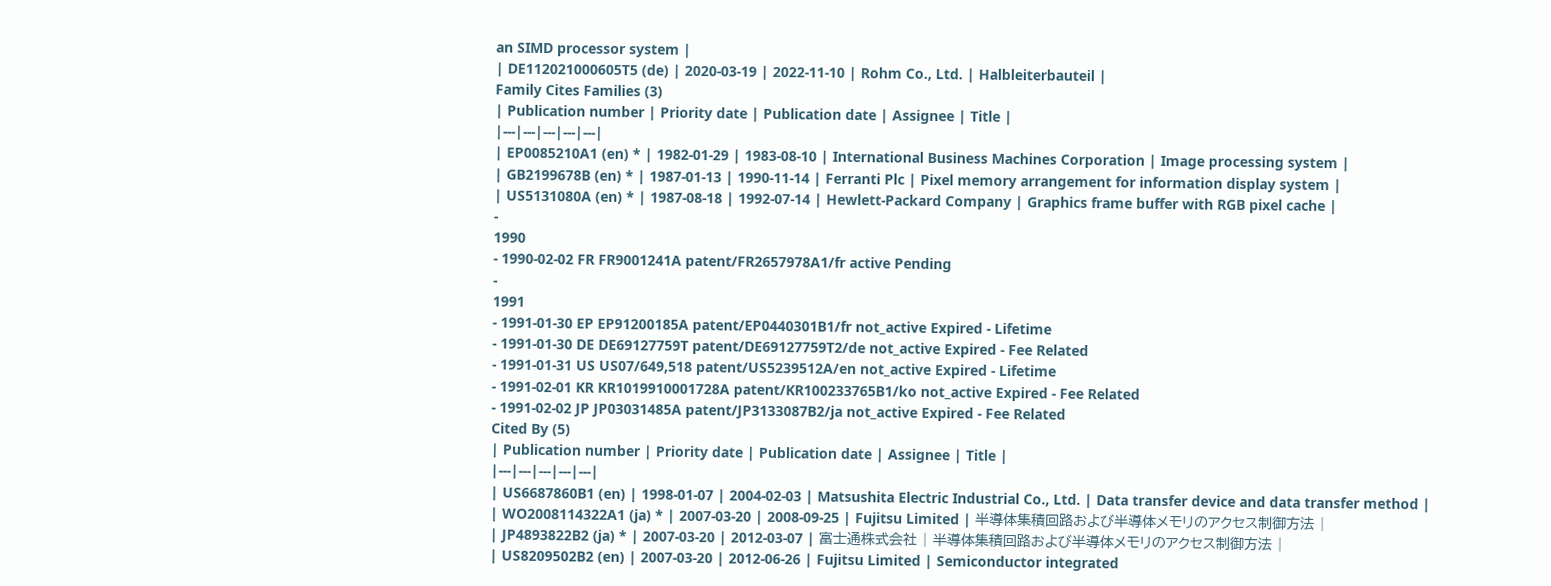an SIMD processor system |
| DE112021000605T5 (de) | 2020-03-19 | 2022-11-10 | Rohm Co., Ltd. | Halbleiterbauteil |
Family Cites Families (3)
| Publication number | Priority date | Publication date | Assignee | Title |
|---|---|---|---|---|
| EP0085210A1 (en) * | 1982-01-29 | 1983-08-10 | International Business Machines Corporation | Image processing system |
| GB2199678B (en) * | 1987-01-13 | 1990-11-14 | Ferranti Plc | Pixel memory arrangement for information display system |
| US5131080A (en) * | 1987-08-18 | 1992-07-14 | Hewlett-Packard Company | Graphics frame buffer with RGB pixel cache |
-
1990
- 1990-02-02 FR FR9001241A patent/FR2657978A1/fr active Pending
-
1991
- 1991-01-30 EP EP91200185A patent/EP0440301B1/fr not_active Expired - Lifetime
- 1991-01-30 DE DE69127759T patent/DE69127759T2/de not_active Expired - Fee Related
- 1991-01-31 US US07/649,518 patent/US5239512A/en not_active Expired - Lifetime
- 1991-02-01 KR KR1019910001728A patent/KR100233765B1/ko not_active Expired - Fee Related
- 1991-02-02 JP JP03031485A patent/JP3133087B2/ja not_active Expired - Fee Related
Cited By (5)
| Publication number | Priority date | Publication date | Assignee | Title |
|---|---|---|---|---|
| US6687860B1 (en) | 1998-01-07 | 2004-02-03 | Matsushita Electric Industrial Co., Ltd. | Data transfer device and data transfer method |
| WO2008114322A1 (ja) * | 2007-03-20 | 2008-09-25 | Fujitsu Limited | 半導体集積回路および半導体メモリのアクセス制御方法 |
| JP4893822B2 (ja) * | 2007-03-20 | 2012-03-07 | 富士通株式会社 | 半導体集積回路および半導体メモリのアクセス制御方法 |
| US8209502B2 (en) | 2007-03-20 | 2012-06-26 | Fujitsu Limited | Semiconductor integrated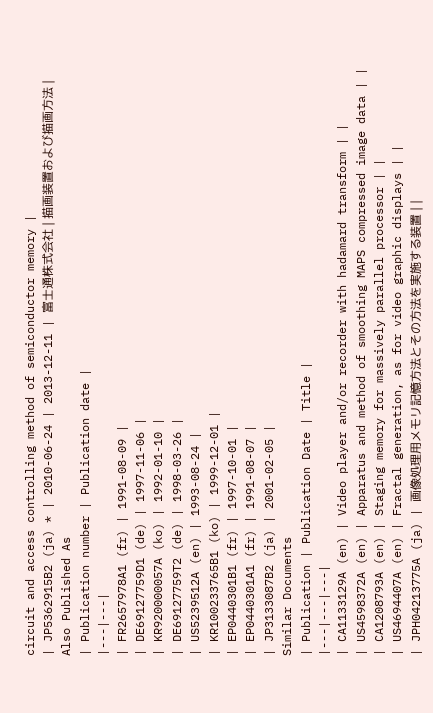circuit and access controlling method of semiconductor memory |
| JP5362915B2 (ja) * | 2010-06-24 | 2013-12-11 | 富士通株式会社 | 描画装置および描画方法 |
Also Published As
| Publication number | Publication date |
|---|---|
| FR2657978A1 (fr) | 1991-08-09 |
| DE69127759D1 (de) | 1997-11-06 |
| KR920000057A (ko) | 1992-01-10 |
| DE69127759T2 (de) | 1998-03-26 |
| US5239512A (en) | 1993-08-24 |
| KR100233765B1 (ko) | 1999-12-01 |
| EP0440301B1 (fr) | 1997-10-01 |
| EP0440301A1 (fr) | 1991-08-07 |
| JP3133087B2 (ja) | 2001-02-05 |
Similar Documents
| Publication | Publication Date | Title |
|---|---|---|
| CA1133129A (en) | Video player and/or recorder with hadamard transform | |
| US4598372A (en) | Apparatus and method of smoothing MAPS compressed image data | |
| CA1208793A (en) | Staging memory for massively parallel processor | |
| US4694407A (en) | Fractal generation, as for video graphic displays | |
| JPH04213775A (ja) | 画像処理用メモリ記憶方法とその方法を実施する装置 | |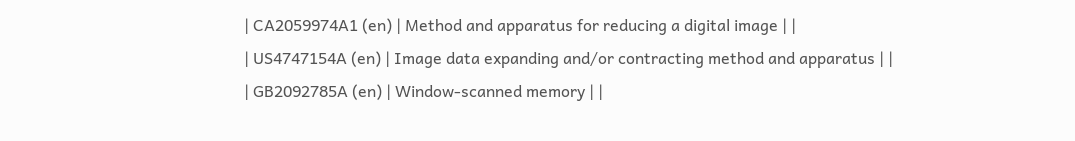| CA2059974A1 (en) | Method and apparatus for reducing a digital image | |
| US4747154A (en) | Image data expanding and/or contracting method and apparatus | |
| GB2092785A (en) | Window-scanned memory | |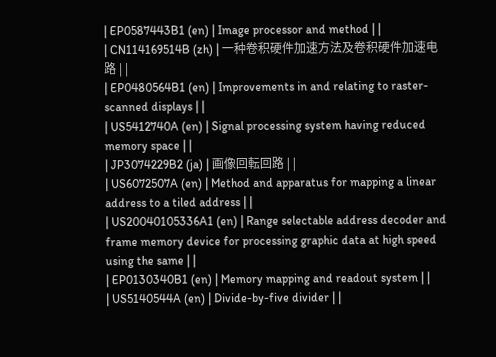| EP0587443B1 (en) | Image processor and method | |
| CN114169514B (zh) | 一种卷积硬件加速方法及卷积硬件加速电路 | |
| EP0480564B1 (en) | Improvements in and relating to raster-scanned displays | |
| US5412740A (en) | Signal processing system having reduced memory space | |
| JP3074229B2 (ja) | 画像回転回路 | |
| US6072507A (en) | Method and apparatus for mapping a linear address to a tiled address | |
| US20040105336A1 (en) | Range selectable address decoder and frame memory device for processing graphic data at high speed using the same | |
| EP0130340B1 (en) | Memory mapping and readout system | |
| US5140544A (en) | Divide-by-five divider | |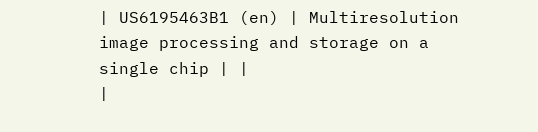| US6195463B1 (en) | Multiresolution image processing and storage on a single chip | |
|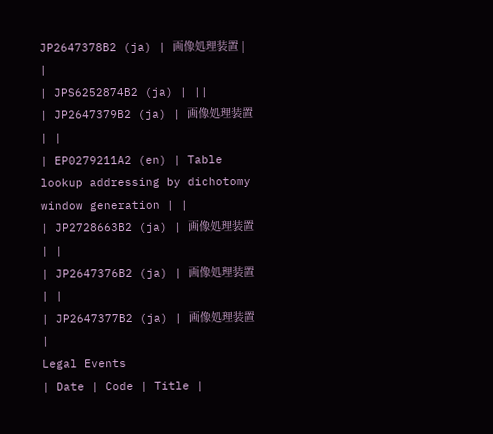JP2647378B2 (ja) | 画像処理装置 | |
| JPS6252874B2 (ja) | ||
| JP2647379B2 (ja) | 画像処理装置 | |
| EP0279211A2 (en) | Table lookup addressing by dichotomy window generation | |
| JP2728663B2 (ja) | 画像処理装置 | |
| JP2647376B2 (ja) | 画像処理装置 | |
| JP2647377B2 (ja) | 画像処理装置 |
Legal Events
| Date | Code | Title |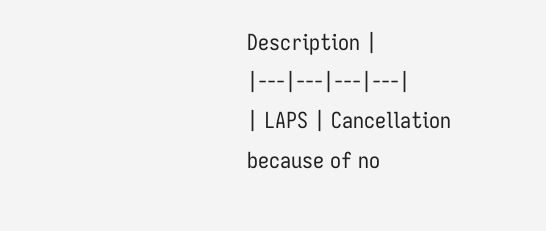Description |
|---|---|---|---|
| LAPS | Cancellation because of no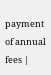payment of annual fees |